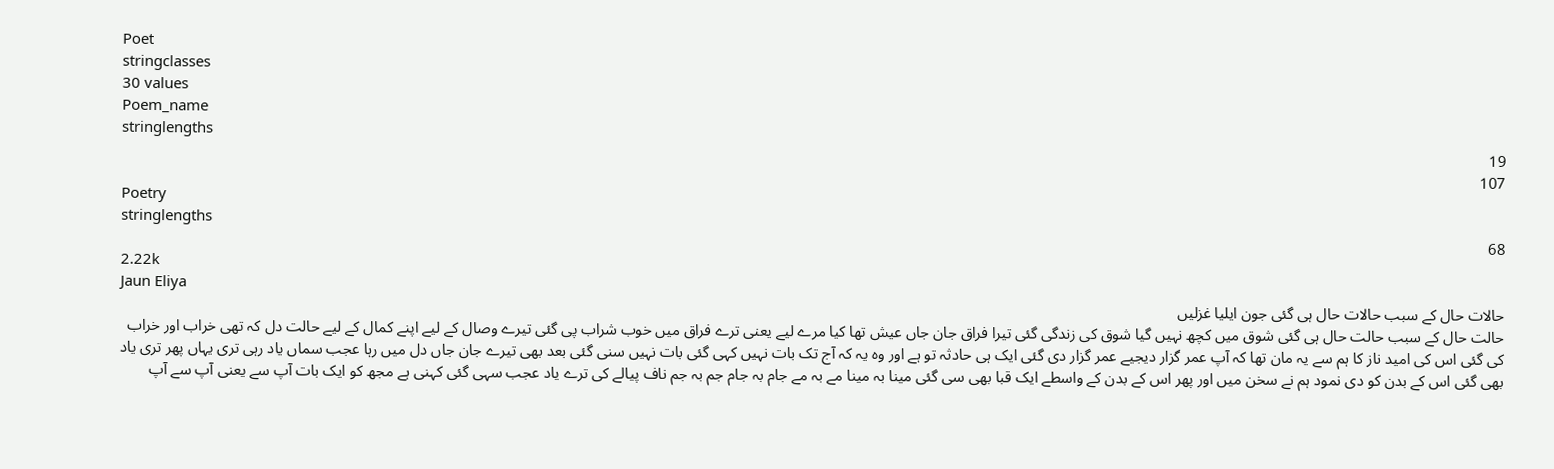Poet
stringclasses
30 values
Poem_name
stringlengths
19
107
Poetry
stringlengths
68
2.22k
Jaun Eliya
حالات حال کے سبب حالات حال ہی گئی جون ایلیا غزلیں
حالت حال کے سبب حالت حال ہی گئی شوق میں کچھ نہیں گیا شوق کی زندگی گئی تیرا فراق جان جاں عیش تھا کیا مرے لیے یعنی ترے فراق میں خوب شراب پی گئی تیرے وصال کے لیے اپنے کمال کے لیے حالت دل کہ تھی خراب اور خراب کی گئی اس کی امید ناز کا ہم سے یہ مان تھا کہ آپ عمر گزار دیجیے عمر گزار دی گئی ایک ہی حادثہ تو ہے اور وہ یہ کہ آج تک بات نہیں کہی گئی بات نہیں سنی گئی بعد بھی تیرے جان جاں دل میں رہا عجب سماں یاد رہی تری یہاں پھر تری یاد بھی گئی اس کے بدن کو دی نمود ہم نے سخن میں اور پھر اس کے بدن کے واسطے ایک قبا بھی سی گئی مینا بہ مینا مے بہ مے جام بہ جام جم بہ جم ناف پیالے کی ترے یاد عجب سہی گئی کہنی ہے مجھ کو ایک بات آپ سے یعنی آپ سے آپ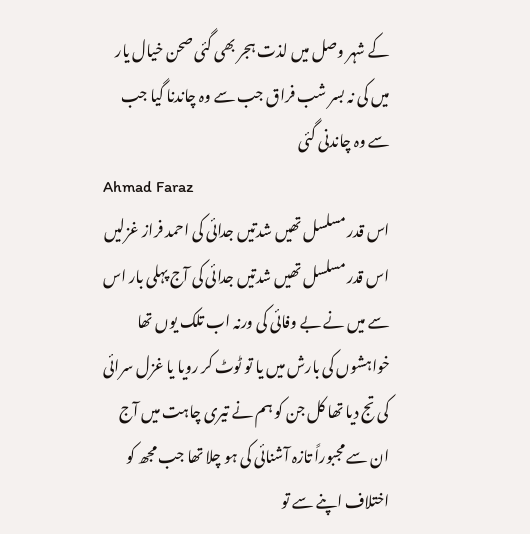کے شہر وصل میں لذت ہجر بھی گئی صحن خیال یار میں کی نہ بسر شب فراق جب سے وہ چاندنا گیا جب سے وہ چاندنی گئی
Ahmad Faraz
اس قدر مسلسل تھیں شدتیں جدائی کی احمد فراز غزلیں
اس قدر مسلسل تھیں شدتیں جدائی کی آج پہلی بار اس سے میں نے بے وفائی کی ورنہ اب تلک یوں تھا خواہشوں کی بارش میں یا تو ٹوٹ کر رویا یا غزل سرائی کی تج دیا تھا کل جن کو ہم نے تیری چاہت میں آج ان سے مجبوراً تازہ آشنائی کی ہو چلا تھا جب مجھ کو اختلاف اپنے سے تو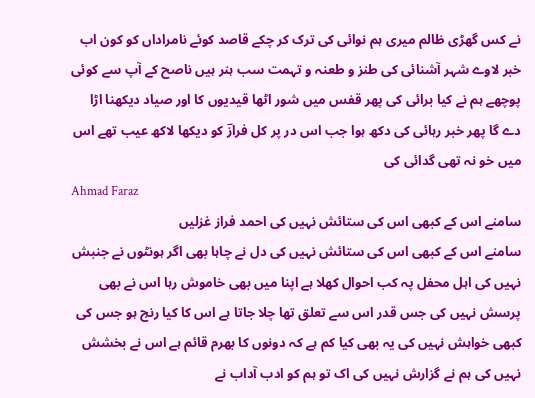نے کس گھڑی ظالم میری ہم نوائی کی ترک کر چکے قاصد کوئے نامراداں کو کون اب خبر لاوے شہر آشنائی کی طنز و طعنہ و تہمت سب ہنر ہیں ناصح کے آپ سے کوئی پوچھے ہم نے کیا برائی کی پھر قفس میں شور اٹھا قیدیوں کا اور صیاد دیکھنا اڑا دے گا پھر خبر رہائی کی دکھ ہوا جب اس در پر کل فرازؔ کو دیکھا لاکھ عیب تھے اس میں خو نہ تھی گدائی کی
Ahmad Faraz
سامنے اس کے کبھی اس کی ستائش نہیں کی احمد فراز غزلیں
سامنے اس کے کبھی اس کی ستائش نہیں کی دل نے چاہا بھی اگر ہونٹوں نے جنبش نہیں کی اہل محفل پہ کب احوال کھلا ہے اپنا میں بھی خاموش رہا اس نے بھی پرسش نہیں کی جس قدر اس سے تعلق تھا چلا جاتا ہے اس کا کیا رنج ہو جس کی کبھی خواہش نہیں کی یہ بھی کیا کم ہے کہ دونوں کا بھرم قائم ہے اس نے بخشش نہیں کی ہم نے گزارش نہیں کی اک تو ہم کو ادب آداب نے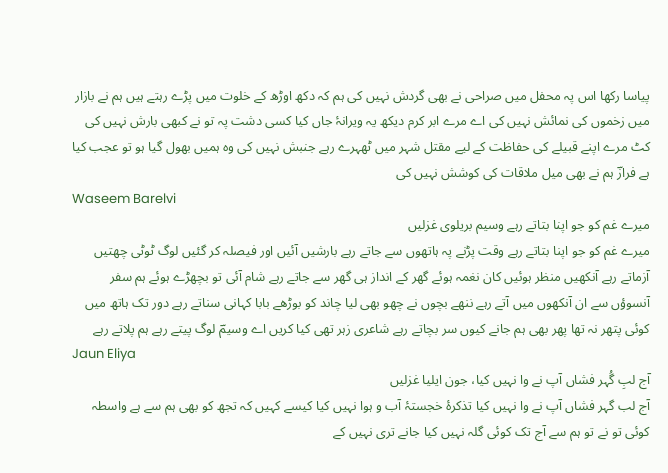پیاسا رکھا اس پہ محفل میں صراحی نے بھی گردش نہیں کی ہم کہ دکھ اوڑھ کے خلوت میں پڑے رہتے ہیں ہم نے بازار میں زخموں کی نمائش نہیں کی اے مرے ابر کرم دیکھ یہ ویرانۂ جاں کیا کسی دشت پہ تو نے کبھی بارش نہیں کی کٹ مرے اپنے قبیلے کی حفاظت کے لیے مقتل شہر میں ٹھہرے رہے جنبش نہیں کی وہ ہمیں بھول گیا ہو تو عجب کیا ہے فرازؔ ہم نے بھی میل ملاقات کی کوشش نہیں کی
Waseem Barelvi
میرے غم کو جو اپنا بتاتے رہے وسیم بریلوی غزلیں
میرے غم کو جو اپنا بتاتے رہے وقت پڑنے پہ ہاتھوں سے جاتے رہے بارشیں آئیں اور فیصلہ کر گئیں لوگ ٹوٹی چھتیں آزماتے رہے آنکھیں منظر ہوئیں کان نغمہ ہوئے گھر کے انداز ہی گھر سے جاتے رہے شام آئی تو بچھڑے ہوئے ہم سفر آنسوؤں سے ان آنکھوں میں آتے رہے ننھے بچوں نے چھو بھی لیا چاند کو بوڑھے بابا کہانی سناتے رہے دور تک ہاتھ میں کوئی پتھر نہ تھا پھر بھی ہم جانے کیوں سر بچاتے رہے شاعری زہر تھی کیا کریں اے وسیمؔ لوگ پیتے رہے ہم پلاتے رہے
Jaun Eliya
آج لبِ گُہر فشاں آپ نے وا نہیں کیا، جون ایلیا غزلیں
آج لب گہر فشاں آپ نے وا نہیں کیا تذکرۂ خجستۂ آب و ہوا نہیں کیا کیسے کہیں کہ تجھ کو بھی ہم سے ہے واسطہ کوئی تو نے تو ہم سے آج تک کوئی گلہ نہیں کیا جانے تری نہیں کے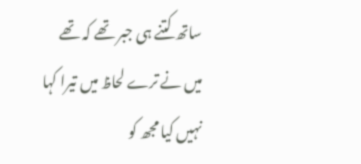ساتھ کتنے ہی جبر تھے کہ تھے میں نے ترے لحاظ میں تیرا کہا نہیں کیا مجھ کو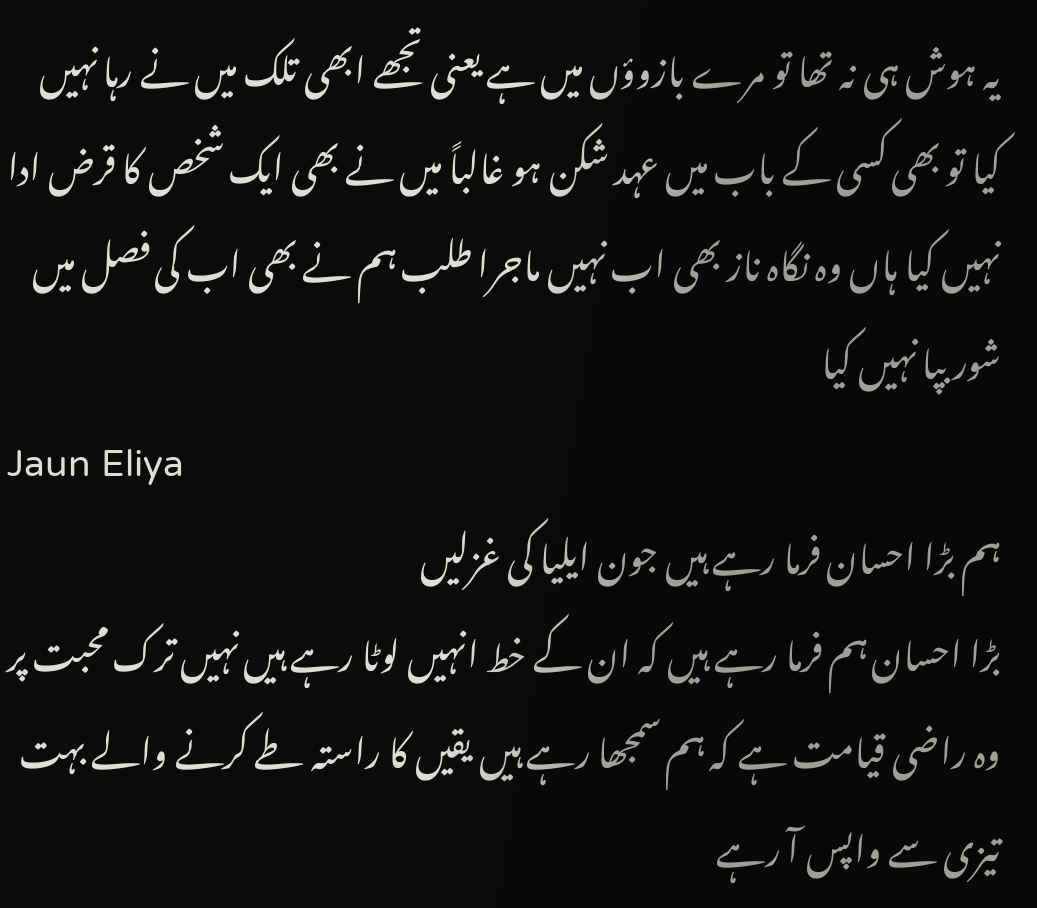یہ ہوش ہی نہ تھا تو مرے بازوؤں میں ہے یعنی تجھے ابھی تلک میں نے رہا نہیں کیا تو بھی کسی کے باب میں عہد شکن ہو غالباً میں نے بھی ایک شخص کا قرض ادا نہیں کیا ہاں وہ نگاہ ناز بھی اب نہیں ماجرا طلب ہم نے بھی اب کی فصل میں شور بپا نہیں کیا
Jaun Eliya
ہم بڑا احسان فرما رہے ہیں جون ایلیا کی غزلیں
بڑا احسان ہم فرما رہے ہیں کہ ان کے خط انہیں لوٹا رہے ہیں نہیں ترک محبت پر وہ راضی قیامت ہے کہ ہم سمجھا رہے ہیں یقیں کا راستہ طے کرنے والے بہت تیزی سے واپس آ رہے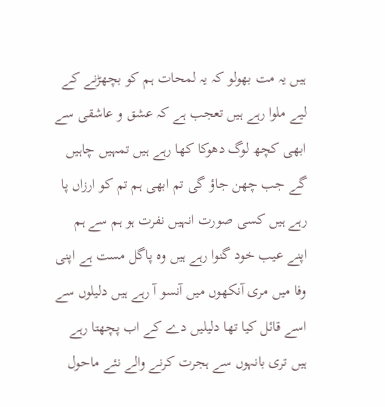ہیں یہ مت بھولو کہ یہ لمحات ہم کو بچھڑنے کے لیے ملوا رہے ہیں تعجب ہے کہ عشق و عاشقی سے ابھی کچھ لوگ دھوکا کھا رہے ہیں تمہیں چاہیں گے جب چھن جاؤ گی تم ابھی ہم تم کو ارزاں پا رہے ہیں کسی صورت انہیں نفرت ہو ہم سے ہم اپنے عیب خود گنوا رہے ہیں وہ پاگل مست ہے اپنی وفا میں مری آنکھوں میں آنسو آ رہے ہیں دلیلوں سے اسے قائل کیا تھا دلیلیں دے کے اب پچھتا رہے ہیں تری بانہوں سے ہجرت کرنے والے نئے ماحول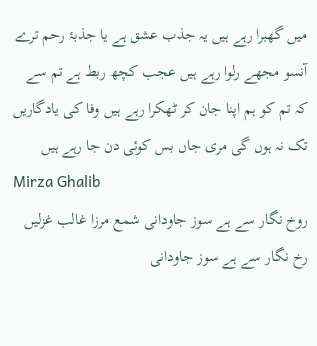میں گھبرا رہے ہیں یہ جذب عشق ہے یا جذبۂ رحم ترے آنسو مجھے رلوا رہے ہیں عجب کچھ ربط ہے تم سے کہ تم کو ہم اپنا جان کر ٹھکرا رہے ہیں وفا کی یادگاریں تک نہ ہوں گی مری جاں بس کوئی دن جا رہے ہیں
Mirza Ghalib
روخ نگار سے ہے سوز جاودانی شمع مرزا غالب غزلیں
رخ نگار سے ہے سوز جاودانی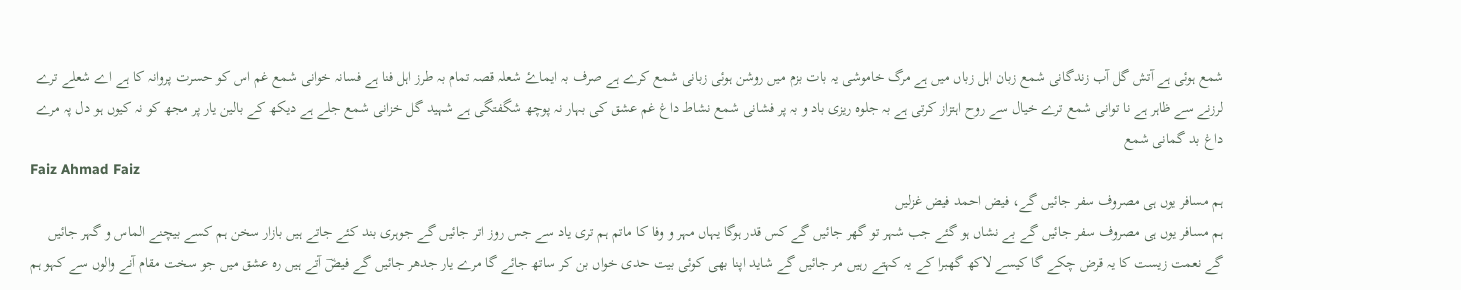شمع ہوئی ہے آتش گل آب زندگانی شمع زبان اہل زباں میں ہے مرگ خاموشی یہ بات بزم میں روشن ہوئی زبانی شمع کرے ہے صرف بہ ایماۓ شعلہ قصہ تمام بہ طرز اہل فنا ہے فسانہ خوانی شمع غم اس کو حسرت پروانہ کا ہے اے شعلے ترے لرزنے سے ظاہر ہے نا توانی شمع ترے خیال سے روح اہتزاز کرتی ہے بہ جلوہ ریزی باد و بہ پر فشانی شمع نشاط داغ غم عشق کی بہار نہ پوچھ شگفتگی ہے شہید گل خزانی شمع جلے ہے دیکھ کے بالین یار پر مجھ کو نہ کیوں ہو دل پہ مرے داغ بد گمانی شمع
Faiz Ahmad Faiz
ہم مسافر یوں ہی مصروف سفر جائیں گے، فیض احمد فیض غزلیں
ہم مسافر یوں ہی مصروف سفر جائیں گے بے نشاں ہو گئے جب شہر تو گھر جائیں گے کس قدر ہوگا یہاں مہر و وفا کا ماتم ہم تری یاد سے جس روز اتر جائیں گے جوہری بند کئے جاتے ہیں بازار سخن ہم کسے بیچنے الماس و گہر جائیں گے نعمت زیست کا یہ قرض چکے گا کیسے لاکھ گھبرا کے یہ کہتے رہیں مر جائیں گے شاید اپنا بھی کوئی بیت حدی خواں بن کر ساتھ جائے گا مرے یار جدھر جائیں گے فیضؔ آتے ہیں رہ عشق میں جو سخت مقام آنے والوں سے کہو ہم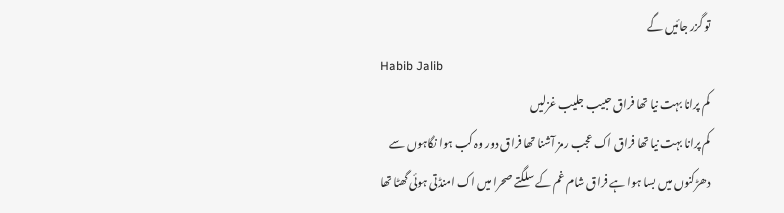تو گزر جائیں گے
Habib Jalib
کم پرانا بہت نیا تھا فراق حبیب جلیب غزلیں
کم پرانا بہت نیا تھا فراق اک عجب رمز آشنا تھا فراق دور وہ کب ہوا نگاہوں سے دھڑکنوں میں بسا ہوا ہے فراق شام غم کے سلگتے صحرا میں اک امنڈتی ہوئی گھٹا تھا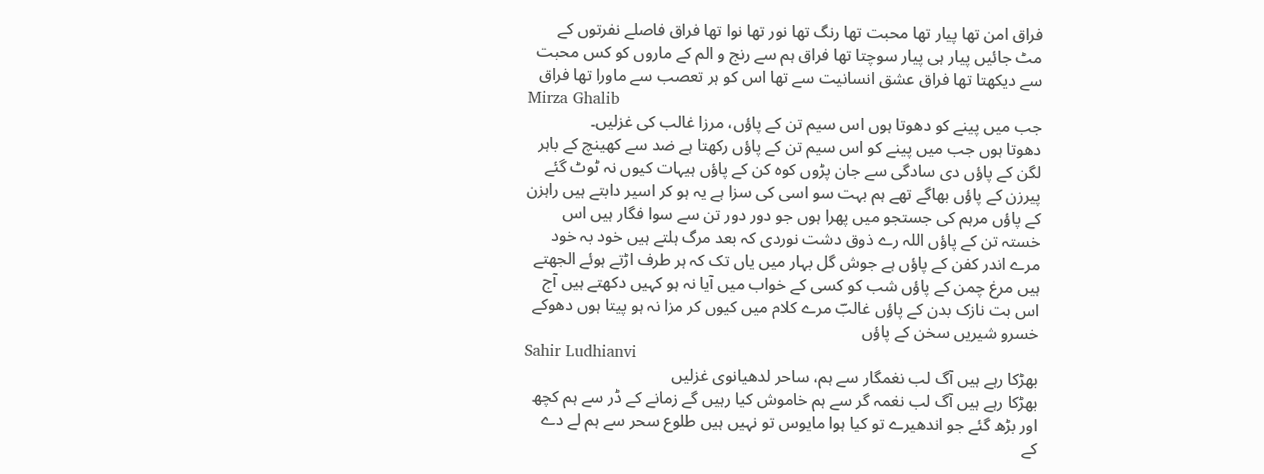فراق امن تھا پیار تھا محبت تھا رنگ تھا نور تھا نوا تھا فراق فاصلے نفرتوں کے مٹ جائیں پیار ہی پیار سوچتا تھا فراق ہم سے رنج و الم کے ماروں کو کس محبت سے دیکھتا تھا فراق عشق انسانیت سے تھا اس کو ہر تعصب سے ماورا تھا فراق
Mirza Ghalib
جب میں پینے کو دھوتا ہوں اس سیم تن کے پاؤں، مرزا غالب کی غزلیں۔
دھوتا ہوں جب میں پینے کو اس سیم تن کے پاؤں رکھتا ہے ضد سے کھینچ کے باہر لگن کے پاؤں دی سادگی سے جان پڑوں کوہ کن کے پاؤں ہیہات کیوں نہ ٹوٹ گئے پیرزن کے پاؤں بھاگے تھے ہم بہت سو اسی کی سزا ہے یہ ہو کر اسیر دابتے ہیں راہزن کے پاؤں مرہم کی جستجو میں پھرا ہوں جو دور دور تن سے سوا فگار ہیں اس خستہ تن کے پاؤں اللہ رے ذوق دشت نوردی کہ بعد مرگ ہلتے ہیں خود بہ خود مرے اندر کفن کے پاؤں ہے جوش گل بہار میں یاں تک کہ ہر طرف اڑتے ہوئے الجھتے ہیں مرغ چمن کے پاؤں شب کو کسی کے خواب میں آیا نہ ہو کہیں دکھتے ہیں آج اس بت نازک بدن کے پاؤں غالبؔ مرے کلام میں کیوں کر مزا نہ ہو پیتا ہوں دھوکے خسرو شیریں سخن کے پاؤں
Sahir Ludhianvi
بھڑکا رہے ہیں آگ لب نغمگار سے ہم، ساحر لدھیانوی غزلیں
بھڑکا رہے ہیں آگ لب نغمہ گر سے ہم خاموش کیا رہیں گے زمانے کے ڈر سے ہم کچھ اور بڑھ گئے جو اندھیرے تو کیا ہوا مایوس تو نہیں ہیں طلوع سحر سے ہم لے دے کے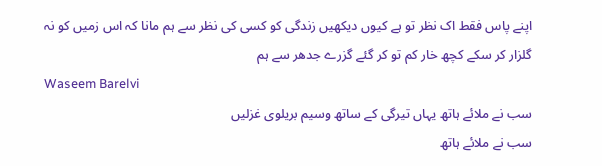اپنے پاس فقط اک نظر تو ہے کیوں دیکھیں زندگی کو کسی کی نظر سے ہم مانا کہ اس زمیں کو نہ گلزار کر سکے کچھ خار کم تو کر گئے گزرے جدھر سے ہم
Waseem Barelvi
سب نے ملائے ہاتھ یہاں تیرگی کے ساتھ وسیم بریلوی غزلیں
سب نے ملائے ہاتھ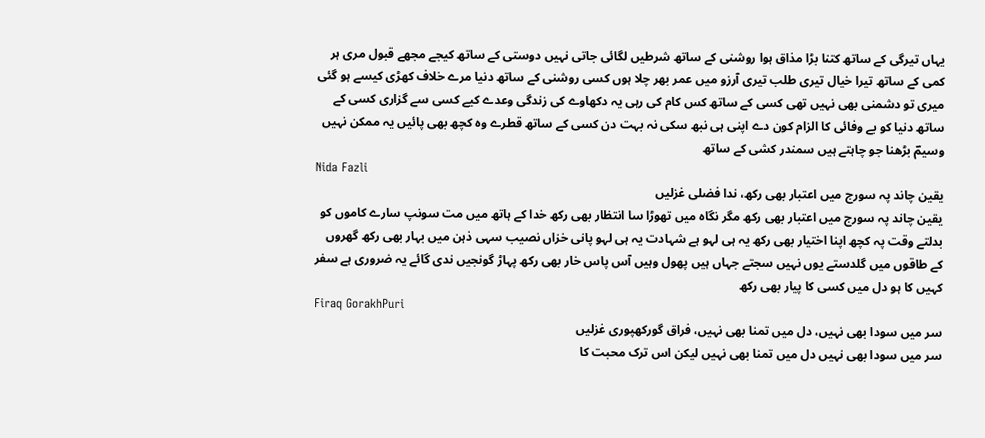یہاں تیرگی کے ساتھ کتنا بڑا مذاق ہوا روشنی کے ساتھ شرطیں لگائی جاتی نہیں دوستی کے ساتھ کیجے مجھے قبول مری ہر کمی کے ساتھ تیرا خیال تیری طلب تیری آرزو میں عمر بھر چلا ہوں کسی روشنی کے ساتھ دنیا مرے خلاف کھڑی کیسے ہو گئی میری تو دشمنی بھی نہیں تھی کسی کے ساتھ کس کام کی رہی یہ دکھاوے کی زندگی وعدے کیے کسی سے گزاری کسی کے ساتھ دنیا کو بے وفائی کا الزام کون دے اپنی ہی نبھ سکی نہ بہت دن کسی کے ساتھ قطرے وہ کچھ بھی پائیں یہ ممکن نہیں وسیمؔ بڑھنا جو چاہتے ہیں سمندر کشی کے ساتھ
Nida Fazli
یقین چاند پہ سورج میں اعتبار بھی رکھ، ندا فضلی غزلیں
یقین چاند پہ سورج میں اعتبار بھی رکھ مگر نگاہ میں تھوڑا سا انتظار بھی رکھ خدا کے ہاتھ میں مت سونپ سارے کاموں کو بدلتے وقت پہ کچھ اپنا اختیار بھی رکھ یہ ہی لہو ہے شہادت یہ ہی لہو پانی خزاں نصیب سہی ذہن میں بہار بھی رکھ گھروں کے طاقوں میں گلدستے یوں نہیں سجتے جہاں ہیں پھول وہیں آس پاس خار بھی رکھ پہاڑ گونجیں ندی گائے یہ ضروری ہے سفر کہیں کا ہو دل میں کسی کا پیار بھی رکھ
Firaq GorakhPuri
سر میں سودا بھی نہیں، دل میں تمنا بھی نہیں، فراق گورکھپوری غزلیں
سر میں سودا بھی نہیں دل میں تمنا بھی نہیں لیکن اس ترک محبت کا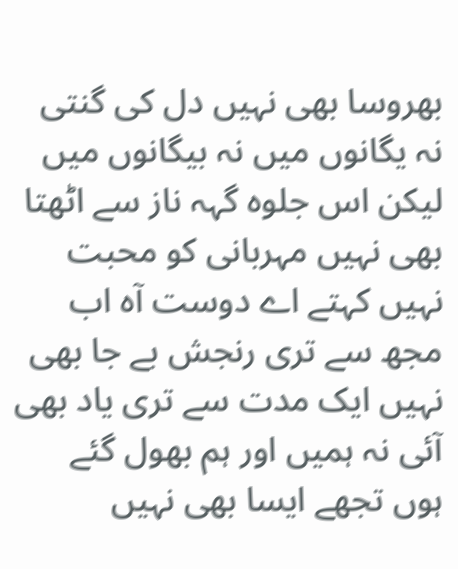بھروسا بھی نہیں دل کی گنتی نہ یگانوں میں نہ بیگانوں میں لیکن اس جلوہ گہہ ناز سے اٹھتا بھی نہیں مہربانی کو محبت نہیں کہتے اے دوست آہ اب مجھ سے تری رنجش بے جا بھی نہیں ایک مدت سے تری یاد بھی آئی نہ ہمیں اور ہم بھول گئے ہوں تجھے ایسا بھی نہیں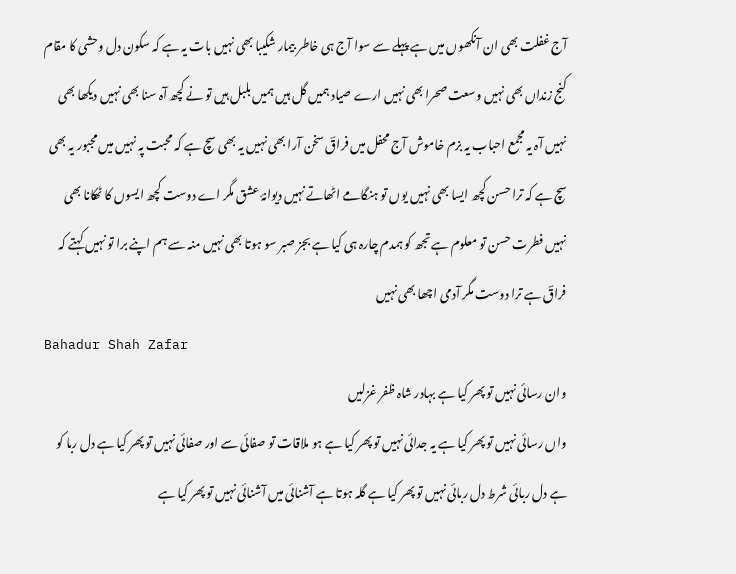آج غفلت بھی ان آنکھوں میں ہے پہلے سے سوا آج ہی خاطر بیمار شکیبا بھی نہیں بات یہ ہے کہ سکون دل وحشی کا مقام کنج زنداں بھی نہیں وسعت صحرا بھی نہیں ارے صیاد ہمیں گل ہیں ہمیں بلبل ہیں تو نے کچھ آہ سنا بھی نہیں دیکھا بھی نہیں آہ یہ مجمع احباب یہ بزم خاموش آج محفل میں فراقؔ سخن آرا بھی نہیں یہ بھی سچ ہے کہ محبت پہ نہیں میں مجبور یہ بھی سچ ہے کہ ترا حسن کچھ ایسا بھی نہیں یوں تو ہنگامے اٹھاتے نہیں دیوانۂ عشق مگر اے دوست کچھ ایسوں کا ٹھکانا بھی نہیں فطرت حسن تو معلوم ہے تجھ کو ہمدم چارہ ہی کیا ہے بجز صبر سو ہوتا بھی نہیں منہ سے ہم اپنے برا تو نہیں کہتے کہ فراقؔ ہے ترا دوست مگر آدمی اچھا بھی نہیں
Bahadur Shah Zafar
وان رسائی نہیں تو پھر کیا ہے بہادر شاہ ظفر غزلیں
واں رسائی نہیں تو پھر کیا ہے یہ جدائی نہیں تو پھر کیا ہے ہو ملاقات تو صفائی سے اور صفائی نہیں تو پھر کیا ہے دل ربا کو ہے دل ربائی شرط دل ربائی نہیں تو پھر کیا ہے گلہ ہوتا ہے آشنائی میں آشنائی نہیں تو پھر کیا ہے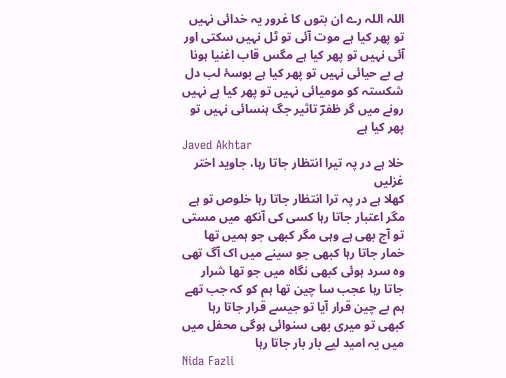اللہ اللہ رے ان بتوں کا غرور یہ خدائی نہیں تو پھر کیا ہے موت آئی تو ٹل نہیں سکتی اور آئی نہیں تو پھر کیا ہے مگس قاب اغنیا ہونا ہے بے حیائی نہیں تو پھر کیا ہے بوسۂ لب دل شکستہ کو مومیائی نہیں تو پھر کیا ہے نہیں رونے میں گر ظفرؔ تاثیر جگ ہنسائی نہیں تو پھر کیا ہے
Javed Akhtar
خلا ہے در پہ تیرا انتظار جاتا رہا، جاوید اختر غزلیں
کھلا ہے در پہ ترا انتظار جاتا رہا خلوص تو ہے مگر اعتبار جاتا رہا کسی کی آنکھ میں مستی تو آج بھی ہے وہی مگر کبھی جو ہمیں تھا خمار جاتا رہا کبھی جو سینے میں اک آگ تھی وہ سرد ہوئی کبھی نگاہ میں جو تھا شرار جاتا رہا عجب سا چین تھا ہم کو کہ جب تھے ہم بے چین قرار آیا تو جیسے قرار جاتا رہا کبھی تو میری بھی سنوائی ہوگی محفل میں میں یہ امید لیے بار بار جاتا رہا
Nida Fazli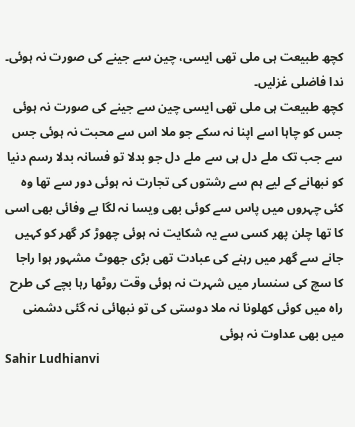کچھ طبیعت ہی ملی تھی ایسی، چین سے جینے کی صورت نہ ہوئی۔ ندا فاضلی غزلیں۔
کچھ طبیعت ہی ملی تھی ایسی چین سے جینے کی صورت نہ ہوئی جس کو چاہا اسے اپنا نہ سکے جو ملا اس سے محبت نہ ہوئی جس سے جب تک ملے دل ہی سے ملے دل جو بدلا تو فسانہ بدلا رسم دنیا کو نبھانے کے لیے ہم سے رشتوں کی تجارت نہ ہوئی دور سے تھا وہ کئی چہروں میں پاس سے کوئی بھی ویسا نہ لگا بے وفائی بھی اسی کا تھا چلن پھر کسی سے یہ شکایت نہ ہوئی چھوڑ کر گھر کو کہیں جانے سے گھر میں رہنے کی عبادت تھی بڑی جھوٹ مشہور ہوا راجا کا سچ کی سنسار میں شہرت نہ ہوئی وقت روٹھا رہا بچے کی طرح راہ میں کوئی کھلونا نہ ملا دوستی کی تو نبھائی نہ گئی دشمنی میں بھی عداوت نہ ہوئی
Sahir Ludhianvi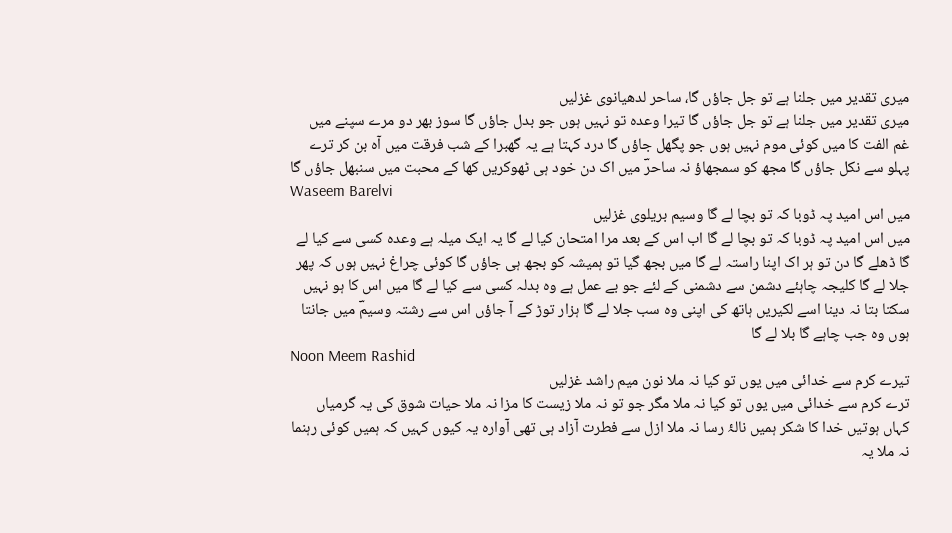میری تقدیر میں جلنا ہے تو جل جاؤں گا، ساحر لدھیانوی غزلیں
میری تقدیر میں جلنا ہے تو جل جاؤں گا تیرا وعدہ تو نہیں ہوں جو بدل جاؤں گا سوز بھر دو مرے سپنے میں غم الفت کا میں کوئی موم نہیں ہوں جو پگھل جاؤں گا درد کہتا ہے یہ گھبرا کے شب فرقت میں آہ بن کر ترے پہلو سے نکل جاؤں گا مجھ کو سمجھاؤ نہ ساحرؔ میں اک دن خود ہی ٹھوکریں کھا کے محبت میں سنبھل جاؤں گا
Waseem Barelvi
میں اس امید پہ ڈوبا کہ تو بچا لے گا وسیم بریلوی غزلیں
میں اس امید پہ ڈوبا کہ تو بچا لے گا اب اس کے بعد مرا امتحان کیا لے گا یہ ایک میلہ ہے وعدہ کسی سے کیا لے گا ڈھلے گا دن تو ہر اک اپنا راستہ لے گا میں بجھ گیا تو ہمیشہ کو بجھ ہی جاؤں گا کوئی چراغ نہیں ہوں کہ پھر جلا لے گا کلیجہ چاہئے دشمن سے دشمنی کے لئے جو بے عمل ہے وہ بدلہ کسی سے کیا لے گا میں اس کا ہو نہیں سکتا بتا نہ دینا اسے لکیریں ہاتھ کی اپنی وہ سب جلا لے گا ہزار توڑ کے آ جاؤں اس سے رشتہ وسیمؔ میں جانتا ہوں وہ جب چاہے گا بلا لے گا
Noon Meem Rashid
تیرے کرم سے خدائی میں یوں تو کیا نہ ملا نون میم راشد غزلیں
ترے کرم سے خدائی میں یوں تو کیا نہ ملا مگر جو تو نہ ملا زیست کا مزا نہ ملا حیات شوق کی یہ گرمیاں کہاں ہوتیں خدا کا شکر ہمیں نالۂ رسا نہ ملا ازل سے فطرت آزاد ہی تھی آوارہ یہ کیوں کہیں کہ ہمیں کوئی رہنما نہ ملا یہ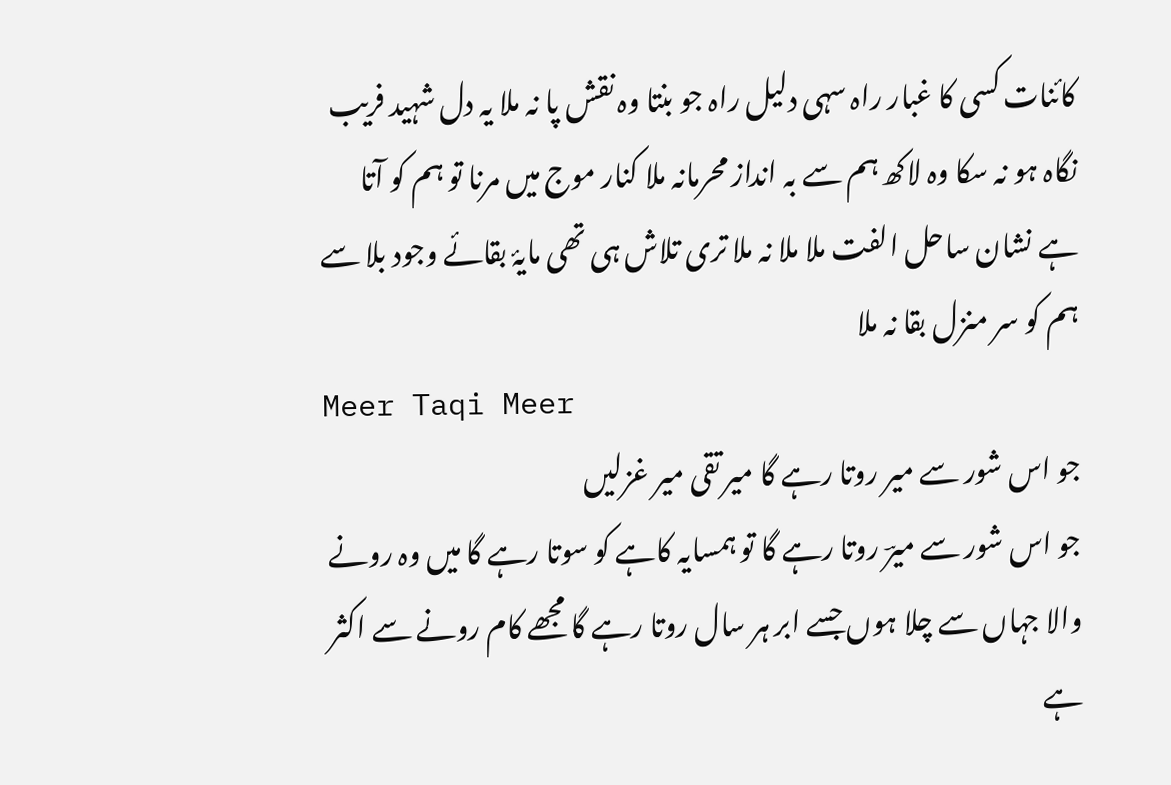کائنات کسی کا غبار راہ سہی دلیل راہ جو بنتا وہ نقش پا نہ ملا یہ دل شہید فریب نگاہ ہو نہ سکا وہ لاکھ ہم سے بہ انداز محرمانہ ملا کنار موج میں مرنا تو ہم کو آتا ہے نشان ساحل الفت ملا ملا نہ ملا تری تلاش ہی تھی مایۂ بقائے وجود بلا سے ہم کو سر منزل بقا نہ ملا
Meer Taqi Meer
جو اس شور سے میر روتا رہے گا میر تقی میر غزلیں
جو اس شور سے میرؔ روتا رہے گا تو ہمسایہ کاہے کو سوتا رہے گا میں وہ رونے والا جہاں سے چلا ہوں جسے ابر ہر سال روتا رہے گا مجھے کام رونے سے اکثر ہے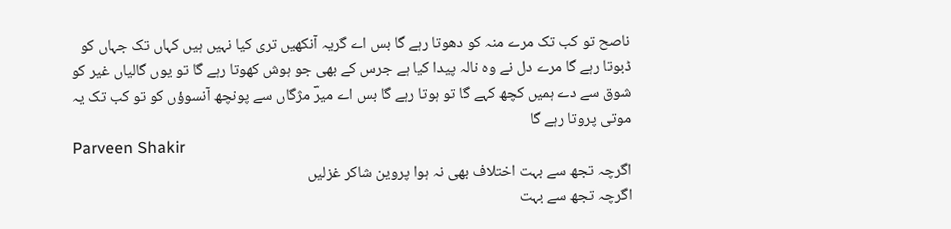ناصح تو کب تک مرے منہ کو دھوتا رہے گا بس اے گریہ آنکھیں تری کیا نہیں ہیں کہاں تک جہاں کو ڈبوتا رہے گا مرے دل نے وہ نالہ پیدا کیا ہے جرس کے بھی جو ہوش کھوتا رہے گا تو یوں گالیاں غیر کو شوق سے دے ہمیں کچھ کہے گا تو ہوتا رہے گا بس اے میرؔ مژگاں سے پونچھ آنسوؤں کو تو کب تک یہ موتی پروتا رہے گا
Parveen Shakir
اگرچہ تجھ سے بہت اختلاف بھی نہ ہوا پروین شاکر غزلیں
اگرچہ تجھ سے بہت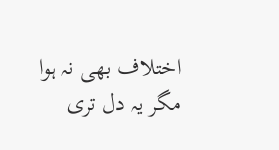اختلاف بھی نہ ہوا مگر یہ دل تری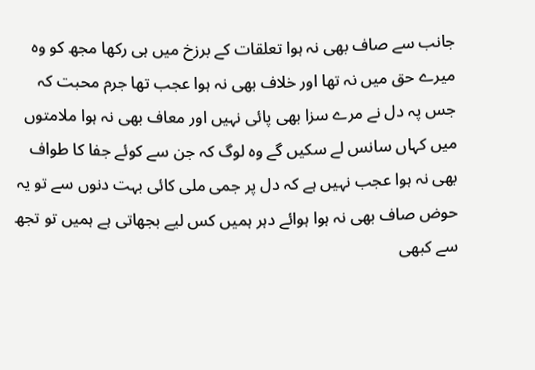جانب سے صاف بھی نہ ہوا تعلقات کے برزخ میں ہی رکھا مجھ کو وہ میرے حق میں نہ تھا اور خلاف بھی نہ ہوا عجب تھا جرم محبت کہ جس پہ دل نے مرے سزا بھی پائی نہیں اور معاف بھی نہ ہوا ملامتوں میں کہاں سانس لے سکیں گے وہ لوگ کہ جن سے کوئے جفا کا طواف بھی نہ ہوا عجب نہیں ہے کہ دل پر جمی ملی کائی بہت دنوں سے تو یہ حوض صاف بھی نہ ہوا ہوائے دہر ہمیں کس لیے بجھاتی ہے ہمیں تو تجھ سے کبھی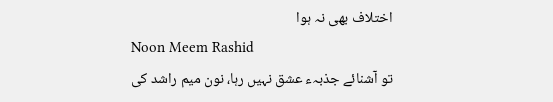اختلاف بھی نہ ہوا
Noon Meem Rashid
تو آشنائے جذبہء عشق نہیں رہا، نون میم راشد کی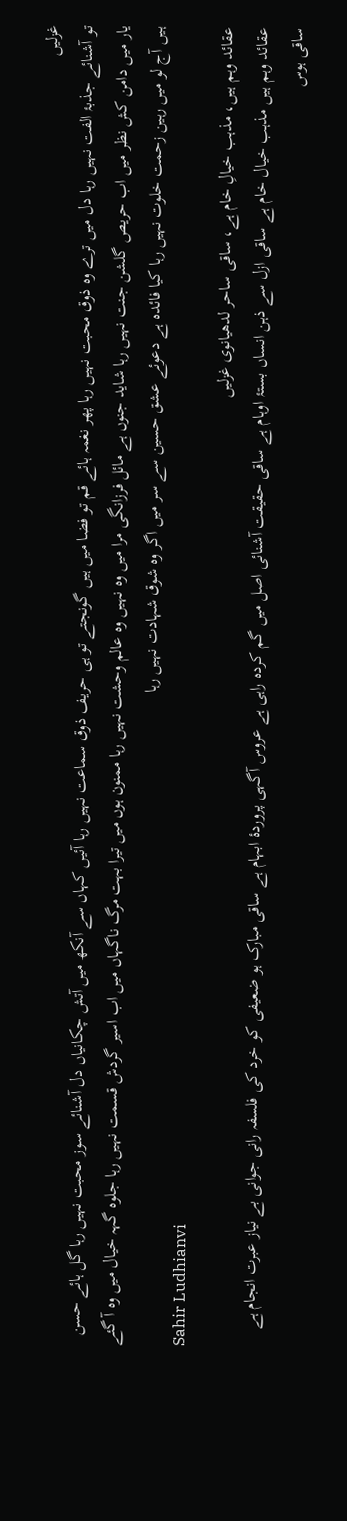غزلیں
تو آشنائے جذبۂ الفت نہیں رہا دل میں ترے وہ ذوق محبت نہیں رہا پھر نغمہ ہائے قم تو فضا میں ہیں گونجتے تو ہی حریف ذوق سماعت نہیں رہا آئیں کہاں سے آنکھ میں آتش چکانیاں دل آشنائے سوز محبت نہیں رہا گل ہائے حسن یار میں دامن کش نظر میں اب حریص گلشن جنت نہیں رہا شاید جنوں ہے مائل فرزانگی مرا میں وہ نہیں وہ عالم وحشت نہیں رہا ممنون ہوں میں تیرا بہت مرگ ناگہاں میں اب اسیر گردش قسمت نہیں رہا جلوہ گہہ خیال میں وہ آ گئے ہیں آج لو میں رہین زحمت خلوت نہیں رہا کیا فائدہ ہے دعوئے عشق حسین سے سر میں اگر وہ شوق شہادت نہیں رہا
Sahir Ludhianvi
عقائد وہم ہیں، مذہب خیالِ خام ہے، ساقی ساحر لدھیانوی غزلیں
عقائد وہم ہیں مذہب خیال خام ہے ساقی ازل سے ذہن انساں بستۂ اوہام ہے ساقی حقیقت آشنائی اصل میں گم کردہ راہی ہے عروس آگہی پروردۂ ابہام ہے ساقی مبارک ہو ضعیفی کو خرد کی فلسفہ رانی جوانی بے نیاز عبرت انجام ہے ساقی ہوس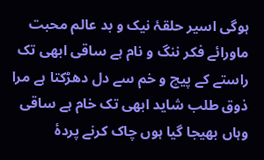ہوگی اسیر حلقۂ نیک و بد عالم محبت ماورائے فکر ننگ و نام ہے ساقی ابھی تک راستے کے پیچ و خم سے دل دھڑکتا ہے مرا ذوق طلب شاید ابھی تک خام ہے ساقی وہاں بھیجا گیا ہوں چاک کرنے پردۂ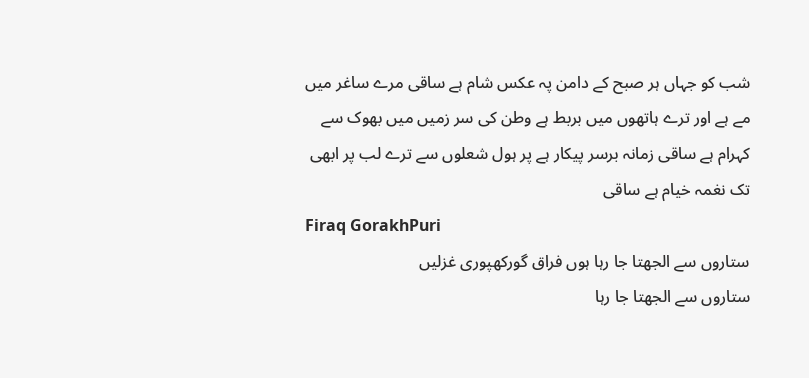شب کو جہاں ہر صبح کے دامن پہ عکس شام ہے ساقی مرے ساغر میں مے ہے اور ترے ہاتھوں میں بربط ہے وطن کی سر زمیں میں بھوک سے کہرام ہے ساقی زمانہ برسر پیکار ہے پر ہول شعلوں سے ترے لب پر ابھی تک نغمہ خیام ہے ساقی
Firaq GorakhPuri
ستاروں سے الجھتا جا رہا ہوں فراق گورکھپوری غزلیں
ستاروں سے الجھتا جا رہا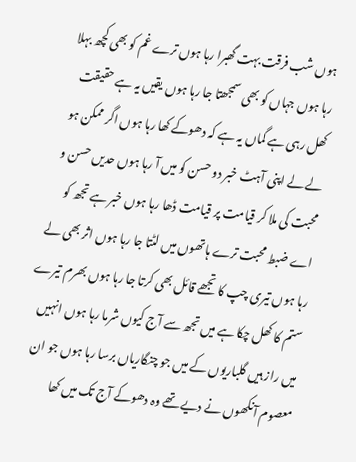ہوں شب فرقت بہت گھبرا رہا ہوں ترے غم کو بھی کچھ بہلا رہا ہوں جہاں کو بھی سمجھتا جا رہا ہوں یقیں یہ ہے حقیقت کھل رہی ہے گماں یہ ہے کہ دھوکے کھا رہا ہوں اگر ممکن ہو لے لے اپنی آہٹ خبر دو حسن کو میں آ رہا ہوں حدیں حسن و محبت کی ملا کر قیامت پر قیامت ڈھا رہا ہوں خبر ہے تجھ کو اے ضبط محبت ترے ہاتھوں میں لٹتا جا رہا ہوں اثر بھی لے رہا ہوں تیری چپ کا تجھے قائل بھی کرتا جا رہا ہوں بھرم تیرے ستم کا کھل چکا ہے میں تجھ سے آج کیوں شرما رہا ہوں انہیں میں راز ہیں گلباریوں کے میں جو چنگاریاں برسا رہا ہوں جو ان معصوم آنکھوں نے دیے تھے وہ دھوکے آج تک میں کھا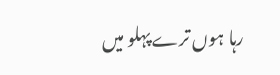رہا ہوں ترے پہلو میں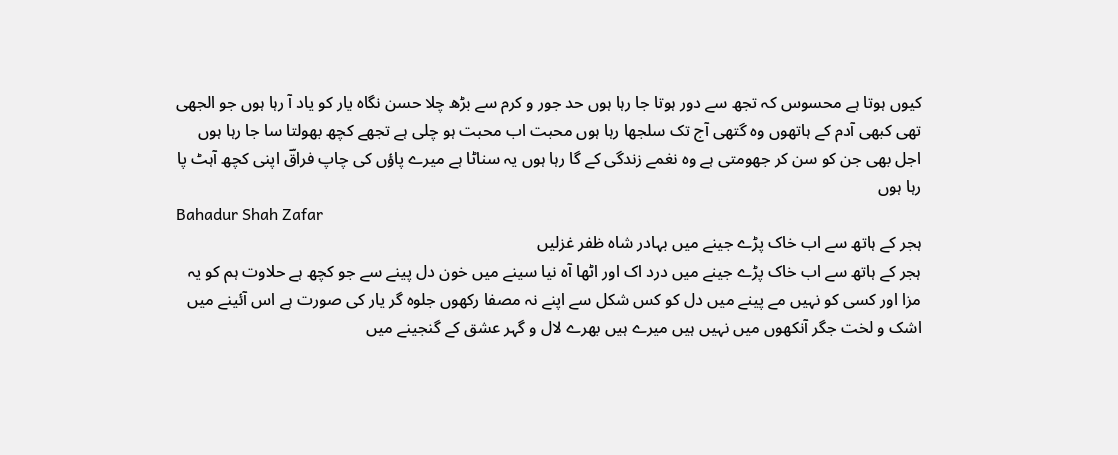کیوں ہوتا ہے محسوس کہ تجھ سے دور ہوتا جا رہا ہوں حد‌‌ جور‌ و کرم سے بڑھ چلا حسن نگاہ یار کو یاد آ رہا ہوں جو الجھی تھی کبھی آدم کے ہاتھوں وہ گتھی آج تک سلجھا رہا ہوں محبت اب محبت ہو چلی ہے تجھے کچھ بھولتا سا جا رہا ہوں اجل بھی جن کو سن کر جھومتی ہے وہ نغمے زندگی کے گا رہا ہوں یہ سناٹا ہے میرے پاؤں کی چاپ فراقؔ اپنی کچھ آہٹ پا رہا ہوں
Bahadur Shah Zafar
ہجر کے ہاتھ سے اب خاک پڑے جینے میں بہادر شاہ ظفر غزلیں
ہجر کے ہاتھ سے اب خاک پڑے جینے میں درد اک اور اٹھا آہ نیا سینے میں خون دل پینے سے جو کچھ ہے حلاوت ہم کو یہ مزا اور کسی کو نہیں مے پینے میں دل کو کس شکل سے اپنے نہ مصفا رکھوں جلوہ گر یار کی صورت ہے اس آئینے میں اشک و لخت جگر آنکھوں میں نہیں ہیں میرے ہیں بھرے لال و گہر عشق کے گنجینے میں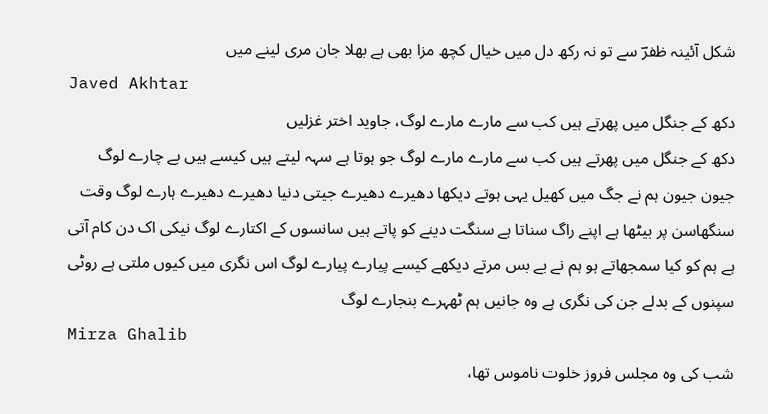شکل آئینہ ظفرؔ سے تو نہ رکھ دل میں خیال کچھ مزا بھی ہے بھلا جان مری لینے میں
Javed Akhtar
دکھ کے جنگل میں پھرتے ہیں کب سے مارے مارے لوگ، جاوید اختر غزلیں
دکھ کے جنگل میں پھرتے ہیں کب سے مارے مارے لوگ جو ہوتا ہے سہہ لیتے ہیں کیسے ہیں بے چارے لوگ جیون جیون ہم نے جگ میں کھیل یہی ہوتے دیکھا دھیرے دھیرے جیتی دنیا دھیرے دھیرے ہارے لوگ وقت سنگھاسن پر بیٹھا ہے اپنے راگ سناتا ہے سنگت دینے کو پاتے ہیں سانسوں کے اکتارے لوگ نیکی اک دن کام آتی ہے ہم کو کیا سمجھاتے ہو ہم نے بے بس مرتے دیکھے کیسے پیارے پیارے لوگ اس نگری میں کیوں ملتی ہے روٹی سپنوں کے بدلے جن کی نگری ہے وہ جانیں ہم ٹھہرے بنجارے لوگ
Mirza Ghalib
شب کی وہ مجلس فروز خلوت ناموس تھا،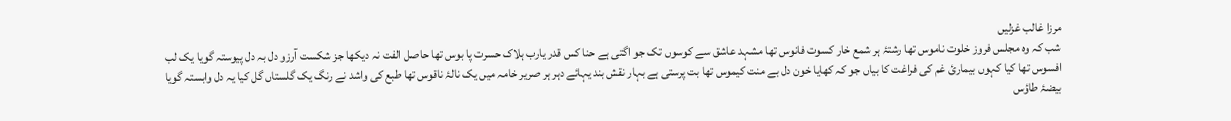مرزا غالب غزلیں
شب کہ وہ مجلس فروز خلوت ناموس تھا رشتۂ ہر شمع خار کسوت فانوس تھا مشہد عاشق سے کوسوں تک جو اگتی ہے حنا کس قدر یارب ہلاک حسرت پا بوس تھا حاصل الفت نہ دیکھا جز شکست آرزو دل بہ دل پیوستہ گویا یک لب افسوس تھا کیا کہوں بیماریٔ غم کی فراغت کا بیاں جو کہ کھایا خون دل بے منت کیموس تھا بت پرستی ہے بہار نقش بند یہائے دہر ہر صریر خامہ میں یک نالۂ ناقوس تھا طبع کی واشد نے رنگ یک گلستاں گل کیا یہ دل وابستہ گویا بیضۂ طاؤس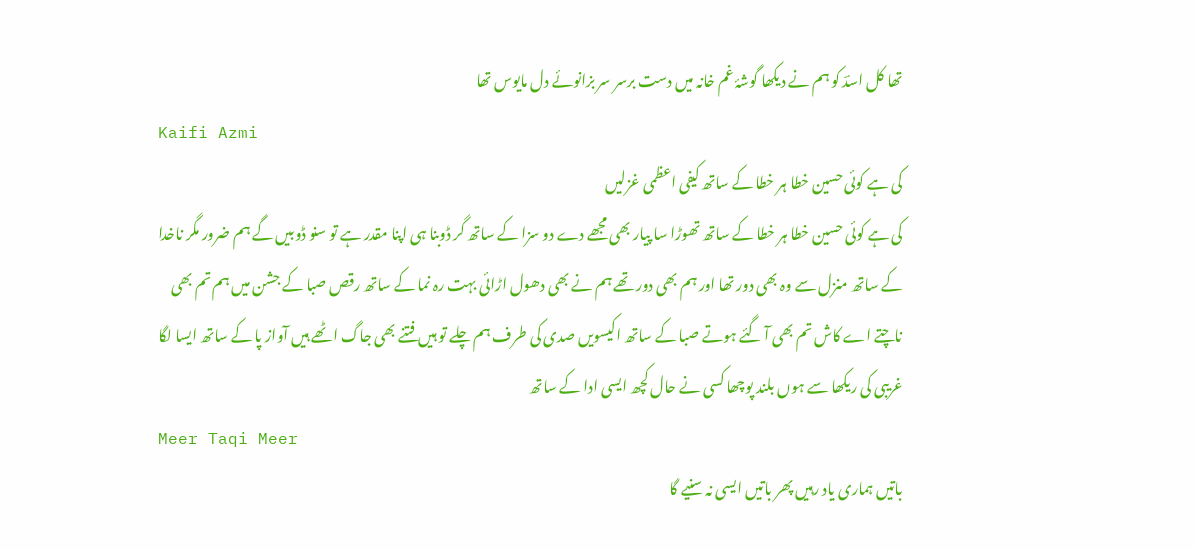تھا کل اسدؔ کو ہم نے دیکھا گوشۂ غم خانہ میں دست برسر سر بزانوئے دل مایوس تھا
Kaifi Azmi
کی ہے کوئی حسین خطا ہر خطا کے ساتھ کیفی اعظمی غزلیں
کی ہے کوئی حسین خطا ہر خطا کے ساتھ تھوڑا سا پیار بھی مجھے دے دو سزا کے ساتھ گر ڈوبنا ہی اپنا مقدر ہے تو سنو ڈوبیں گے ہم ضرور مگر ناخدا کے ساتھ منزل سے وہ بھی دور تھا اور ہم بھی دور تھے ہم نے بھی دھول اڑائی بہت رہ نما کے ساتھ رقص صبا کے جشن میں ہم تم بھی ناچتے اے کاش تم بھی آ گئے ہوتے صبا کے ساتھ اکیسویں صدی کی طرف ہم چلے تو ہیں فتنے بھی جاگ اٹھے ہیں آواز پا کے ساتھ ایسا لگا غریبی کی ریکھا سے ہوں بلند پوچھا کسی نے حال کچھ ایسی ادا کے ساتھ
Meer Taqi Meer
باتیں ہماری یاد رہیں پھر باتیں ایسی نہ سنیے گا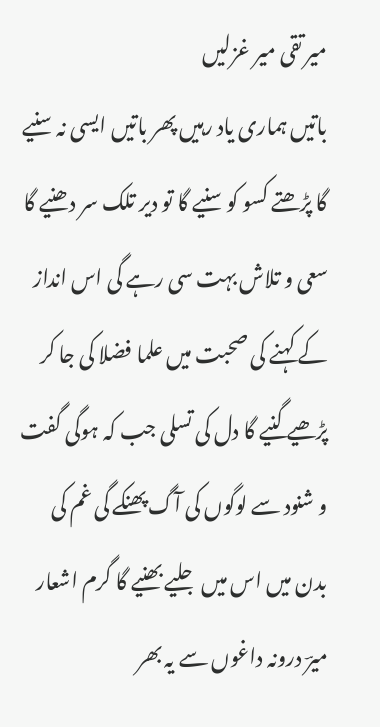میر تقی میر غزلیں
باتیں ہماری یاد رہیں پھر باتیں ایسی نہ سنیے گا پڑھتے کسو کو سنیے گا تو دیر تلک سر دھنیے گا سعی و تلاش بہت سی رہے گی اس انداز کے کہنے کی صحبت میں علما فضلا کی جا کر پڑھیے گنیے گا دل کی تسلی جب کہ ہوگی گفت و شنود سے لوگوں کی آگ پھنکے گی غم کی بدن میں اس میں جلیے بھنیے گا گرم اشعار میرؔ درونہ داغوں سے یہ بھر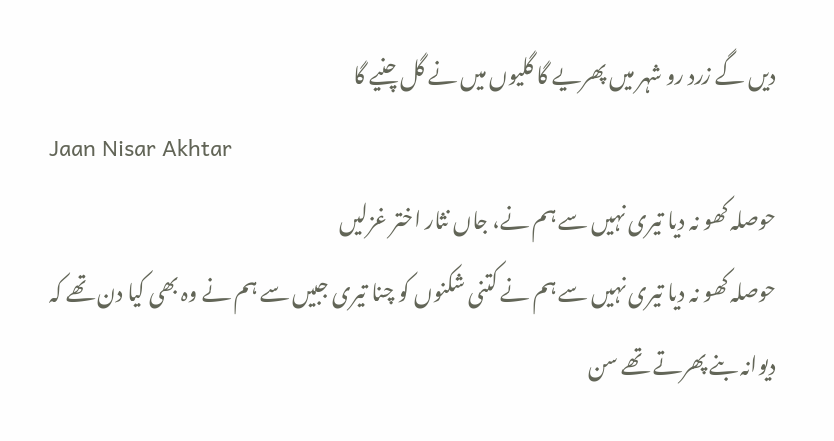دیں گے زرد رو شہر میں پھریے گا گلیوں میں نے گل چنیے گا
Jaan Nisar Akhtar
حوصلہ کھو نہ دیا تیری نہیں سے ہم نے، جاں نثار اختر غزلیں
حوصلہ کھو نہ دیا تیری نہیں سے ہم نے کتنی شکنوں کو چنا تیری جبیں سے ہم نے وہ بھی کیا دن تھے کہ دیوانہ بنے پھرتے تھے سن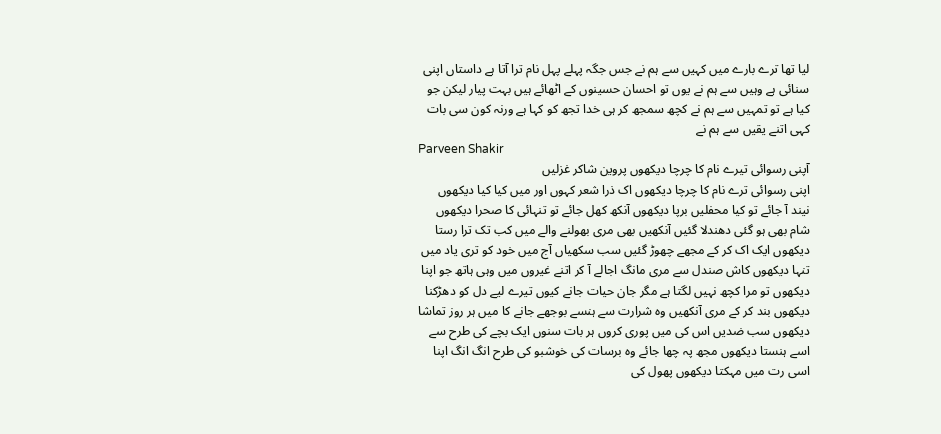لیا تھا ترے بارے میں کہیں سے ہم نے جس جگہ پہلے پہل نام ترا آتا ہے داستاں اپنی سنائی ہے وہیں سے ہم نے یوں تو احسان حسینوں کے اٹھائے ہیں بہت پیار لیکن جو کیا ہے تو تمہیں سے ہم نے کچھ سمجھ کر ہی خدا تجھ کو کہا ہے ورنہ کون سی بات کہی اتنے یقیں سے ہم نے
Parveen Shakir
آپنی رسوائی تیرے نام کا چرچا دیکھوں پروین شاکر غزلیں
اپنی رسوائی ترے نام کا چرچا دیکھوں اک ذرا شعر کہوں اور میں کیا کیا دیکھوں نیند آ جائے تو کیا محفلیں برپا دیکھوں آنکھ کھل جائے تو تنہائی کا صحرا دیکھوں شام بھی ہو گئی دھندلا گئیں آنکھیں بھی مری بھولنے والے میں کب تک ترا رستا دیکھوں ایک اک کر کے مجھے چھوڑ گئیں سب سکھیاں آج میں خود کو تری یاد میں تنہا دیکھوں کاش صندل سے مری مانگ اجالے آ کر اتنے غیروں میں وہی ہاتھ جو اپنا دیکھوں تو مرا کچھ نہیں لگتا ہے مگر جان حیات جانے کیوں تیرے لیے دل کو دھڑکنا دیکھوں بند کر کے مری آنکھیں وہ شرارت سے ہنسے بوجھے جانے کا میں ہر روز تماشا دیکھوں سب ضدیں اس کی میں پوری کروں ہر بات سنوں ایک بچے کی طرح سے اسے ہنستا دیکھوں مجھ پہ چھا جائے وہ برسات کی خوشبو کی طرح انگ انگ اپنا اسی رت میں مہکتا دیکھوں پھول کی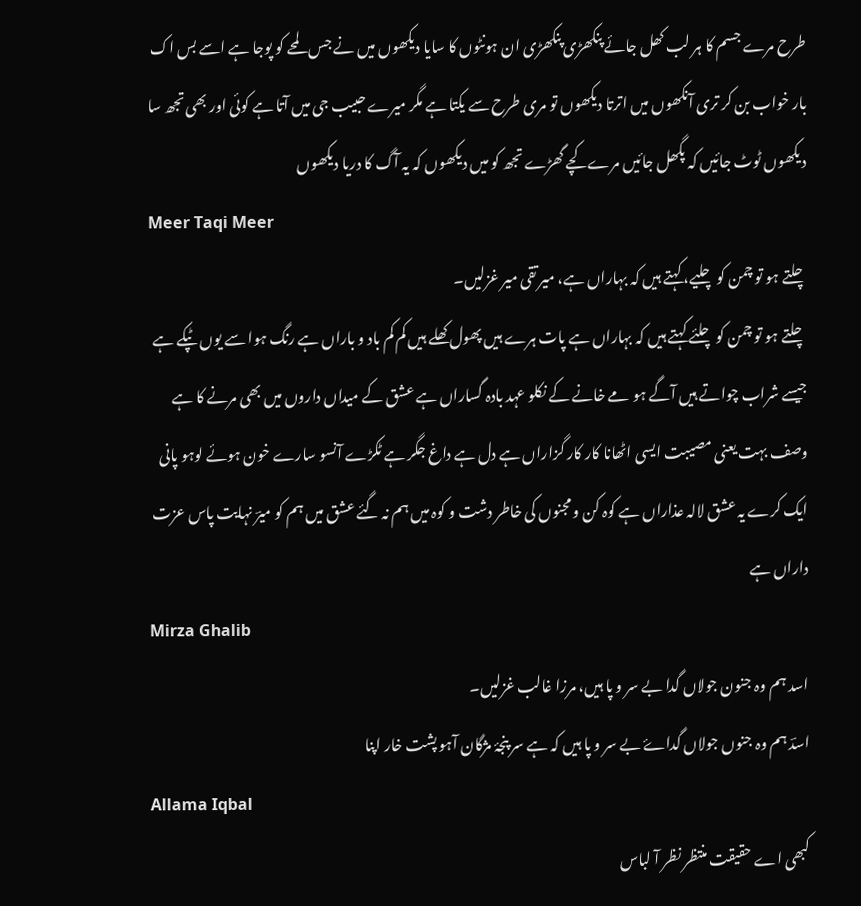طرح مرے جسم کا ہر لب کھل جائے پنکھڑی پنکھڑی ان ہونٹوں کا سایا دیکھوں میں نے جس لمحے کو پوجا ہے اسے بس اک بار خواب بن کر تری آنکھوں میں اترتا دیکھوں تو مری طرح سے یکتا ہے مگر میرے حبیب جی میں آتا ہے کوئی اور بھی تجھ سا دیکھوں ٹوٹ جائیں کہ پگھل جائیں مرے کچے گھڑے تجھ کو میں دیکھوں کہ یہ آگ کا دریا دیکھوں
Meer Taqi Meer
چلتے ہو تو چمن کو چلیے، کہتے ہیں کہ بہاراں ہے، میر تقی میر غزلیں۔
چلتے ہو تو چمن کو چلئے کہتے ہیں کہ بہاراں ہے پات ہرے ہیں پھول کھلے ہیں کم کم باد و باراں ہے رنگ ہوا سے یوں ٹپکے ہے جیسے شراب چواتے ہیں آگے ہو مے خانے کے نکلو عہد بادہ گساراں ہے عشق کے میداں داروں میں بھی مرنے کا ہے وصف بہت یعنی مصیبت ایسی اٹھانا کار کار گزاراں ہے دل ہے داغ جگر ہے ٹکڑے آنسو سارے خون ہوئے لوہو پانی ایک کرے یہ عشق لالہ عذاراں ہے کوہ کن و مجنوں کی خاطر دشت و کوہ میں ہم نہ گئے عشق میں ہم کو میرؔ نہایت پاس عزت داراں ہے
Mirza Ghalib
اسد ہم وہ جنون جولاں گدا بے سر و پا ہیں، مرزا غالب غزلیں۔
اسدؔ ہم وہ جنوں جولاں گداۓ بے سر و پا ہیں کہ ہے سر پنجۂ مژگان آہو پشت خار اپنا
Allama Iqbal
کبھی اے حقیقت منتظر نظر آ لباس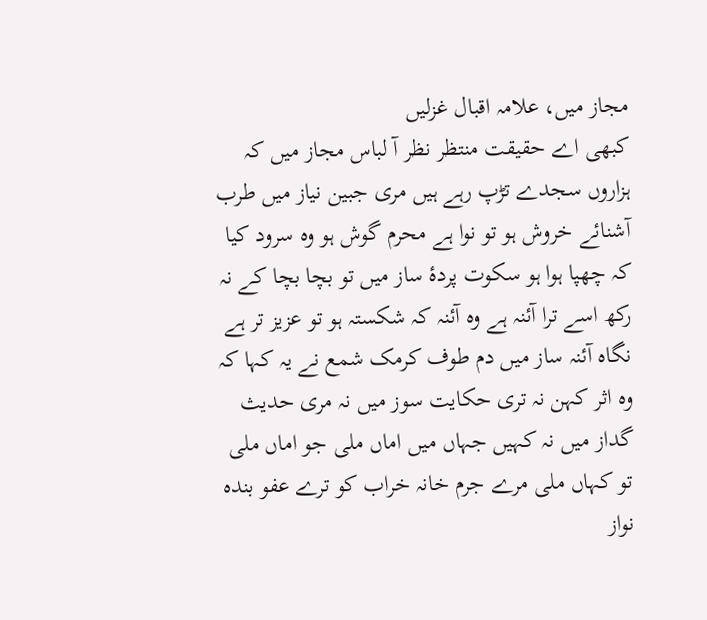مجاز میں، علامہ اقبال غزلیں
کبھی اے حقیقت منتظر نظر آ لباس مجاز میں کہ ہزاروں سجدے تڑپ رہے ہیں مری جبین نیاز میں طرب آشنائے خروش ہو تو نوا ہے محرم گوش ہو وہ سرود کیا کہ چھپا ہوا ہو سکوت پردۂ ساز میں تو بچا بچا کے نہ رکھ اسے ترا آئنہ ہے وہ آئنہ کہ شکستہ ہو تو عزیز تر ہے نگاہ آئنہ ساز میں دم طوف کرمک شمع نے یہ کہا کہ وہ اثر کہن نہ تری حکایت سوز میں نہ مری حدیث گداز میں نہ کہیں جہاں میں اماں ملی جو اماں ملی تو کہاں ملی مرے جرم خانہ خراب کو ترے عفو بندہ نواز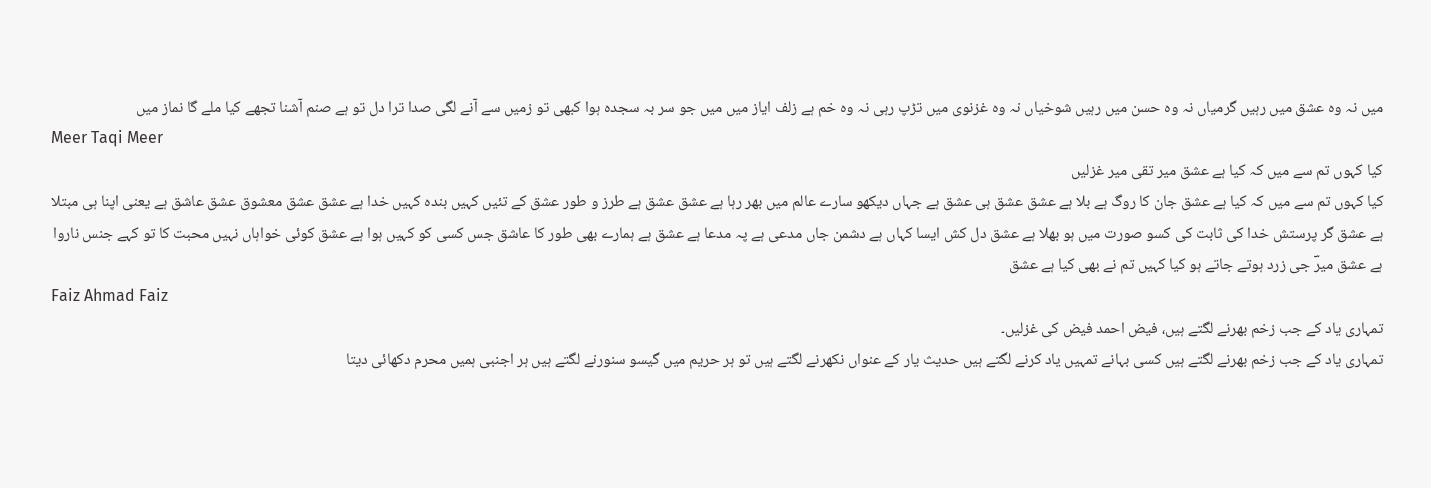میں نہ وہ عشق میں رہیں گرمیاں نہ وہ حسن میں رہیں شوخیاں نہ وہ غزنوی میں تڑپ رہی نہ وہ خم ہے زلف ایاز میں میں جو سر بہ سجدہ ہوا کبھی تو زمیں سے آنے لگی صدا ترا دل تو ہے صنم آشنا تجھے کیا ملے گا نماز میں
Meer Taqi Meer
کیا کہوں تم سے میں کہ کیا ہے عشق میر تقی میر غزلیں
کیا کہوں تم سے میں کہ کیا ہے عشق جان کا روگ ہے بلا ہے عشق عشق ہی عشق ہے جہاں دیکھو سارے عالم میں بھر رہا ہے عشق عشق ہے طرز و طور عشق کے تئیں کہیں بندہ کہیں خدا ہے عشق عشق معشوق عشق عاشق ہے یعنی اپنا ہی مبتلا ہے عشق گر پرستش خدا کی ثابت کی کسو صورت میں ہو بھلا ہے عشق دل کش ایسا کہاں ہے دشمن جاں مدعی ہے پہ مدعا ہے عشق ہے ہمارے بھی طور کا عاشق جس کسی کو کہیں ہوا ہے عشق کوئی خواہاں نہیں محبت کا تو کہے جنس ناروا ہے عشق میرؔ جی زرد ہوتے جاتے ہو کیا کہیں تم نے بھی کیا ہے عشق
Faiz Ahmad Faiz
تمہاری یاد کے جب زخم بھرنے لگتے ہیں، فیض احمد فیض کی غزلیں۔
تمہاری یاد کے جب زخم بھرنے لگتے ہیں کسی بہانے تمہیں یاد کرنے لگتے ہیں حدیث یار کے عنواں نکھرنے لگتے ہیں تو ہر حریم میں گیسو سنورنے لگتے ہیں ہر اجنبی ہمیں محرم دکھائی دیتا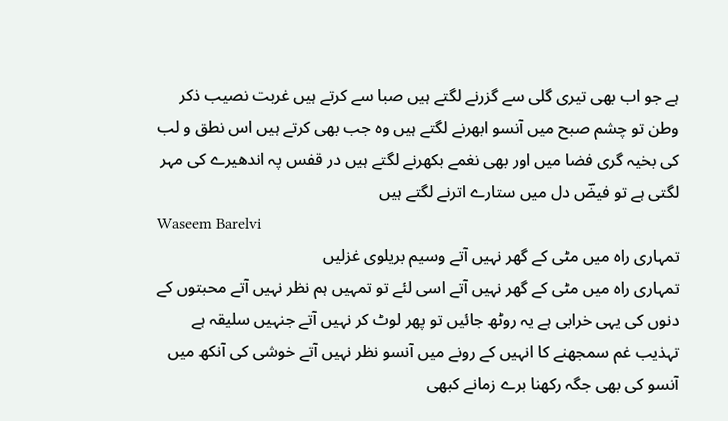ہے جو اب بھی تیری گلی سے گزرنے لگتے ہیں صبا سے کرتے ہیں غربت نصیب ذکر وطن تو چشم صبح میں آنسو ابھرنے لگتے ہیں وہ جب بھی کرتے ہیں اس نطق و لب کی بخیہ گری فضا میں اور بھی نغمے بکھرنے لگتے ہیں در قفس پہ اندھیرے کی مہر لگتی ہے تو فیضؔ دل میں ستارے اترنے لگتے ہیں
Waseem Barelvi
تمہاری راہ میں مٹی کے گھر نہیں آتے وسیم بریلوی غزلیں
تمہاری راہ میں مٹی کے گھر نہیں آتے اسی لئے تو تمہیں ہم نظر نہیں آتے محبتوں کے دنوں کی یہی خرابی ہے یہ روٹھ جائیں تو پھر لوٹ کر نہیں آتے جنہیں سلیقہ ہے تہذیب غم سمجھنے کا انہیں کے رونے میں آنسو نظر نہیں آتے خوشی کی آنکھ میں آنسو کی بھی جگہ رکھنا برے زمانے کبھی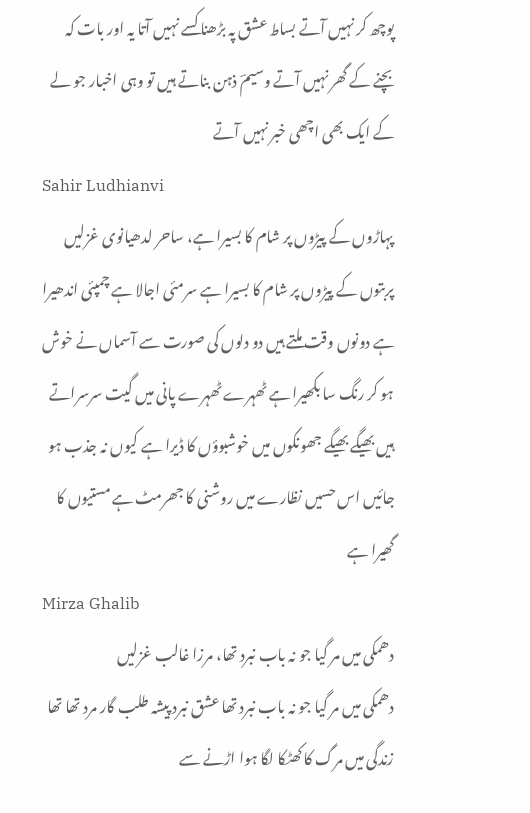پوچھ کر نہیں آتے بساط عشق پہ بڑھنا کسے نہیں آتا یہ اور بات کہ بچنے کے گھر نہیں آتے وسیمؔ ذہن بناتے ہیں تو وہی اخبار جو لے کے ایک بھی اچھی خبر نہیں آتے
Sahir Ludhianvi
پہاڑوں کے پیڑوں پر شام کا بسیرا ہے، ساحر لدھیانوی غزلیں
پربتوں کے پیڑوں پر شام کا بسیرا ہے سرمئی اجالا ہے چمپئی اندھیرا ہے دونوں وقت ملتے ہیں دو دلوں کی صورت سے آسماں نے خوش ہو کر رنگ سا بکھیرا ہے ٹھہرے ٹھہرے پانی میں گیت سرسراتے ہیں بھیگے بھیگے جھونکوں میں خوشبوؤں کا ڈیرا ہے کیوں نہ جذب ہو جائیں اس حسیں نظارے میں روشنی کا جھرمٹ ہے مستیوں کا گھیرا ہے
Mirza Ghalib
دھمکی میں مر گیا جو نہ باب نبرد تھا، مرزا غالب غزلیں
دھمکی میں مر گیا جو نہ باب نبرد تھا عشق نبرد پیشہ طلب گار مرد تھا تھا زندگی میں مرگ کا کھٹکا لگا ہوا اڑنے سے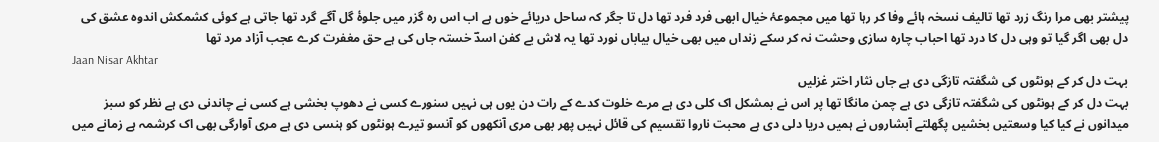پیشتر بھی مرا رنگ زرد تھا تالیف نسخہ ہائے وفا کر رہا تھا میں مجموعۂ خیال ابھی فرد فرد تھا دل تا جگر کہ ساحل دریائے خوں ہے اب اس رہ گزر میں جلوۂ گل آگے گرد تھا جاتی ہے کوئی کشمکش اندوہ عشق کی دل بھی اگر گیا تو وہی دل کا درد تھا احباب چارہ سازی وحشت نہ کر سکے زنداں میں بھی خیال بیاباں نورد تھا یہ لاش بے کفن اسدؔ خستہ جاں کی ہے حق مغفرت کرے عجب آزاد مرد تھا
Jaan Nisar Akhtar
بہت دل کر کے ہونٹوں کی شگفتہ تازگی دی ہے جاں نثار اختر غزلیں
بہت دل کر کے ہونٹوں کی شگفتہ تازگی دی ہے چمن مانگا تھا پر اس نے بمشکل اک کلی دی ہے مرے خلوت کدے کے رات دن یوں ہی نہیں سنورے کسی نے دھوپ بخشی ہے کسی نے چاندنی دی ہے نظر کو سبز میدانوں نے کیا کیا وسعتیں بخشیں پگھلتے آبشاروں نے ہمیں دریا دلی دی ہے محبت ناروا تقسیم کی قائل نہیں پھر بھی مری آنکھوں کو آنسو تیرے ہونٹوں کو ہنسی دی ہے مری آوارگی بھی اک کرشمہ ہے زمانے میں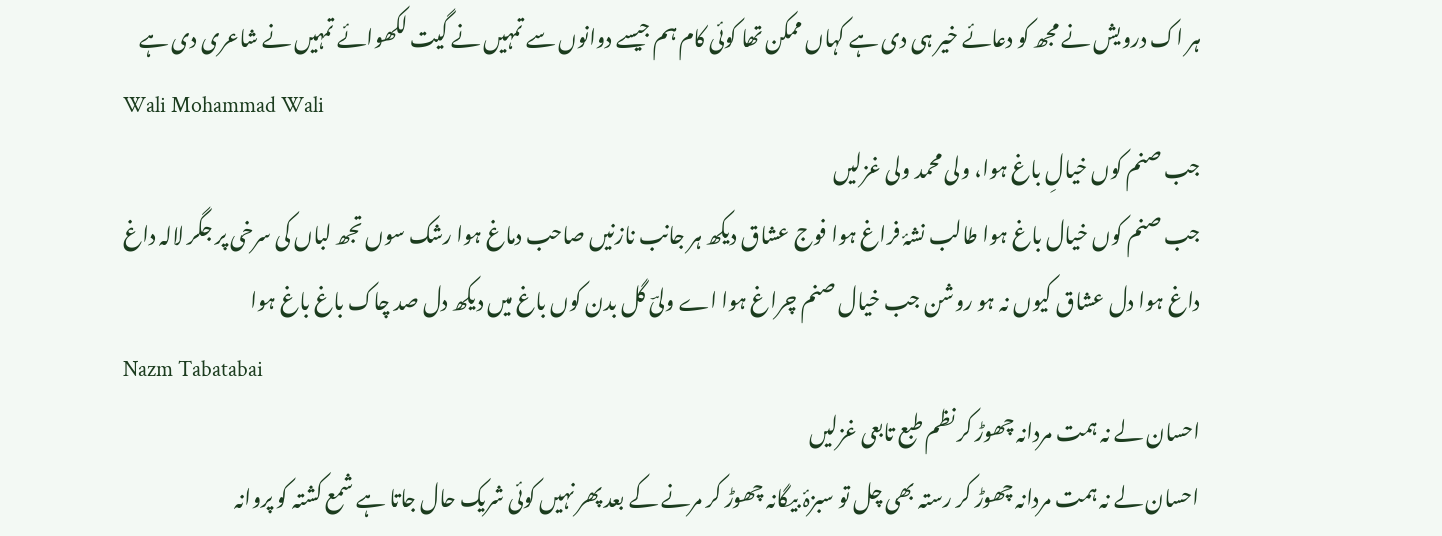ہر اک درویش نے مجھ کو دعائے خیر ہی دی ہے کہاں ممکن تھا کوئی کام ہم جیسے دوانوں سے تمہیں نے گیت لکھوائے تمہیں نے شاعری دی ہے
Wali Mohammad Wali
جب صنم کوں خیالِ باغ ہوا، ولی محمد ولی غزلیں
جب صنم کوں خیال باغ ہوا طالب نشۂ فراغ ہوا فوج عشاق دیکھ ہر جانب نازنیں صاحب دماغ ہوا رشک سوں تجھ لباں کی سرخی پر جگر لالہ داغ داغ ہوا دل عشاق کیوں نہ ہو روشن جب خیال صنم چراغ ہوا اے ولیؔ گل بدن کوں باغ میں دیکھ دل صد چاک باغ باغ ہوا
Nazm Tabatabai
احسان لے نہ ہمت مردانہ چھوڑ کر نظم طبع تابعی غزلیں
احسان لے نہ ہمت مردانہ چھوڑ کر رستہ بھی چل تو سبزۂ بیگانہ چھوڑ کر مرنے کے بعد پھر نہیں کوئی شریک حال جاتا ہے شمع کشتہ کو پروانہ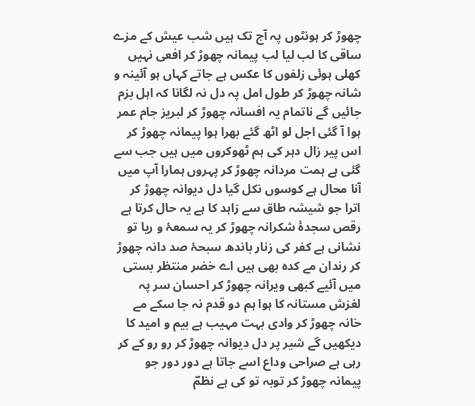چھوڑ کر ہونٹوں پہ آج تک ہیں شب عیش کے مزے ساقی کا لب لیا لب پیمانہ چھوڑ کر افعی نہیں کھلی ہوئی زلفوں کا عکس ہے جاتے کہاں ہو آئینہ و شانہ چھوڑ کر طول امل پہ دل نہ لگانا کہ اہل بزم جائیں گے ناتمام یہ افسانہ چھوڑ کر لبریز جام عمر ہوا آ گئی اجل لو اٹھ گئے بھرا ہوا پیمانہ چھوڑ کر اس پیر زال دہر کی ہم ٹھوکروں میں ہیں جب سے گئی ہے ہمت مردانہ چھوڑ کر پہروں ہمارا آپ میں آنا محال ہے کوسوں نکل گیا دل دیوانہ چھوڑ کر اترا جو شیشہ طاق سے زاہد کا ہے یہ حال کرتا ہے رقص سجدۂ شکرانہ چھوڑ کر یہ سمعۂ و ریا تو نشانی ہے کفر کی زنار باندھ سبحۂ صد دانہ چھوڑ کر رندان مے کدہ بھی ہیں اے خضر منتظر بستی میں آئیے کبھی ویرانہ چھوڑ کر احسان سر پہ لغزش مستانہ کا ہوا ہم دو قدم نہ جا سکے مے خانہ چھوڑ کر وادی بہت مہیب ہے بیم و امید کا دیکھیں گے شیر پر دل دیوانہ چھوڑ کر رو رو کے کر رہی ہے صراحی وداع اسے جاتا ہے دور دور جو پیمانہ چھوڑ کر توبہ تو کی ہے نظمؔ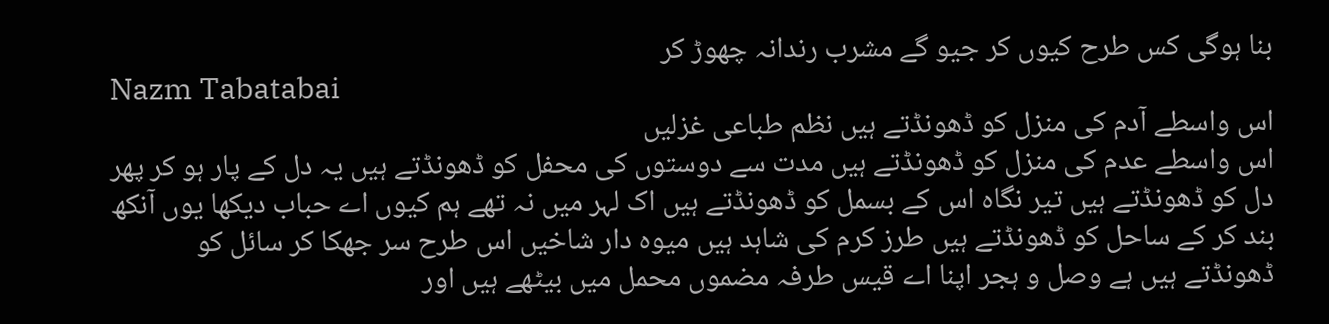بنا ہوگی کس طرح کیوں کر جیو گے مشرب رندانہ چھوڑ کر
Nazm Tabatabai
اس واسطے آدم کی منزل کو ڈھونڈتے ہیں نظم طباعی غزلیں
اس واسطے عدم کی منزل کو ڈھونڈتے ہیں مدت سے دوستوں کی محفل کو ڈھونڈتے ہیں یہ دل کے پار ہو کر پھر دل کو ڈھونڈتے ہیں تیر نگاہ اس کے بسمل کو ڈھونڈتے ہیں اک لہر میں نہ تھے ہم کیوں اے حباب دیکھا یوں آنکھ بند کر کے ساحل کو ڈھونڈتے ہیں طرز کرم کی شاہد ہیں میوہ دار شاخیں اس طرح سر جھکا کر سائل کو ڈھونڈتے ہیں ہے وصل و ہجر اپنا اے قیس طرفہ مضموں محمل میں بیٹھے ہیں اور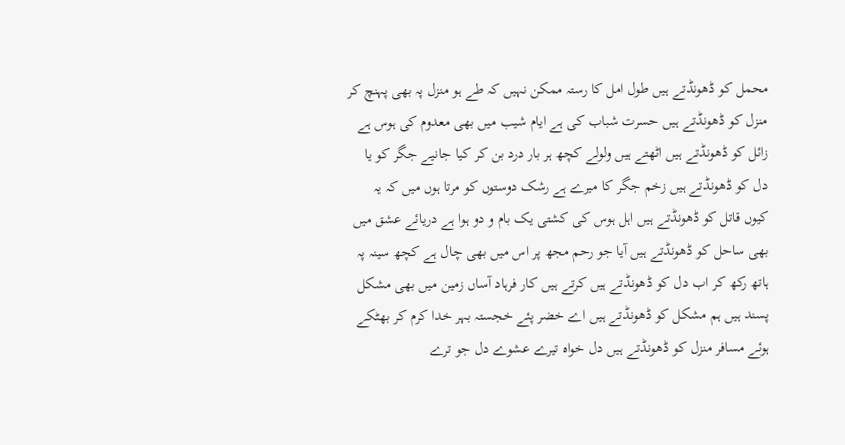محمل کو ڈھونڈتے ہیں طول امل کا رستہ ممکن نہیں کہ طے ہو منزل پہ بھی پہنچ کر منزل کو ڈھونڈتے ہیں حسرت شباب کی ہے ایام شیب میں بھی معدوم کی ہوس ہے زائل کو ڈھونڈتے ہیں اٹھتے ہیں ولولے کچھ ہر بار درد بن کر کیا جانیے جگر کو یا دل کو ڈھونڈتے ہیں زخم جگر کا میرے ہے رشک دوستوں کو مرتا ہوں میں کہ یہ کیوں قاتل کو ڈھونڈتے ہیں اہل ہوس کی کشتی یک بام و دو ہوا ہے دریائے عشق میں بھی ساحل کو ڈھونڈتے ہیں آیا جو رحم مجھ پر اس میں بھی چال ہے کچھ سینہ پہ ہاتھ رکھ کر اب دل کو ڈھونڈتے ہیں کرتے ہیں کار فرہاد آساں زمین میں بھی مشکل پسند ہیں ہم مشکل کو ڈھونڈتے ہیں اے خضر پئے خجستہ بہر خدا کرم کر بھٹکے ہوئے مسافر منزل کو ڈھونڈتے ہیں دل خواہ تیرے عشوے دل جو ترے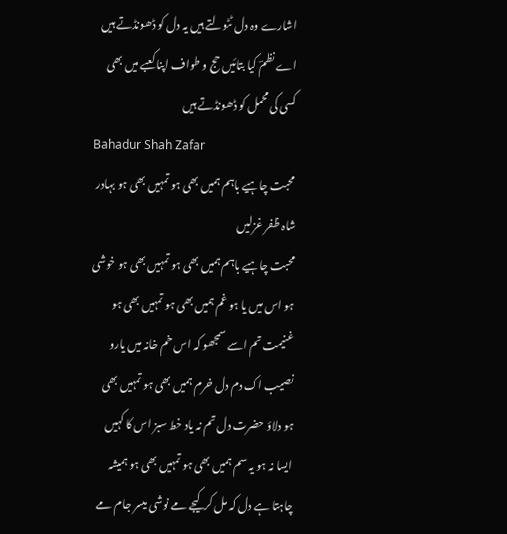اشارے وہ دل ٹٹولتے ہیں یہ دل کو ڈھونڈتے ہیں اے نظمؔ کیا بتائیں حج و طواف اپنا کعبے میں بھی کسی کی محمل کو ڈھونڈتے ہیں
Bahadur Shah Zafar
محبت چاہیے باہم ہمیں بھی ہو تمہیں بھی ہو بہادر شاہ ظفر غزلیں
محبت چاہیے باہم ہمیں بھی ہو تمہیں بھی ہو خوشی ہو اس میں یا ہو غم ہمیں بھی ہو تمہیں بھی ہو غنیمت تم اسے سمجھو کہ اس خم خانہ میں یارو نصیب اک دم دل خرم ہمیں بھی ہو تمہیں بھی ہو دلاؤ حضرت دل تم نہ یاد خط سبز اس کا کہیں ایسا نہ ہو یہ سم ہمیں بھی ہو تمہیں بھی ہو ہمیشہ چاہتا ہے دل کہ مل کر کیجے مے نوشی میسر جام مے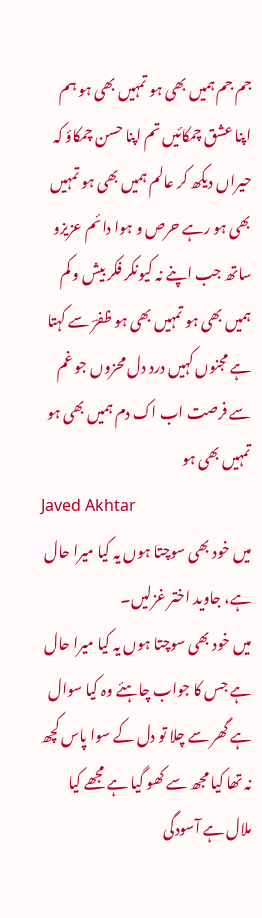جم جم ہمیں بھی ہو تمہیں بھی ہو ہم اپنا عشق چمکائیں تم اپنا حسن چمکاؤ کہ حیراں دیکھ کر عالم ہمیں بھی ہو تمہیں بھی ہو رہے حرص و ہوا دائم عزیزو ساتھ جب اپنے نہ کیونکر فکر بیش و کم ہمیں بھی ہو تمہیں بھی ہو ظفرؔ سے کہتا ہے مجنوں کہیں درد دل محزوں جو غم سے فرصت اب اک دم ہمیں بھی ہو تمہیں بھی ہو
Javed Akhtar
میں خود بھی سوچتا ہوں یہ کیا میرا حال ہے، جاوید اختر غزلیں۔
میں خود بھی سوچتا ہوں یہ کیا میرا حال ہے جس کا جواب چاہئے وہ کیا سوال ہے گھر سے چلا تو دل کے سوا پاس کچھ نہ تھا کیا مجھ سے کھو گیا ہے مجھے کیا ملال ہے آسودگی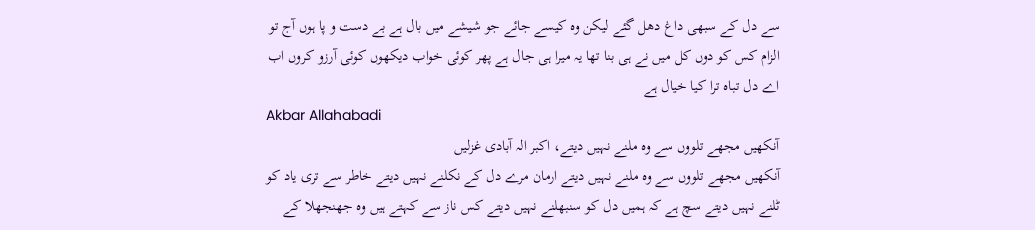سے دل کے سبھی داغ دھل گئے لیکن وہ کیسے جائے جو شیشے میں بال ہے بے دست و پا ہوں آج تو الزام کس کو دوں کل میں نے ہی بنا تھا یہ میرا ہی جال ہے پھر کوئی خواب دیکھوں کوئی آرزو کروں اب اے دل تباہ ترا کیا خیال ہے
Akbar Allahabadi
آنکھیں مجھے تلووں سے وہ ملنے نہیں دیتے، اکبر الہ آبادی غزلیں
آنکھیں مجھے تلووں سے وہ ملنے نہیں دیتے ارمان مرے دل کے نکلنے نہیں دیتے خاطر سے تری یاد کو ٹلنے نہیں دیتے سچ ہے کہ ہمیں دل کو سنبھلنے نہیں دیتے کس ناز سے کہتے ہیں وہ جھنجھلا کے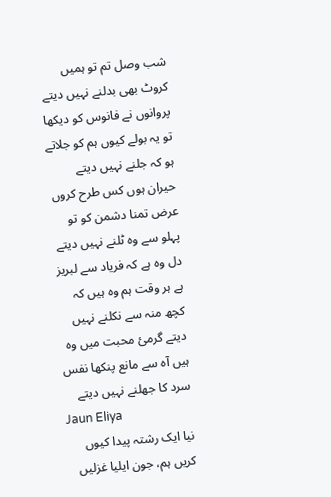شب وصل تم تو ہمیں کروٹ بھی بدلنے نہیں دیتے پروانوں نے فانوس کو دیکھا تو یہ بولے کیوں ہم کو جلاتے ہو کہ جلنے نہیں دیتے حیران ہوں کس طرح کروں عرض تمنا دشمن کو تو پہلو سے وہ ٹلنے نہیں دیتے دل وہ ہے کہ فریاد سے لبریز ہے ہر وقت ہم وہ ہیں کہ کچھ منہ سے نکلنے نہیں دیتے گرمئ محبت میں وہ ہیں آہ سے مانع پنکھا نفس سرد کا جھلنے نہیں دیتے
Jaun Eliya
نیا ایک رشتہ پیدا کیوں کریں ہم، جون ایلیا غزلیں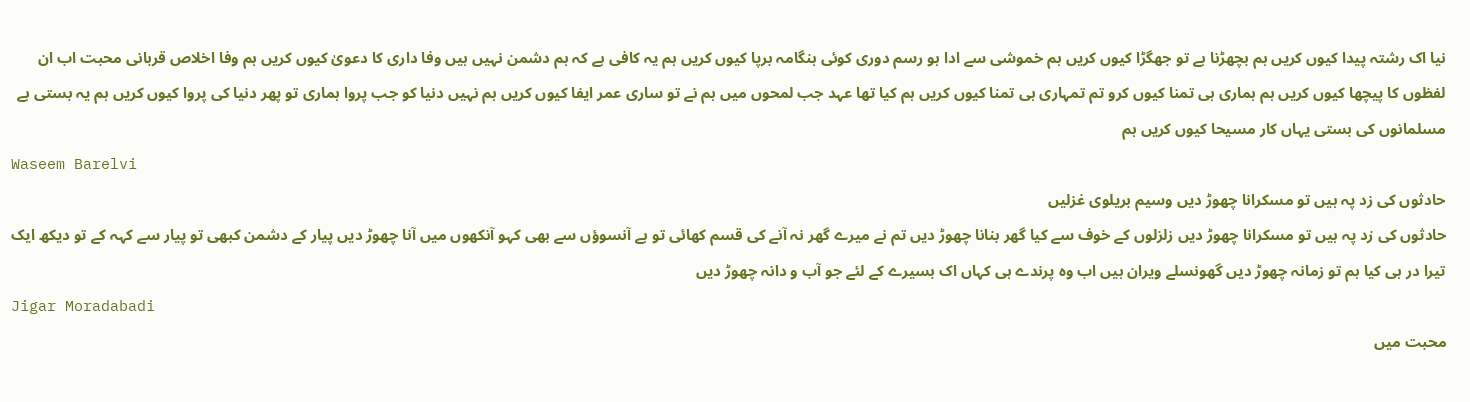نیا اک رشتہ پیدا کیوں کریں ہم بچھڑنا ہے تو جھگڑا کیوں کریں ہم خموشی سے ادا ہو رسم دوری کوئی ہنگامہ برپا کیوں کریں ہم یہ کافی ہے کہ ہم دشمن نہیں ہیں وفا داری کا دعویٰ کیوں کریں ہم وفا اخلاص قربانی محبت اب ان لفظوں کا پیچھا کیوں کریں ہم ہماری ہی تمنا کیوں کرو تم تمہاری ہی تمنا کیوں کریں ہم کیا تھا عہد جب لمحوں میں ہم نے تو ساری عمر ایفا کیوں کریں ہم نہیں دنیا کو جب پروا ہماری تو پھر دنیا کی پروا کیوں کریں ہم یہ بستی ہے مسلمانوں کی بستی یہاں کار مسیحا کیوں کریں ہم
Waseem Barelvi
حادثوں کی زد پہ ہیں تو مسکرانا چھوڑ دیں وسیم بریلوی غزلیں
حادثوں کی زد پہ ہیں تو مسکرانا چھوڑ دیں زلزلوں کے خوف سے کیا گھر بنانا چھوڑ دیں تم نے میرے گھر نہ آنے کی قسم کھائی تو ہے آنسوؤں سے بھی کہو آنکھوں میں آنا چھوڑ دیں پیار کے دشمن کبھی تو پیار سے کہہ کے تو دیکھ ایک تیرا در ہی کیا ہم تو زمانہ چھوڑ دیں گھونسلے ویران ہیں اب وہ پرندے ہی کہاں اک بسیرے کے لئے جو آب و دانہ چھوڑ دیں
Jigar Moradabadi
محبت میں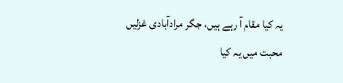یہ کیا مقام آ رہے ہیں، جگر مرادآبادی غزلیں
محبت میں یہ کیا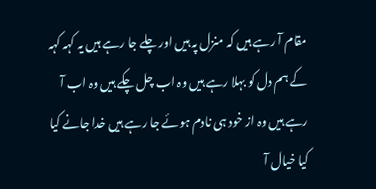مقام آ رہے ہیں کہ منزل پہ ہیں اور چلے جا رہے ہیں یہ کہہ کہہ کے ہم دل کو بہلا رہے ہیں وہ اب چل چکے ہیں وہ اب آ رہے ہیں وہ از خود ہی نادم ہوئے جا رہے ہیں خدا جانے کیا کیا خیال آ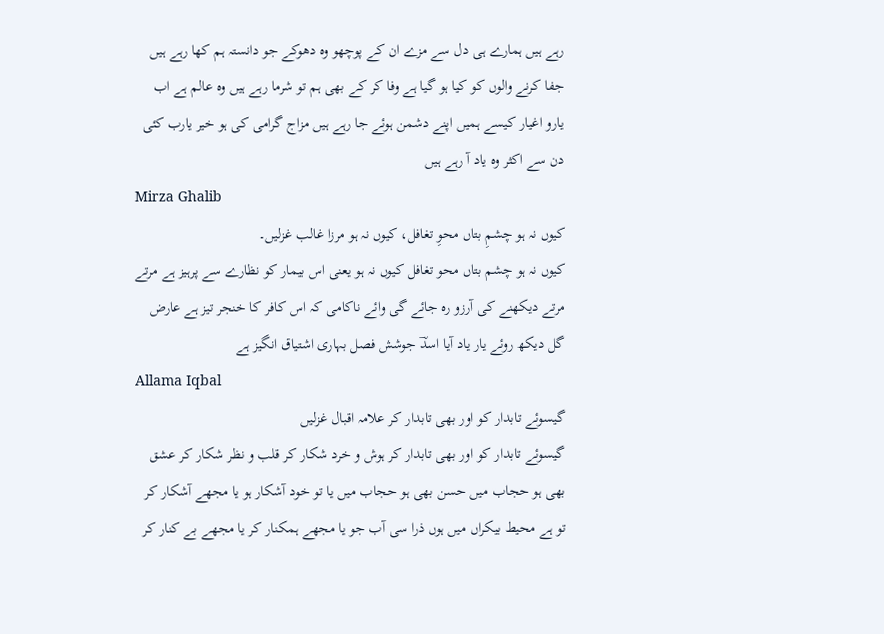رہے ہیں ہمارے ہی دل سے مزے ان کے پوچھو وہ دھوکے جو دانستہ ہم کھا رہے ہیں جفا کرنے والوں کو کیا ہو گیا ہے وفا کر کے بھی ہم تو شرما رہے ہیں وہ عالم ہے اب یارو اغیار کیسے ہمیں اپنے دشمن ہوئے جا رہے ہیں مزاج گرامی کی ہو خیر یارب کئی دن سے اکثر وہ یاد آ رہے ہیں
Mirza Ghalib
کیوں نہ ہو چشمِ بتاں محوِ تغافل، کیوں نہ ہو مرزا غالب غزلیں۔
کیوں نہ ہو چشم بتاں محو تغافل کیوں نہ ہو یعنی اس بیمار کو نظارے سے پرہیز ہے مرتے مرتے دیکھنے کی آرزو رہ جائے گی وائے ناکامی کہ اس کافر کا خنجر تیز ہے عارض گل دیکھ روئے یار یاد آیا اسدؔ جوشش فصل بہاری اشتیاق انگیز ہے
Allama Iqbal
گیسوئے تابدار کو اور بھی تابدار کر علامہ اقبال غزلیں
گیسوئے تابدار کو اور بھی تابدار کر ہوش و خرد شکار کر قلب و نظر شکار کر عشق بھی ہو حجاب میں حسن بھی ہو حجاب میں یا تو خود آشکار ہو یا مجھے آشکار کر تو ہے محیط بیکراں میں ہوں ذرا سی آب جو یا مجھے ہمکنار کر یا مجھے بے کنار کر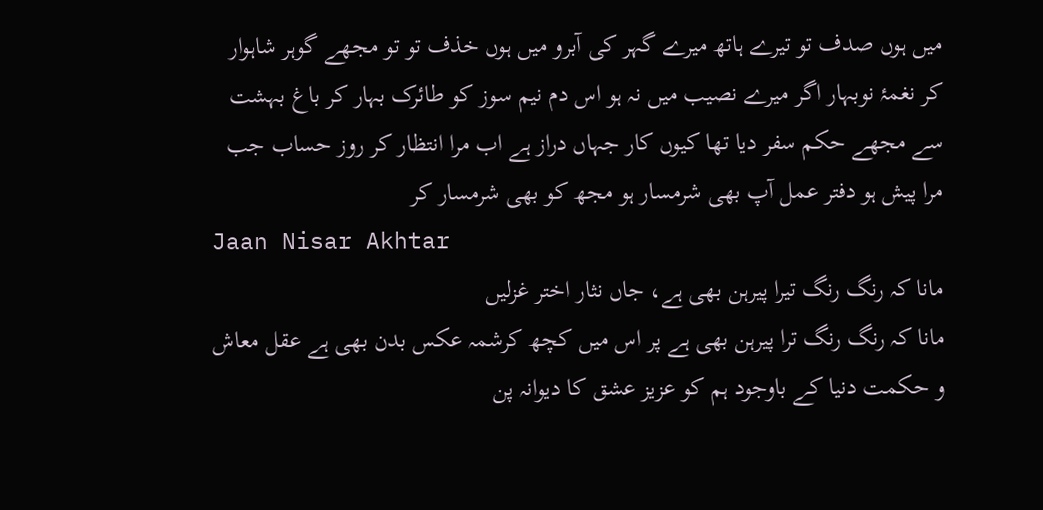میں ہوں صدف تو تیرے ہاتھ میرے گہر کی آبرو میں ہوں خذف تو تو مجھے گوہر شاہوار کر نغمۂ نوبہار اگر میرے نصیب میں نہ ہو اس دم نیم سوز کو طائرک بہار کر باغ بہشت سے مجھے حکم سفر دیا تھا کیوں کار جہاں دراز ہے اب مرا انتظار کر روز حساب جب مرا پیش ہو دفتر عمل آپ بھی شرمسار ہو مجھ کو بھی شرمسار کر
Jaan Nisar Akhtar
مانا کہ رنگ رنگ تیرا پیرہن بھی ہے، جاں نثار اختر غزلیں
مانا کہ رنگ رنگ ترا پیرہن بھی ہے پر اس میں کچھ کرشمہ عکس بدن بھی ہے عقل معاش و حکمت دنیا کے باوجود ہم کو عزیز عشق کا دیوانہ پن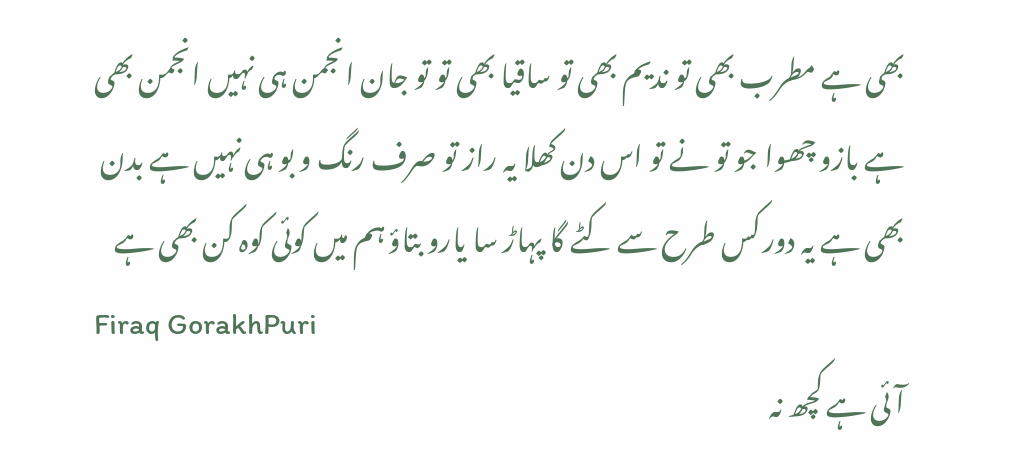بھی ہے مطرب بھی تو ندیم بھی تو ساقیا بھی تو تو جان انجمن ہی نہیں انجمن بھی ہے بازو چھوا جو تو نے تو اس دن کھلا یہ راز تو صرف رنگ و بو ہی نہیں ہے بدن بھی ہے یہ دور کس طرح سے کٹے گا پہاڑ سا یارو بتاؤ ہم میں کوئی کوہ کن بھی ہے
Firaq GorakhPuri
آئی ہے کچھ نہ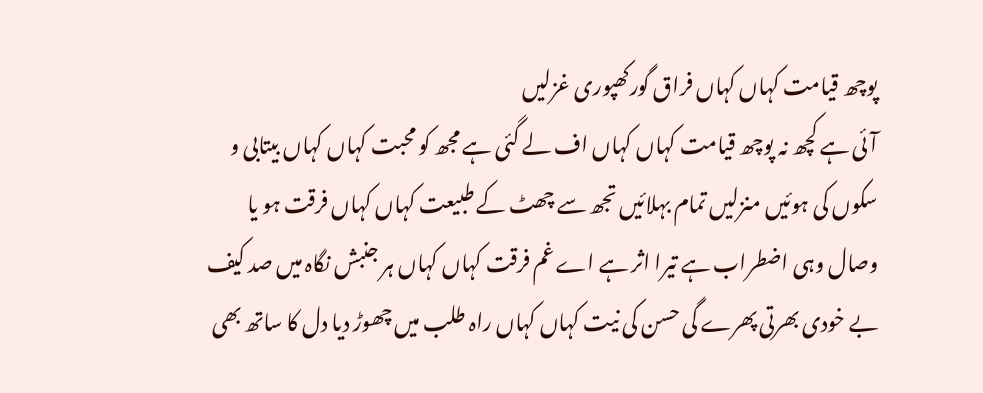پوچھ قیامت کہاں کہاں فراق گورکھپوری غزلیں
آئی ہے کچھ نہ پوچھ قیامت کہاں کہاں اف لے گئی ہے مجھ کو محبت کہاں کہاں بیتابی و سکوں کی ہوئیں منزلیں تمام بہلائیں تجھ سے چھٹ کے طبیعت کہاں کہاں فرقت ہو یا وصال وہی اضطراب ہے تیرا اثر ہے اے غم فرقت کہاں کہاں ہر جنبش نگاہ میں صد کیف بے خودی بھرتی پھرے گی حسن کی نیت کہاں کہاں راہ طلب میں چھوڑ دیا دل کا ساتھ بھی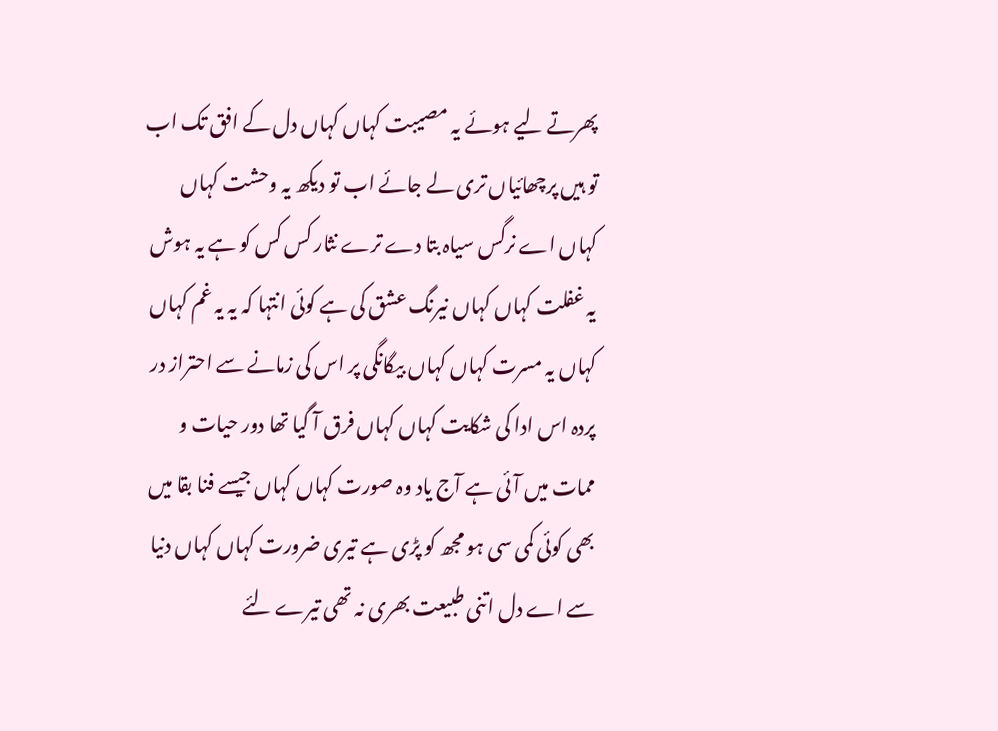پھرتے لیے ہوئے یہ مصیبت کہاں کہاں دل کے افق تک اب تو ہیں پرچھائیاں تری لے جائے اب تو دیکھ یہ وحشت کہاں کہاں اے نرگس سیاہ بتا دے ترے نثار کس کس کو ہے یہ ہوش یہ غفلت کہاں کہاں نیرنگ عشق کی ہے کوئی انتہا کہ یہ یہ غم کہاں کہاں یہ مسرت کہاں کہاں بیگانگی پر اس کی زمانے سے احتراز در پردہ اس ادا کی شکایت کہاں کہاں فرق آ گیا تھا دور حیات و ممات میں آئی ہے آج یاد وہ صورت کہاں کہاں جیسے فنا بقا میں بھی کوئی کمی سی ہو مجھ کو پڑی ہے تیری ضرورت کہاں کہاں دنیا سے اے دل اتنی طبیعت بھری نہ تھی تیرے لئے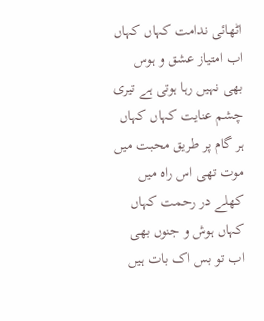اٹھائی ندامت کہاں کہاں اب امتیاز عشق و ہوس بھی نہیں رہا ہوتی ہے تیری چشم عنایت کہاں کہاں ہر گام پر طریق محبت میں موت تھی اس راہ میں کھلے در رحمت کہاں کہاں ہوش و جنوں بھی اب تو بس اک بات ہیں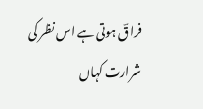فراقؔ ہوتی ہے اس نظر کی شرارت کہاں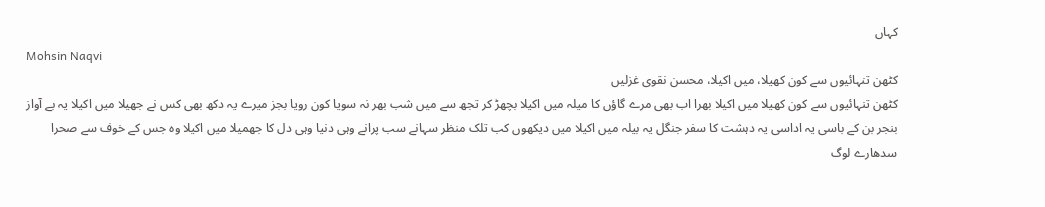کہاں
Mohsin Naqvi
کٹھن تنہائیوں سے کون کھیلا، میں اکیلا، محسن نقوی غزلیں
کٹھن تنہائیوں سے کون کھیلا میں اکیلا بھرا اب بھی مرے گاؤں کا میلہ میں اکیلا بچھڑ کر تجھ سے میں شب بھر نہ سویا کون رویا بجز میرے یہ دکھ بھی کس نے جھیلا میں اکیلا یہ بے آواز بنجر بن کے باسی یہ اداسی یہ دہشت کا سفر جنگل یہ بیلہ میں اکیلا میں دیکھوں کب تلک منظر سہانے سب پرانے وہی دنیا وہی دل کا جھمیلا میں اکیلا وہ جس کے خوف سے صحرا سدھارے لوگ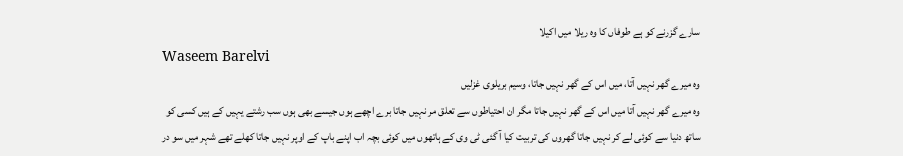سارے گزرنے کو ہے طوفاں کا وہ ریلا میں اکیلا
Waseem Barelvi
وہ میرے گھر نہیں آتا، میں اس کے گھر نہیں جاتا، وسیم بریلوی غزلیں
وہ میرے گھر نہیں آتا میں اس کے گھر نہیں جاتا مگر ان احتیاطوں سے تعلق مر نہیں جاتا برے اچھے ہوں جیسے بھی ہوں سب رشتے یہیں کے ہیں کسی کو ساتھ دنیا سے کوئی لے کر نہیں جاتا گھروں کی تربیت کیا آ گئی ٹی وی کے ہاتھوں میں کوئی بچہ اب اپنے باپ کے اوپر نہیں جاتا کھلے تھے شہر میں سو در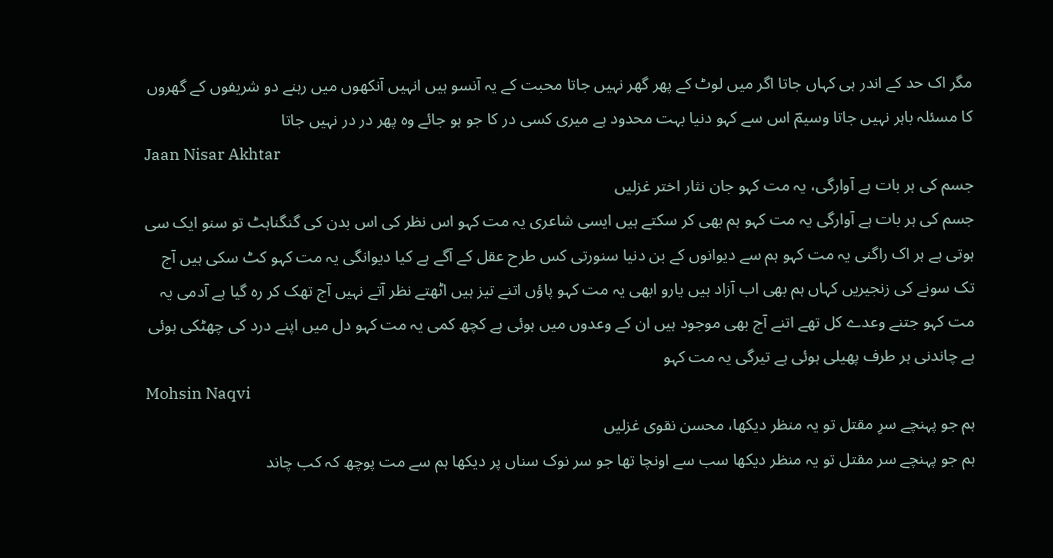مگر اک حد کے اندر ہی کہاں جاتا اگر میں لوٹ کے پھر گھر نہیں جاتا محبت کے یہ آنسو ہیں انہیں آنکھوں میں رہنے دو شریفوں کے گھروں کا مسئلہ باہر نہیں جاتا وسیمؔ اس سے کہو دنیا بہت محدود ہے میری کسی در کا جو ہو جائے وہ پھر در در نہیں جاتا
Jaan Nisar Akhtar
جسم کی ہر بات ہے آوارگی، یہ مت کہو جان نثار اختر غزلیں
جسم کی ہر بات ہے آوارگی یہ مت کہو ہم بھی کر سکتے ہیں ایسی شاعری یہ مت کہو اس نظر کی اس بدن کی گنگناہٹ تو سنو ایک سی ہوتی ہے ہر اک راگنی یہ مت کہو ہم سے دیوانوں کے بن دنیا سنورتی کس طرح عقل کے آگے ہے کیا دیوانگی یہ مت کہو کٹ سکی ہیں آج تک سونے کی زنجیریں کہاں ہم بھی اب آزاد ہیں یارو ابھی یہ مت کہو پاؤں اتنے تیز ہیں اٹھتے نظر آتے نہیں آج تھک کر رہ گیا ہے آدمی یہ مت کہو جتنے وعدے کل تھے اتنے آج بھی موجود ہیں ان کے وعدوں میں ہوئی ہے کچھ کمی یہ مت کہو دل میں اپنے درد کی چھٹکی ہوئی ہے چاندنی ہر طرف پھیلی ہوئی ہے تیرگی یہ مت کہو
Mohsin Naqvi
ہم جو پہنچے سرِ مقتل تو یہ منظر دیکھا، محسن نقوی غزلیں
ہم جو پہنچے سر مقتل تو یہ منظر دیکھا سب سے اونچا تھا جو سر نوک سناں پر دیکھا ہم سے مت پوچھ کہ کب چاند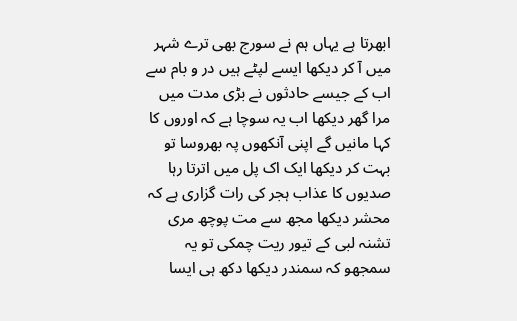ابھرتا ہے یہاں ہم نے سورج بھی ترے شہر میں آ کر دیکھا ایسے لپٹے ہیں در و بام سے اب کے جیسے حادثوں نے بڑی مدت میں مرا گھر دیکھا اب یہ سوچا ہے کہ اوروں کا کہا مانیں گے اپنی آنکھوں پہ بھروسا تو بہت کر دیکھا ایک اک پل میں اترتا رہا صدیوں کا عذاب ہجر کی رات گزاری ہے کہ محشر دیکھا مجھ سے مت پوچھ مری تشنہ لبی کے تیور ریت چمکی تو یہ سمجھو کہ سمندر دیکھا دکھ ہی ایسا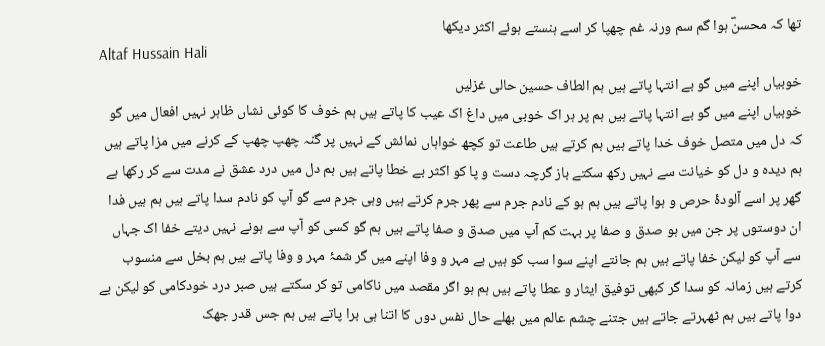تھا کہ محسنؔ ہوا گم سم ورنہ غم چھپا کر اسے ہنستے ہوئے اکثر دیکھا
Altaf Hussain Hali
خوبیاں اپنے میں گو بے انتہا پاتے ہیں ہم الطاف حسین حالی غزلیں
خوبیاں اپنے میں گو بے انتہا پاتے ہیں ہم پر ہر اک خوبی میں داغ اک عیب کا پاتے ہیں ہم خوف کا کوئی نشاں ظاہر نہیں افعال میں گو کہ دل میں متصل خوف خدا پاتے ہیں ہم کرتے ہیں طاعت تو کچھ خواہاں نمائش کے نہیں پر گنہ چھپ چھپ کے کرنے میں مزا پاتے ہیں ہم دیدہ و دل کو خیانت سے نہیں رکھ سکتے باز گرچہ دست و پا کو اکثر بے خطا پاتے ہیں ہم دل میں درد عشق نے مدت سے کر رکھا ہے گھر پر اسے آلودۂ حرص و ہوا پاتے ہیں ہم ہو کے نادم جرم سے پھر جرم کرتے ہیں وہی جرم سے گو آپ کو نادم سدا پاتے ہیں ہم ہیں فدا ان دوستوں پر جن میں ہو صدق و صفا پر بہت کم آپ میں صدق و صفا پاتے ہیں ہم گو کسی کو آپ سے ہونے نہیں دیتے خفا اک جہاں سے آپ کو لیکن خفا پاتے ہیں ہم جانتے اپنے سوا سب کو ہیں بے مہر و وفا اپنے میں گر شمۂ مہر و وفا پاتے ہیں ہم بخل سے منسوب کرتے ہیں زمانہ کو سدا گر کبھی توفیق ایثار و عطا پاتے ہیں ہم ہو اگر مقصد میں ناکامی تو کر سکتے ہیں صبر درد خودکامی کو لیکن بے دوا پاتے ہیں ہم ٹھہرتے جاتے ہیں جتنے چشم عالم میں بھلے حال نفس دوں کا اتنا ہی برا پاتے ہیں ہم جس قدر جھک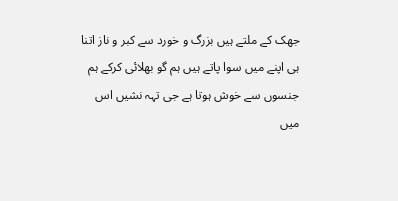جھک کے ملتے ہیں بزرگ و خورد سے کبر و ناز اتنا ہی اپنے میں سوا پاتے ہیں ہم گو بھلائی کرکے ہم جنسوں سے خوش ہوتا ہے جی تہہ نشیں اس میں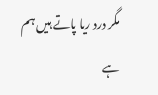مگر درد ریا پاتے ہیں ہم ہے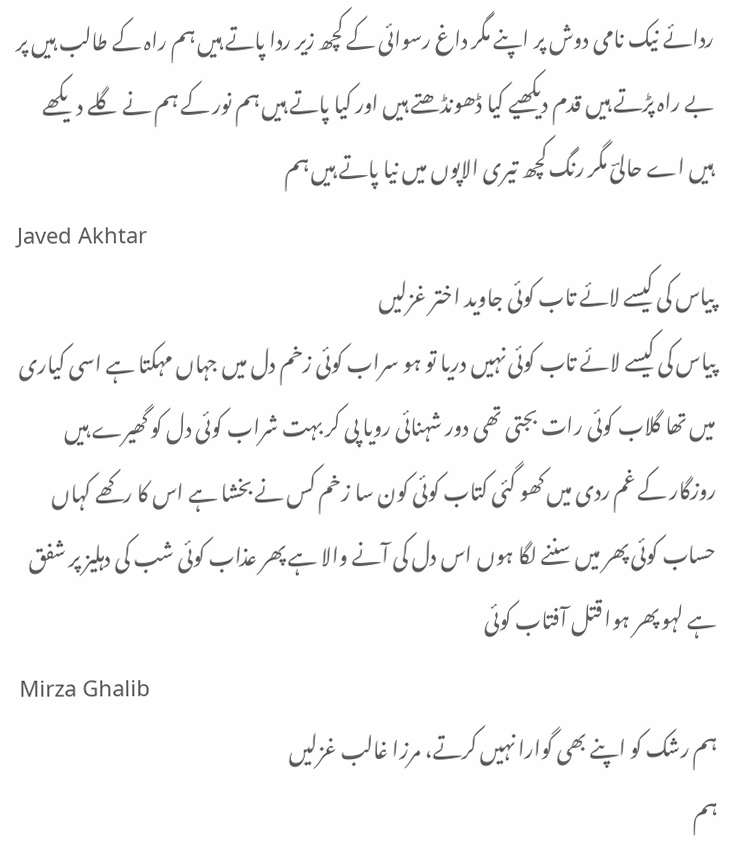ردائے نیک نامی دوش پر اپنے مگر داغ رسوائی کے کچھ زیر ردا پاتے ہیں ہم راہ کے طالب ہیں پر بے راہ پڑتے ہیں قدم دیکھیے کیا ڈھونڈھتے ہیں اور کیا پاتے ہیں ہم نور کے ہم نے گلے دیکھے ہیں اے حالیؔ مگر رنگ کچھ تیری الاپوں میں نیا پاتے ہیں ہم
Javed Akhtar
پیاس کی کیسے لائے تاب کوئی جاوید اختر غزلیں
پیاس کی کیسے لائے تاب کوئی نہیں دریا تو ہو سراب کوئی زخم دل میں جہاں مہکتا ہے اسی کیاری میں تھا گلاب کوئی رات بجتی تھی دور شہنائی رویا پی کر بہت شراب کوئی دل کو گھیرے ہیں روزگار کے غم ردی میں کھو گئی کتاب کوئی کون سا زخم کس نے بخشا ہے اس کا رکھے کہاں حساب کوئی پھر میں سننے لگا ہوں اس دل کی آنے والا ہے پھر عذاب کوئی شب کی دہلیز پر شفق ہے لہو پھر ہوا قتل آفتاب کوئی
Mirza Ghalib
ہم رشک کو اپنے بھی گوارا نہیں کرتے، مرزا غالب غزلیں
ہم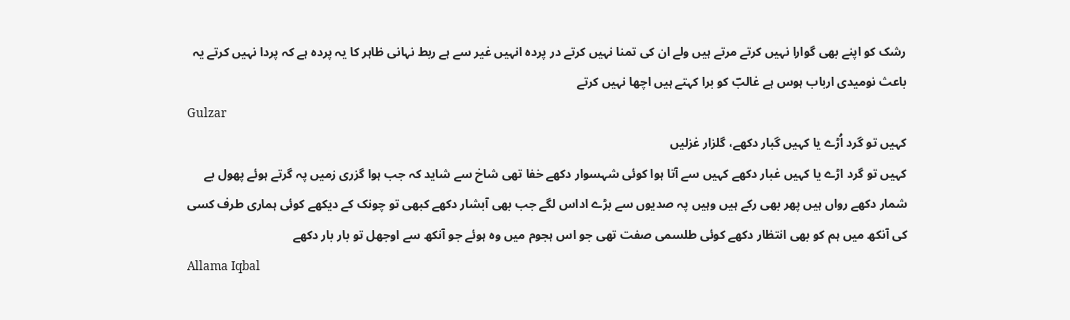رشک کو اپنے بھی گوارا نہیں کرتے مرتے ہیں ولے ان کی تمنا نہیں کرتے در پردہ انہیں غیر سے ہے ربط نہانی ظاہر کا یہ پردہ ہے کہ پردا نہیں کرتے یہ باعث نومیدی ارباب ہوس ہے غالبؔ کو برا کہتے ہیں اچھا نہیں کرتے
Gulzar
کہیں تو گرد اُڑے یا کہیں گبار دکھے، گلزار غزلیں
کہیں تو گرد اڑے یا کہیں غبار دکھے کہیں سے آتا ہوا کوئی شہسوار دکھے خفا تھی شاخ سے شاید کہ جب ہوا گزری زمیں پہ گرتے ہوئے پھول بے شمار دکھے رواں ہیں پھر بھی رکے ہیں وہیں پہ صدیوں سے بڑے اداس لگے جب بھی آبشار دکھے کبھی تو چونک کے دیکھے کوئی ہماری طرف کسی کی آنکھ میں ہم کو بھی انتظار دکھے کوئی طلسمی صفت تھی جو اس ہجوم میں وہ ہوئے جو آنکھ سے اوجھل تو بار بار دکھے
Allama Iqbal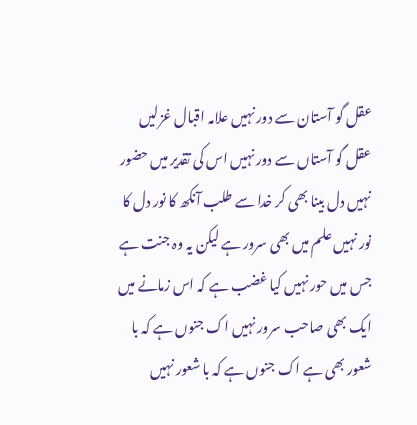عقل گو آستان سے دور نہیں علامہ اقبال غزلیں
عقل گو آستاں سے دور نہیں اس کی تقدیر میں حضور نہیں دل بینا بھی کر خدا سے طلب آنکھ کا نور دل کا نور نہیں علم میں بھی سرور ہے لیکن یہ وہ جنت ہے جس میں حور نہیں کیا غضب ہے کہ اس زمانے میں ایک بھی صاحب سرور نہیں اک جنوں ہے کہ با شعور بھی ہے اک جنوں ہے کہ با شعور نہیں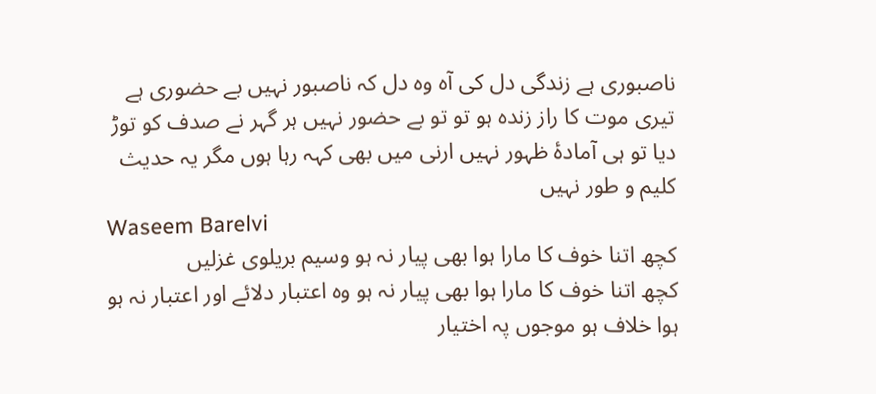ناصبوری ہے زندگی دل کی آہ وہ دل کہ ناصبور نہیں بے حضوری ہے تیری موت کا راز زندہ ہو تو تو بے حضور نہیں ہر گہر نے صدف کو توڑ دیا تو ہی آمادۂ ظہور نہیں ارنی میں بھی کہہ رہا ہوں مگر یہ حدیث کلیم و طور نہیں
Waseem Barelvi
کچھ اتنا خوف کا مارا ہوا بھی پیار نہ ہو وسیم بریلوی غزلیں
کچھ اتنا خوف کا مارا ہوا بھی پیار نہ ہو وہ اعتبار دلائے اور اعتبار نہ ہو ہوا خلاف ہو موجوں پہ اختیار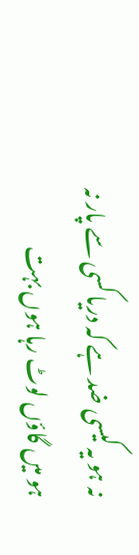نہ ہو یہ کیسی ضد ہے کہ دریا کسی سے پار نہ ہو میں گاؤں لوٹ رہا ہوں بہت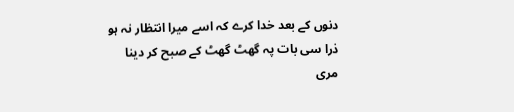دنوں کے بعد خدا کرے کہ اسے میرا انتظار نہ ہو ذرا سی بات پہ گھٹ گھٹ کے صبح کر دینا مری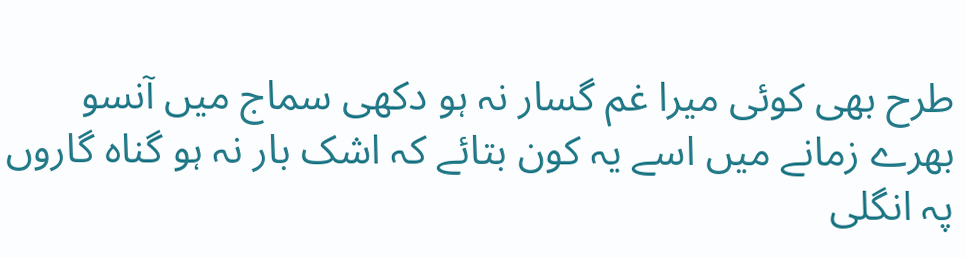طرح بھی کوئی میرا غم گسار نہ ہو دکھی سماج میں آنسو بھرے زمانے میں اسے یہ کون بتائے کہ اشک بار نہ ہو گناہ گاروں پہ انگلی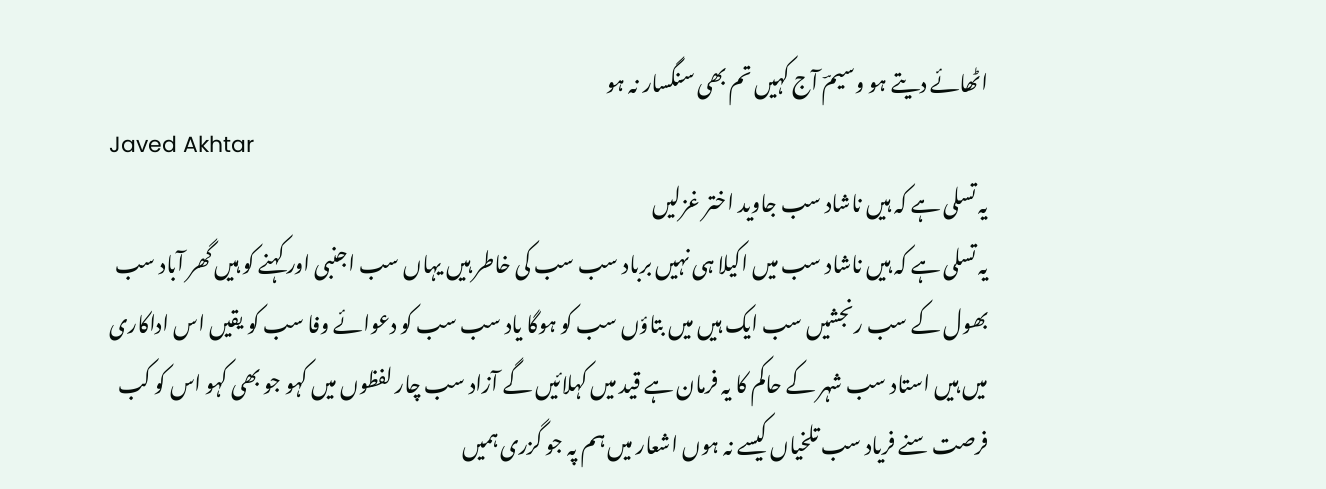اٹھائے دیتے ہو وسیمؔ آج کہیں تم بھی سنگسار نہ ہو
Javed Akhtar
یہ تسلی ہے کہ ہیں ناشاد سب جاوید اختر غزلیں
یہ تسلی ہے کہ ہیں ناشاد سب میں اکیلا ہی نہیں برباد سب سب کی خاطر ہیں یہاں سب اجنبی اور کہنے کو ہیں گھر آباد سب بھول کے سب رنجشیں سب ایک ہیں میں بتاؤں سب کو ہوگا یاد سب سب کو دعوائے وفا سب کو یقیں اس اداکاری میں ہیں استاد سب شہر کے حاکم کا یہ فرمان ہے قید میں کہلائیں گے آزاد سب چار لفظوں میں کہو جو بھی کہو اس کو کب فرصت سنے فریاد سب تلخیاں کیسے نہ ہوں اشعار میں ہم پہ جو گزری ہمیں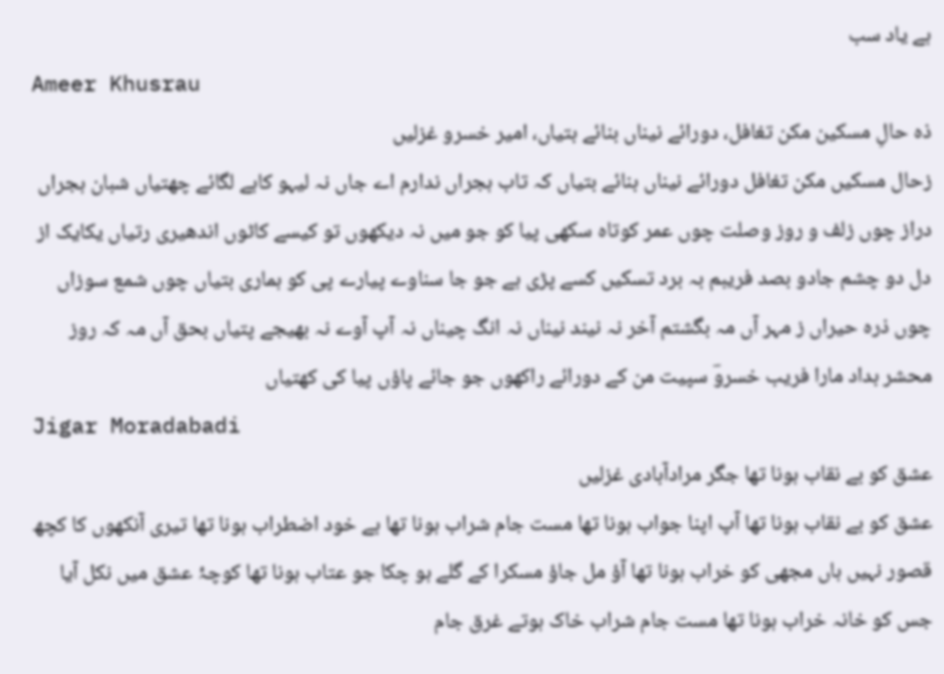ہے یاد سب
Ameer Khusrau
ذہ حالِ مسکین مکن تغافل، دورائے نیناں بنائے بتیاں، امیر خسرو غزلیں
زحال مسکیں مکن تغافل دورائے نیناں بنائے بتیاں کہ تاب ہجراں ندارم اے جاں نہ لیہو کاہے لگائے چھتیاں شبان ہجراں دراز چوں زلف و روز وصلت چوں عمر کوتاہ سکھی پیا کو جو میں نہ دیکھوں تو کیسے کاٹوں اندھیری رتیاں یکایک از دل دو چشم جادو بصد فریبم بہ برد تسکیں کسے پڑی ہے جو جا سناوے پیارے پی کو ہماری بتیاں چوں شمع سوزاں چوں ذرہ حیراں ز مہر آں مہ بگشتم آخر نہ نیند نیناں نہ انگ چیناں نہ آپ آوے نہ بھیجے پتیاں بحق آں مہ کہ روز محشر بداد مارا فریب خسروؔ سپیت من کے دورائے راکھوں جو جائے پاؤں پیا کی کھتیاں
Jigar Moradabadi
عشق کو بے نقاب ہونا تھا جگر مرادآبادی غزلیں
عشق کو بے نقاب ہونا تھا آپ اپنا جواب ہونا تھا مست جام شراب ہونا تھا بے خود اضطراب ہونا تھا تیری آنکھوں کا کچھ قصور نہیں ہاں مجھی کو خراب ہونا تھا آؤ مل جاؤ مسکرا کے گلے ہو چکا جو عتاب ہونا تھا کوچۂ عشق میں نکل آیا جس کو خانہ خراب ہونا تھا مست جام شراب خاک ہوتے غرق جام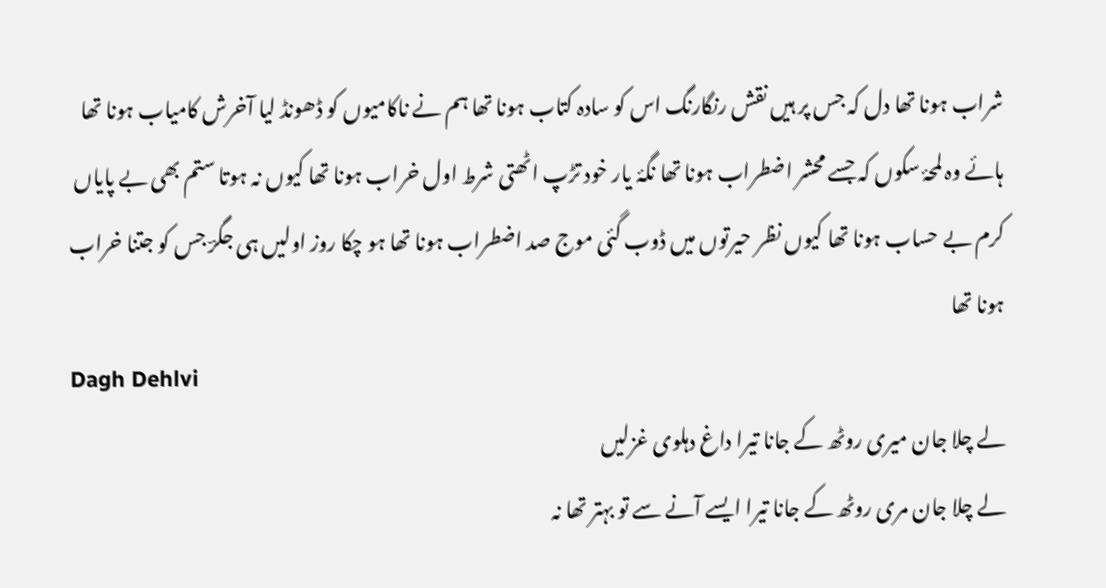شراب ہونا تھا دل کہ جس پر ہیں نقش رنگارنگ اس کو سادہ کتاب ہونا تھا ہم نے ناکامیوں کو ڈھونڈ لیا آخرش کامیاب ہونا تھا ہائے وہ لمحۂ سکوں کہ جسے محشر اضطراب ہونا تھا نگۂ یار خود تڑپ اٹھتی شرط اول خراب ہونا تھا کیوں نہ ہوتا ستم بھی بے پایاں کرم بے حساب ہونا تھا کیوں نظر حیرتوں میں ڈوب گئی موج صد اضطراب ہونا تھا ہو چکا روز اولیں ہی جگرؔ جس کو جتنا خراب ہونا تھا
Dagh Dehlvi
لے چلا جان میری روٹھ کے جانا تیرا داغ دہلوی غزلیں
لے چلا جان مری روٹھ کے جانا تیرا ایسے آنے سے تو بہتر تھا نہ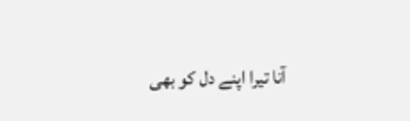آنا تیرا اپنے دل کو بھی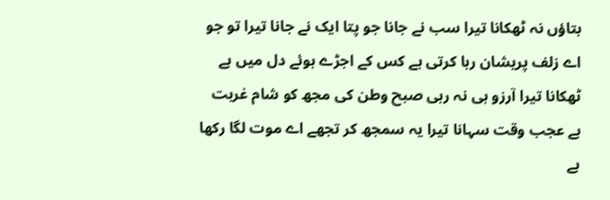بتاؤں نہ ٹھکانا تیرا سب نے جانا جو پتا ایک نے جانا تیرا تو جو اے زلف پریشان رہا کرتی ہے کس کے اجڑے ہوئے دل میں ہے ٹھکانا تیرا آرزو ہی نہ رہی صبح وطن کی مجھ کو شام غربت ہے عجب وقت سہانا تیرا یہ سمجھ کر تجھے اے موت لگا رکھا ہے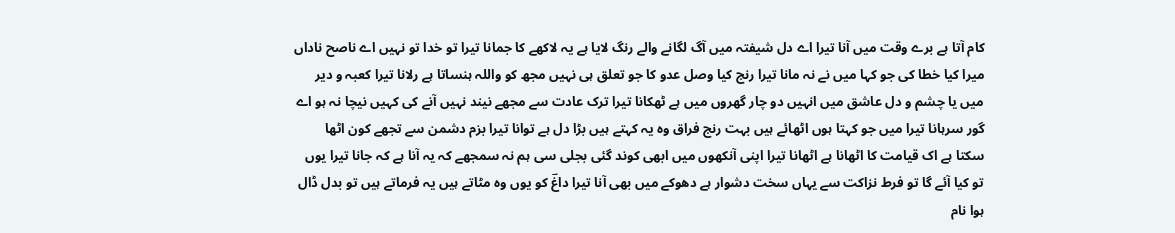کام آتا ہے برے وقت میں آنا تیرا اے دل شیفتہ میں آگ لگانے والے رنگ لایا ہے یہ لاکھے کا جمانا تیرا تو خدا تو نہیں اے ناصح ناداں میرا کیا خطا کی جو کہا میں نے نہ مانا تیرا رنج کیا وصل عدو کا جو تعلق ہی نہیں مجھ کو واللہ ہنساتا ہے رلانا تیرا کعبہ و دیر میں یا چشم و دل عاشق میں انہیں دو چار گھروں میں ہے ٹھکانا تیرا ترک عادت سے مجھے نیند نہیں آنے کی کہیں نیچا نہ ہو اے گور سرہانا تیرا میں جو کہتا ہوں اٹھائے ہیں بہت رنج فراق وہ یہ کہتے ہیں بڑا دل ہے توانا تیرا بزم دشمن سے تجھے کون اٹھا سکتا ہے اک قیامت کا اٹھانا ہے اٹھانا تیرا اپنی آنکھوں میں ابھی کوند گئی بجلی سی ہم نہ سمجھے کہ یہ آنا ہے کہ جانا تیرا یوں تو کیا آئے گا تو فرط نزاکت سے یہاں سخت دشوار ہے دھوکے میں بھی آنا تیرا داغؔ کو یوں وہ مٹاتے ہیں یہ فرماتے ہیں تو بدل ڈال ہوا نام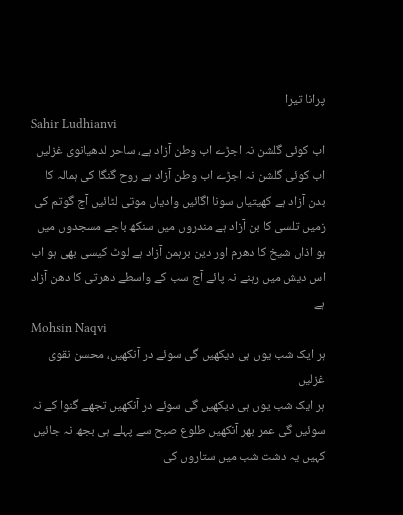پرانا تیرا
Sahir Ludhianvi
اب کوئی گلشن نہ اجڑے اب وطن آزاد ہے، ساحر لدھیانوی غزلیں
اب کوئی گلشن نہ اجڑے اب وطن آزاد ہے روح گنگا کی ہمالہ کا بدن آزاد ہے کھیتیاں سونا اگائیں وادیاں موتی لٹائیں آج گوتم کی زمیں تلسی کا بن آزاد ہے مندروں میں سنکھ باجے مسجدوں میں ہو اذاں شیخ کا دھرم اور دین برہمن آزاد ہے لوٹ کیسی بھی ہو اب اس دیش میں رہنے نہ پائے آج سب کے واسطے دھرتی کا دھن آزاد ہے
Mohsin Naqvi
ہر ایک شب یوں ہی دیکھیں گی سوئے در آنکھیں، محسن نقوی غزلیں
ہر ایک شب یوں ہی دیکھیں گی سوئے در آنکھیں تجھے گنوا کے نہ سوئیں گی عمر بھر آنکھیں طلوع صبح سے پہلے ہی بجھ نہ جائیں کہیں یہ دشت شب میں ستاروں کی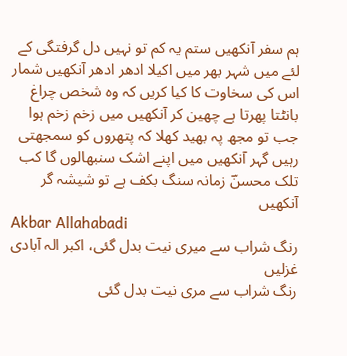ہم سفر آنکھیں ستم یہ کم تو نہیں دل گرفتگی کے لئے میں شہر بھر میں اکیلا ادھر ادھر آنکھیں شمار اس کی سخاوت کا کیا کریں کہ وہ شخص چراغ بانٹتا پھرتا ہے چھین کر آنکھیں میں زخم زخم ہوا جب تو مجھ پہ بھید کھلا کہ پتھروں کو سمجھتی رہیں گہر آنکھیں میں اپنے اشک سنبھالوں گا کب تلک محسنؔ زمانہ سنگ بکف ہے تو شیشہ گر آنکھیں
Akbar Allahabadi
رنگ شراب سے میری نیت بدل گئی، اکبر الہ آبادی غزلیں
رنگ شراب سے مری نیت بدل گئی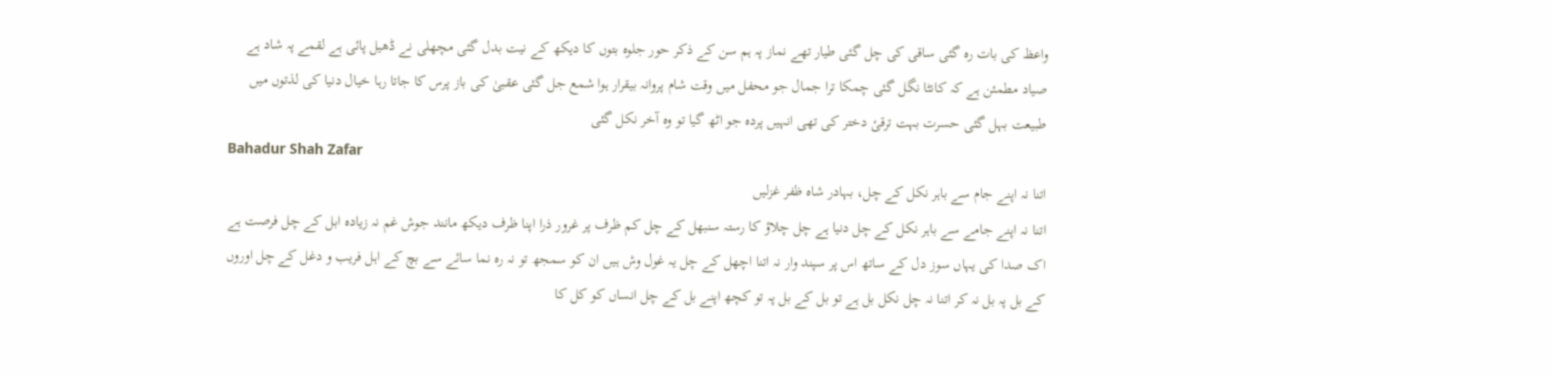واعظ کی بات رہ گئی ساقی کی چل گئی طیار تھے نماز پہ ہم سن کے ذکر حور جلوہ بتوں کا دیکھ کے نیت بدل گئی مچھلی نے ڈھیل پائی ہے لقمے پہ شاد ہے صیاد مطمئن ہے کہ کانٹا نگل گئی چمکا ترا جمال جو محفل میں وقت شام پروانہ بیقرار ہوا شمع جل گئی عقبیٰ کی باز پرس کا جاتا رہا خیال دنیا کی لذتوں میں طبیعت بہل گئی حسرت بہت ترقیٔ دختر کی تھی انہیں پردہ جو اٹھ گیا تو وہ آخر نکل گئی
Bahadur Shah Zafar
اتنا نہ اپنے جام سے باہر نکل کے چل، بہادر شاہ ظفر غزلیں
اتنا نہ اپنے جامے سے باہر نکل کے چل دنیا ہے چل چلاؤ کا رستہ سنبھل کے چل کم ظرف پر غرور ذرا اپنا ظرف دیکھ مانند جوش غم نہ زیادہ ابل کے چل فرصت ہے اک صدا کی یہاں سوز دل کے ساتھ اس پر سپند وار نہ اتنا اچھل کے چل یہ غول وش ہیں ان کو سمجھ تو نہ رہ نما سائے سے بچ کے اہل فریب و دغل کے چل اوروں کے بل پہ بل نہ کر اتنا نہ چل نکل بل ہے تو بل کے بل پہ تو کچھ اپنے بل کے چل انساں کو کل کا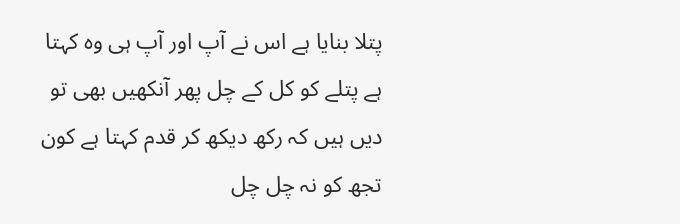پتلا بنایا ہے اس نے آپ اور آپ ہی وہ کہتا ہے پتلے کو کل کے چل پھر آنکھیں بھی تو دیں ہیں کہ رکھ دیکھ کر قدم کہتا ہے کون تجھ کو نہ چل چل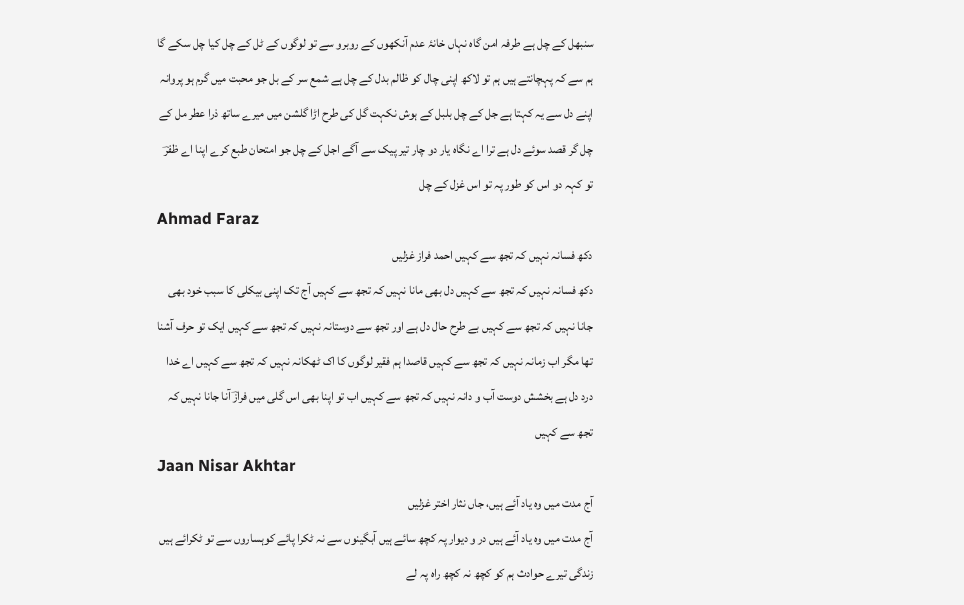سنبھل کے چل ہے طرفہ امن گاہ نہاں خانۂ عدم آنکھوں کے روبرو سے تو لوگوں کے ٹل کے چل کیا چل سکے گا ہم سے کہ پہچانتے ہیں ہم تو لاکھ اپنی چال کو ظالم بدل کے چل ہے شمع سر کے بل جو محبت میں گرم ہو پروانہ اپنے دل سے یہ کہتا ہے جل کے چل بلبل کے ہوش نکہت گل کی طرح اڑا گلشن میں میرے ساتھ ذرا عطر مل کے چل گر قصد سوئے دل ہے ترا اے نگاہ یار دو چار تیر پیک سے آگے اجل کے چل جو امتحان طبع کرے اپنا اے ظفرؔ تو کہہ دو اس کو طور پہ تو اس غزل کے چل
Ahmad Faraz
دکھ فسانہ نہیں کہ تجھ سے کہیں احمد فراز غزلیں
دکھ فسانہ نہیں کہ تجھ سے کہیں دل بھی مانا نہیں کہ تجھ سے کہیں آج تک اپنی بیکلی کا سبب خود بھی جانا نہیں کہ تجھ سے کہیں بے طرح حال دل ہے اور تجھ سے دوستانہ نہیں کہ تجھ سے کہیں ایک تو حرف آشنا تھا مگر اب زمانہ نہیں کہ تجھ سے کہیں قاصدا ہم فقیر لوگوں کا اک ٹھکانہ نہیں کہ تجھ سے کہیں اے خدا درد دل ہے بخشش دوست آب و دانہ نہیں کہ تجھ سے کہیں اب تو اپنا بھی اس گلی میں فرازؔ آنا جانا نہیں کہ تجھ سے کہیں
Jaan Nisar Akhtar
آج مدت میں وہ یاد آئے ہیں، جاں نثار اختر غزلیں
آج مدت میں وہ یاد آئے ہیں در و دیوار پہ کچھ سائے ہیں آبگینوں سے نہ ٹکرا پائے کوہساروں سے تو ٹکرائے ہیں زندگی تیرے حوادث ہم کو کچھ نہ کچھ راہ پہ لے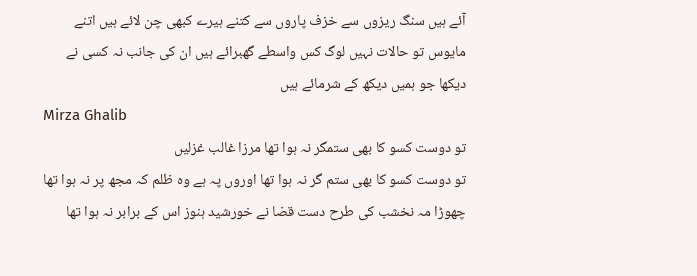آئے ہیں سنگ ریزوں سے خزف پاروں سے کتنے ہیرے کبھی چن لائے ہیں اتنے مایوس تو حالات نہیں لوگ کس واسطے گھبرائے ہیں ان کی جانب نہ کسی نے دیکھا جو ہمیں دیکھ کے شرمائے ہیں
Mirza Ghalib
تو دوست کسو کا بھی ستمگر نہ ہوا تھا مرزا غالب غزلیں
تو دوست کسو کا بھی ستم گر نہ ہوا تھا اوروں پہ ہے وہ ظلم کہ مجھ پر نہ ہوا تھا چھوڑا مہ نخشب کی طرح دست قضا نے خورشید ہنوز اس کے برابر نہ ہوا تھا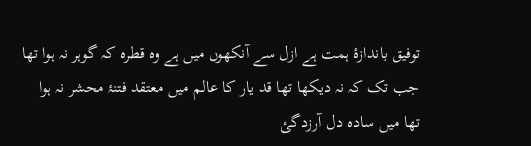توفیق باندازۂ ہمت ہے ازل سے آنکھوں میں ہے وہ قطرہ کہ گوہر نہ ہوا تھا جب تک کہ نہ دیکھا تھا قد یار کا عالم میں معتقد فتنۂ محشر نہ ہوا تھا میں سادہ دل آرزدگئ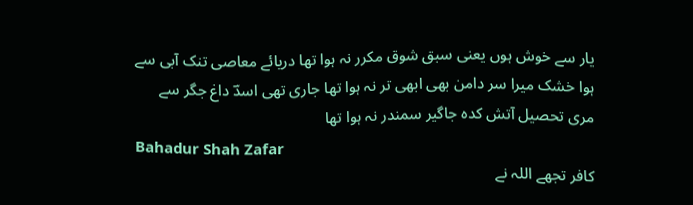یار سے خوش ہوں یعنی سبق شوق مکرر نہ ہوا تھا دریائے معاصی تنک آبی سے ہوا خشک میرا سر دامن بھی ابھی تر نہ ہوا تھا جاری تھی اسدؔ داغ جگر سے مری تحصیل آتش کدہ جاگیر سمندر نہ ہوا تھا
Bahadur Shah Zafar
کافر تجھے اللہ نے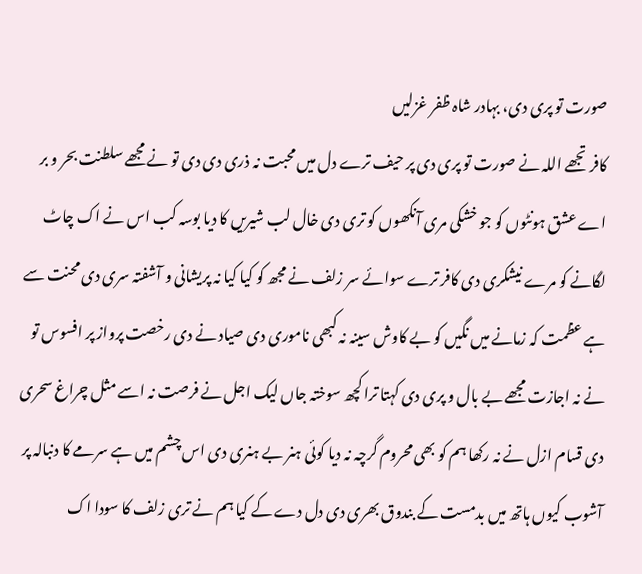صورت تو پری دی، بہادر شاہ ظفر غزلیں
کافر تجھے اللہ نے صورت تو پری دی پر حیف ترے دل میں محبت نہ ذری دی دی تو نے مجھے سلطنت بحر و بر اے عشق ہونٹوں کو جو خشکی مری آنکھوں کو تری دی خال لب شیریں کا دیا بوسہ کب اس نے اک چاٹ لگانے کو مرے نیشکری دی کافر ترے سوائے سر زلف نے مجھ کو کیا کیا نہ پریشانی و آشفتہ سری دی محنت سے ہے عظمت کہ زمانے میں نگیں کو بے کاوش سینہ نہ کبھی ناموری دی صیاد نے دی رخصت پرواز پر افسوس تو نے نہ اجازت مجھے بے بال و پری دی کہتا ترا کچھ سوختہ جاں لیک اجل نے فرصت نہ اسے مثل چراغ سحری دی قسام ازل نے نہ رکھا ہم کو بھی محروم گرچہ نہ دیا کوئی ہنر بے ہنری دی اس چشم میں ہے سرمے کا دنبالہ پر آشوب کیوں ہاتھ میں بدمست کے بندوق بھری دی دل دے کے کیا ہم نے تری زلف کا سودا اک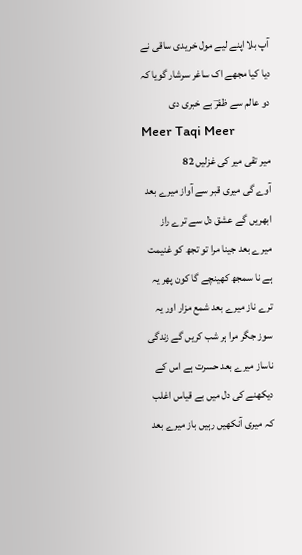آپ بلا اپنے لیے مول خریدی ساقی نے دیا کیا مجھے اک ساغر سرشار گویا کہ دو عالم سے ظفرؔ بے خبری دی
Meer Taqi Meer
میر تقی میر کی غزلیں 82
آوے گی میری قبر سے آواز میرے بعد ابھریں گے عشق دل سے ترے راز میرے بعد جینا مرا تو تجھ کو غنیمت ہے نا سمجھ کھینچے گا کون پھر یہ ترے ناز میرے بعد شمع مزار اور یہ سوز جگر مرا ہر شب کریں گے زندگی ناساز میرے بعد حسرت ہے اس کے دیکھنے کی دل میں بے قیاس اغلب کہ میری آنکھیں رہیں باز میرے بعد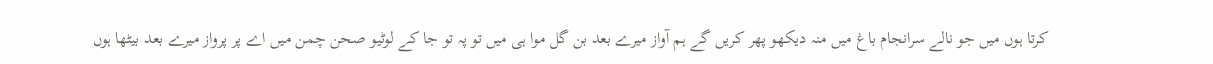کرتا ہوں میں جو نالے سرانجام باغ میں منہ دیکھو پھر کریں گے ہم آواز میرے بعد بن گل موا ہی میں تو پہ تو جا کے لوٹیو صحن چمن میں اے پر پرواز میرے بعد بیٹھا ہوں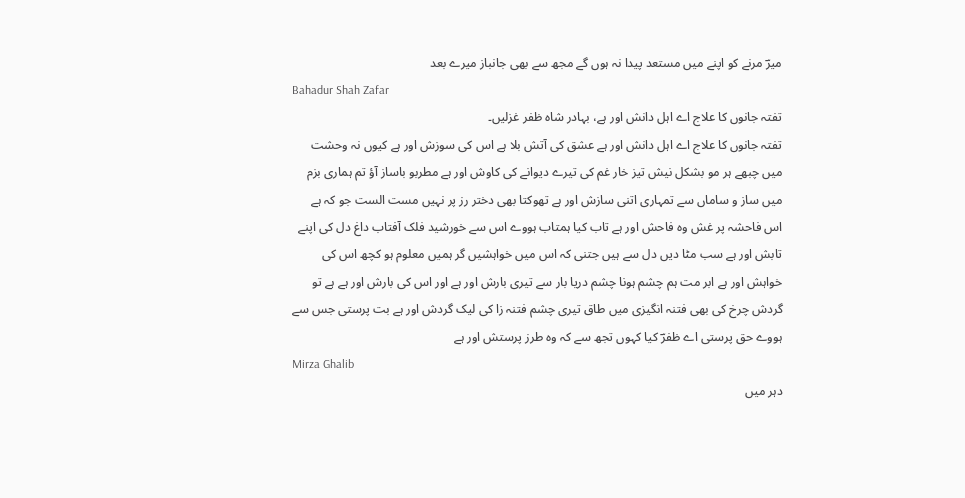میرؔ مرنے کو اپنے میں مستعد پیدا نہ ہوں گے مجھ سے بھی جانباز میرے بعد
Bahadur Shah Zafar
تفتہ جانوں کا علاج اے اہل دانش اور ہے، بہادر شاہ ظفر غزلیں۔
تفتہ جانوں کا علاج اے اہل دانش اور ہے عشق کی آتش بلا ہے اس کی سوزش اور ہے کیوں نہ وحشت میں چبھے ہر مو بشکل نیش تیز خار غم کی تیرے دیوانے کی کاوش اور ہے مطربو باساز آؤ تم ہماری بزم میں ساز و ساماں سے تمہاری اتنی سازش اور ہے تھوکتا بھی دختر رز پر نہیں مست الست جو کہ ہے اس فاحشہ پر غش وہ فاحش اور ہے تاب کیا ہمتاب ہووے اس سے خورشید فلک آفتاب داغ دل کی اپنے تابش اور ہے سب مٹا دیں دل سے ہیں جتنی کہ اس میں خواہشیں گر ہمیں معلوم ہو کچھ اس کی خواہش اور ہے ابر مت ہم چشم ہونا چشم دریا بار سے تیری بارش اور ہے اور اس کی بارش اور ہے ہے تو گردش چرخ کی بھی فتنہ انگیزی میں طاق تیری چشم فتنہ زا کی لیک گردش اور ہے بت پرستی جس سے ہووے حق پرستی اے ظفرؔ کیا کہوں تجھ سے کہ وہ طرز پرستش اور ہے
Mirza Ghalib
دہر میں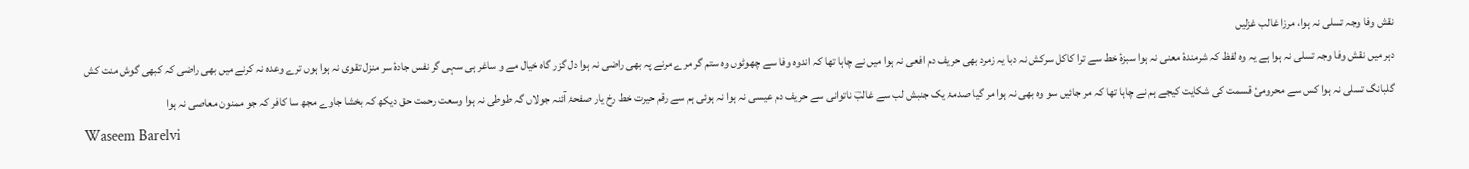نقش وفا وجہ تسلی نہ ہوا، مرزا غالب غزلیں
دہر میں نقش وفا وجہ تسلی نہ ہوا ہے یہ وہ لفظ کہ شرمندۂ معنی نہ ہوا سبزۂ خط سے ترا کاکل سرکش نہ دبا یہ زمرد بھی حریف دم افعی نہ ہوا میں نے چاہا تھا کہ اندوہ وفا سے چھوٹوں وہ ستم گر مرے مرنے پہ بھی راضی نہ ہوا دل گزر گاہ خیال مے و ساغر ہی سہی گر نفس جادۂ سر منزل تقوی نہ ہوا ہوں ترے وعدہ نہ کرنے میں بھی راضی کہ کبھی گوش منت کش گلبانگ تسلی نہ ہوا کس سے محرومیٔ قسمت کی شکایت کیجے ہم نے چاہا تھا کہ مر جائیں سو وہ بھی نہ ہوا مر گیا صدمۂ یک جنبش لب سے غالبؔ ناتوانی سے حریف دم عیسی نہ ہوا نہ ہوئی ہم سے رقم حیرت خط رخ یار صفحۂ آئنہ جولاں گہ طوطی نہ ہوا وسعت رحمت حق دیکھ کہ بخشا جاوے مجھ سا کافر کہ جو ممنون معاصی نہ ہوا
Waseem Barelvi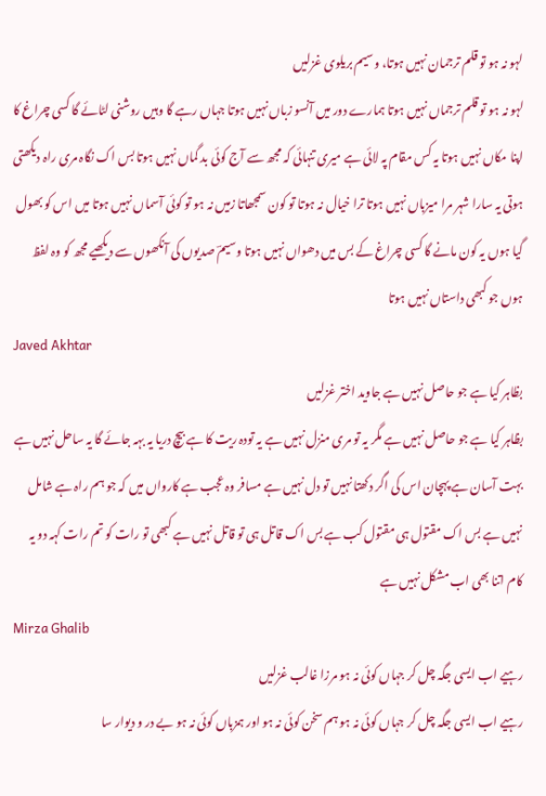لہو نہ ہو تو قلم ترجمان نہیں ہوتا، وسیم بریلوی غزلیں
لہو نہ ہو تو قلم ترجماں نہیں ہوتا ہمارے دور میں آنسو زباں نہیں ہوتا جہاں رہے گا وہیں روشنی لٹائے گا کسی چراغ کا اپنا مکاں نہیں ہوتا یہ کس مقام پہ لائی ہے میری تنہائی کہ مجھ سے آج کوئی بد گماں نہیں ہوتا بس اک نگاہ مری راہ دیکھتی ہوتی یہ سارا شہر مرا میزباں نہیں ہوتا ترا خیال نہ ہوتا تو کون سمجھاتا زمیں نہ ہو تو کوئی آسماں نہیں ہوتا میں اس کو بھول گیا ہوں یہ کون مانے گا کسی چراغ کے بس میں دھواں نہیں ہوتا وسیمؔ صدیوں کی آنکھوں سے دیکھیے مجھ کو وہ لفظ ہوں جو کبھی داستاں نہیں ہوتا
Javed Akhtar
بظاہر کیا ہے جو حاصل نہیں ہے جاوید اختر غزلیں
بظاہر کیا ہے جو حاصل نہیں ہے مگر یہ تو مری منزل نہیں ہے یہ تودہ ریت کا ہے بیچ دریا یہ بہہ جائے گا یہ ساحل نہیں ہے بہت آسان ہے پہچان اس کی اگر دکھتا نہیں تو دل نہیں ہے مسافر وہ عجب ہے کارواں میں کہ جو ہم راہ ہے شامل نہیں ہے بس اک مقتول ہی مقتول کب ہے بس اک قاتل ہی تو قاتل نہیں ہے کبھی تو رات کو تم رات کہہ دو یہ کام اتنا بھی اب مشکل نہیں ہے
Mirza Ghalib
رہیے اب ایسی جگہ چل کر جہاں کوئی نہ ہو مرزا غالب غزلیں
رہیے اب ایسی جگہ چل کر جہاں کوئی نہ ہو ہم سخن کوئی نہ ہو اور ہمزباں کوئی نہ ہو بے در و دیوار سا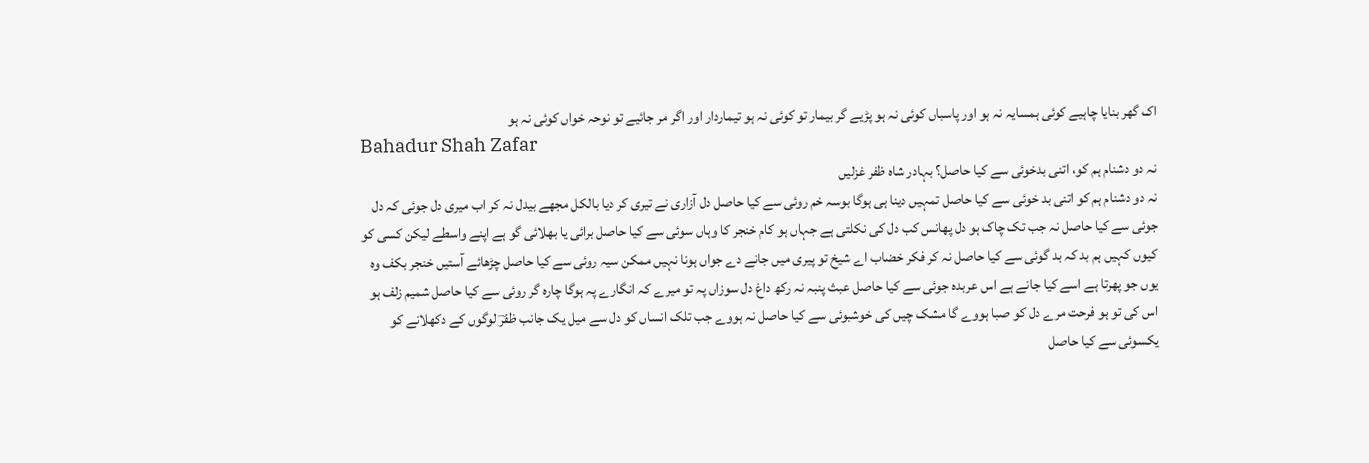اک گھر بنایا چاہیے کوئی ہمسایہ نہ ہو اور پاسباں کوئی نہ ہو پڑیے گر بیمار تو کوئی نہ ہو تیماردار اور اگر مر جائیے تو نوحہ خواں کوئی نہ ہو
Bahadur Shah Zafar
نہ دو دشنام ہم کو، اتنی بدخوئی سے کیا حاصل؟ بہادر شاہ ظفر غزلیں
نہ دو دشنام ہم کو اتنی بد خوئی سے کیا حاصل تمہیں دینا ہی ہوگا بوسہ خم روئی سے کیا حاصل دل آزاری نے تیری کر دیا بالکل مجھے بیدل نہ کر اب میری دل جوئی کہ دل جوئی سے کیا حاصل نہ جب تک چاک ہو دل پھانس کب دل کی نکلتی ہے جہاں ہو کام خنجر کا وہاں سوئی سے کیا حاصل برائی یا بھلائی گو ہے اپنے واسطے لیکن کسی کو کیوں کہیں ہم بد کہ بد گوئی سے کیا حاصل نہ کر فکر خضاب اے شیخ تو پیری میں جانے دے جواں ہونا نہیں ممکن سیہ روئی سے کیا حاصل چڑھائے آستیں خنجر بکف وہ یوں جو پھرتا ہے اسے کیا جانے ہے اس عربدہ جوئی سے کیا حاصل عبث پنبہ نہ رکھ داغ دل سوزاں پہ تو میرے کہ انگارے پہ ہوگا چارہ گر روئی سے کیا حاصل شمیم زلف ہو اس کی تو ہو فرحت مرے دل کو صبا ہووے گا مشک چیں کی خوشبوئی سے کیا حاصل نہ ہووے جب تلک انساں کو دل سے میل یک جانب ظفرؔ لوگوں کے دکھلانے کو یکسوئی سے کیا حاصل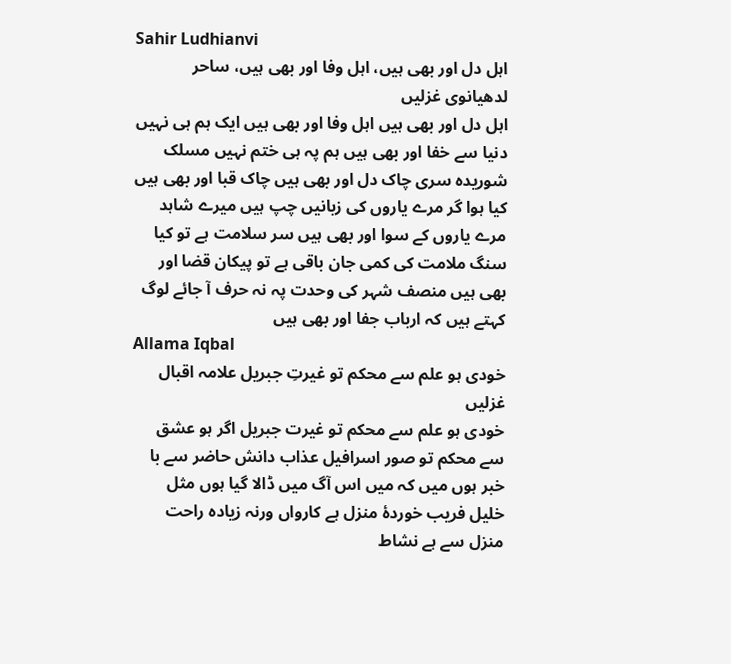Sahir Ludhianvi
اہل دل اور بھی ہیں، اہل وفا اور بھی ہیں، ساحر لدھیانوی غزلیں
اہل دل اور بھی ہیں اہل وفا اور بھی ہیں ایک ہم ہی نہیں دنیا سے خفا اور بھی ہیں ہم پہ ہی ختم نہیں مسلک شوریدہ سری چاک دل اور بھی ہیں چاک قبا اور بھی ہیں کیا ہوا گر مرے یاروں کی زبانیں چپ ہیں میرے شاہد مرے یاروں کے سوا اور بھی ہیں سر سلامت ہے تو کیا سنگ ملامت کی کمی جان باقی ہے تو پیکان قضا اور بھی ہیں منصف شہر کی وحدت پہ نہ حرف آ جائے لوگ کہتے ہیں کہ ارباب جفا اور بھی ہیں
Allama Iqbal
خودی ہو علم سے محکم تو غیرتِ جبریل علامہ اقبال غزلیں
خودی ہو علم سے محکم تو غیرت جبریل اگر ہو عشق سے محکم تو صور اسرافیل عذاب دانش حاضر سے با خبر ہوں میں کہ میں اس آگ میں ڈالا گیا ہوں مثل خلیل فریب خوردۂ منزل ہے کارواں ورنہ زیادہ راحت منزل سے ہے نشاط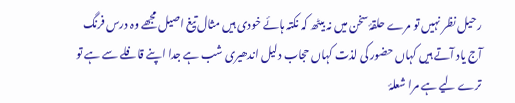رحیل نظر نہیں تو مرے حلقۂ سخن میں نہ بیٹھ کہ نکتہ ہائے خودی ہیں مثال تیغ اصیل مجھے وہ درس فرنگ آج یاد آتے ہیں کہاں حضور کی لذت کہاں حجاب دلیل اندھیری شب ہے جدا اپنے قافلے سے ہے تو ترے لیے ہے مرا شعلۂ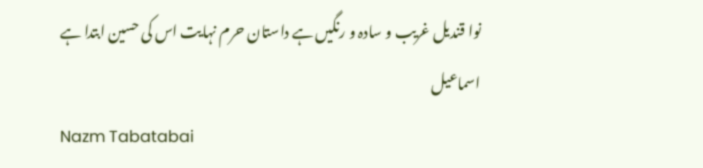نوا قندیل غریب و سادہ و رنگیں ہے داستان حرم نہایت اس کی حسین ابتدا ہے اسماعیل
Nazm Tabatabai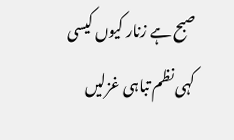صبح ہے زنار کیوں کیسی کہی نظم تباہی غزلیں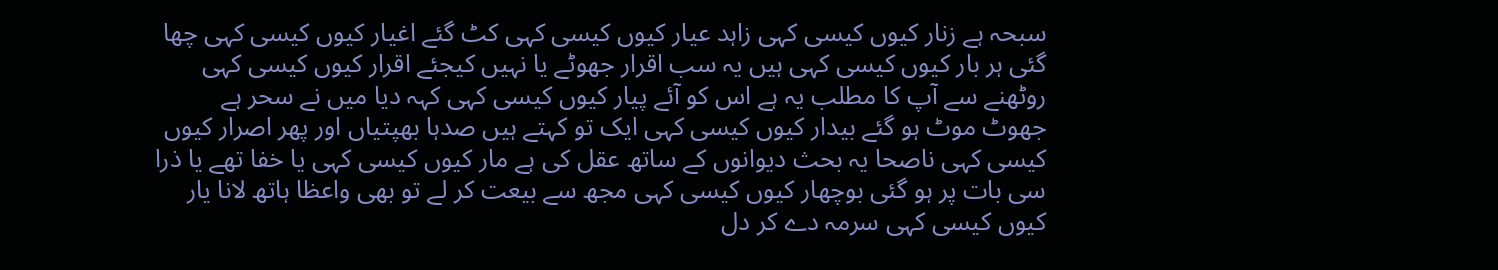سبحہ ہے زنار کیوں کیسی کہی زاہد عیار کیوں کیسی کہی کٹ گئے اغیار کیوں کیسی کہی چھا گئی ہر بار کیوں کیسی کہی ہیں یہ سب اقرار جھوٹے یا نہیں کیجئے اقرار کیوں کیسی کہی روٹھنے سے آپ کا مطلب یہ ہے اس کو آئے پیار کیوں کیسی کہی کہہ دیا میں نے سحر ہے جھوٹ موٹ ہو گئے بیدار کیوں کیسی کہی ایک تو کہتے ہیں صدہا بھپتیاں اور پھر اصرار کیوں کیسی کہی ناصحا یہ بحث دیوانوں کے ساتھ عقل کی ہے مار کیوں کیسی کہی یا خفا تھے یا ذرا سی بات پر ہو گئی بوچھار کیوں کیسی کہی مجھ سے بیعت کر لے تو بھی واعظا ہاتھ لانا یار کیوں کیسی کہی سرمہ دے کر دل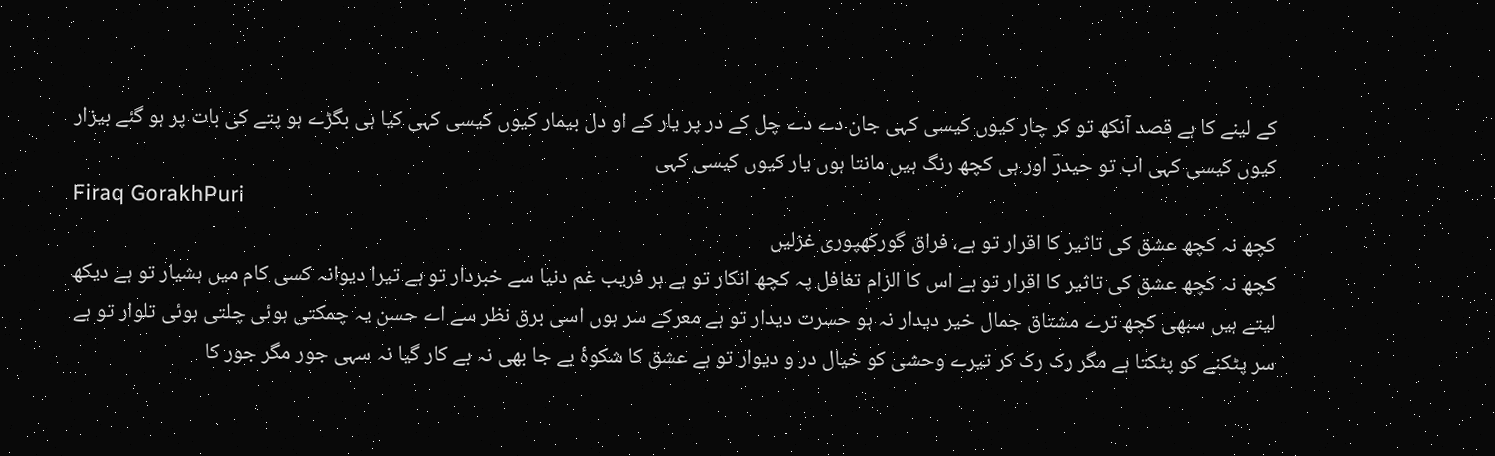کے لینے کا ہے قصد آنکھ تو کر چار کیوں کیسی کہی جان دے دے چل کے در پر یار کے او دل بیمار کیوں کیسی کہی کیا ہی بگڑے ہو پتے کی بات پر ہو گئے بیزار کیوں کیسی کہی اب تو حیدرؔ اور ہی کچھ رنگ ہیں مانتا ہوں یار کیوں کیسی کہی
Firaq GorakhPuri
کچھ نہ کچھ عشق کی تاثیر کا اقرار تو ہے، فراق گورکھپوری غزلیں
کچھ نہ کچھ عشق کی تاثیر کا اقرار تو ہے اس کا الزام تغافل پہ کچھ انکار تو ہے ہر فریب غم دنیا سے خبردار تو ہے تیرا دیوانہ کسی کام میں ہشیار تو ہے دیکھ لیتے ہیں سبھی کچھ ترے مشتاق جمال خیر دیدار نہ ہو حسرت دیدار تو ہے معرکے سر ہوں اسی برق نظر سے اے حسن یہ چمکتی ہوئی چلتی ہوئی تلوار تو ہے سر پٹکنے کو پٹکتا ہے مگر رک رک کر تیرے وحشی کو خیال در و دیوار تو ہے عشق کا شکوۂ بے جا بھی نہ بے کار گیا نہ سہی جور مگر جور کا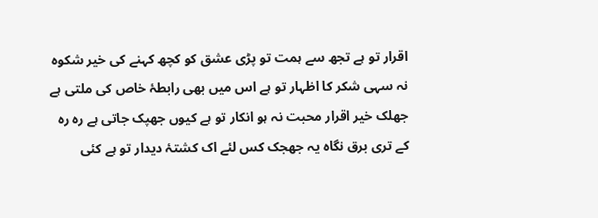اقرار تو ہے تجھ سے ہمت تو پڑی عشق کو کچھ کہنے کی خیر شکوہ نہ سہی شکر کا اظہار تو ہے اس میں بھی رابطۂ خاص کی ملتی ہے جھلک خیر اقرار محبت نہ ہو انکار تو ہے کیوں جھپک جاتی ہے رہ رہ کے تری برق نگاہ یہ جھجک کس لئے اک کشتۂ دیدار تو ہے کئی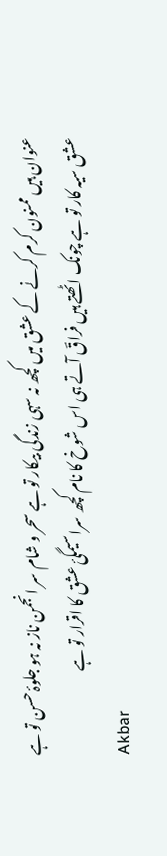عنوان ہیں ممنون کرم کرنے کے عشق میں کچھ نہ سہی زندگی بیکار تو ہے سحر و شام سر انجمن ناز نہ ہو جلوۂ حسن تو ہے عشق سیہ کار تو ہے چونک اٹھتے ہیں فراقؔ آتے ہی اس شوخ کا نام کچھ سراسیمگیٔ عشق کا اقرار تو ہے
Akbar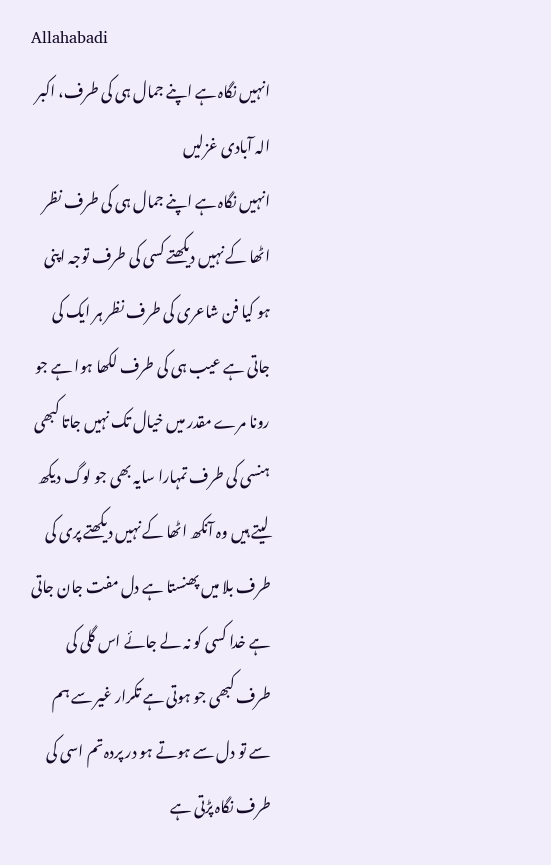Allahabadi
انہیں نگاہ ہے اپنے جمال ہی کی طرف، اکبر الہ آبادی غزلیں
انہیں نگاہ ہے اپنے جمال ہی کی طرف نظر اٹھا کے نہیں دیکھتے کسی کی طرف توجہ اپنی ہو کیا فن شاعری کی طرف نظر ہر ایک کی جاتی ہے عیب ہی کی طرف لکھا ہوا ہے جو رونا مرے مقدر میں خیال تک نہیں جاتا کبھی ہنسی کی طرف تمہارا سایہ بھی جو لوگ دیکھ لیتے ہیں وہ آنکھ اٹھا کے نہیں دیکھتے پری کی طرف بلا میں پھنستا ہے دل مفت جان جاتی ہے خدا کسی کو نہ لے جائے اس گلی کی طرف کبھی جو ہوتی ہے تکرار غیر سے ہم سے تو دل سے ہوتے ہو در پردہ تم اسی کی طرف نگاہ پڑتی ہے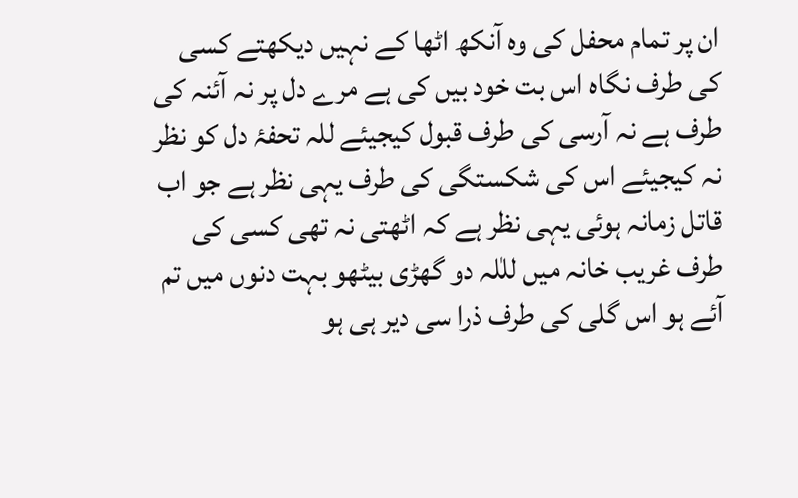ان پر تمام محفل کی وہ آنکھ اٹھا کے نہیں دیکھتے کسی کی طرف نگاہ اس بت خود بیں کی ہے مرے دل پر نہ آئنہ کی طرف ہے نہ آرسی کی طرف قبول کیجیئے للہ تحفۂ دل کو نظر نہ کیجیئے اس کی شکستگی کی طرف یہی نظر ہے جو اب قاتل زمانہ ہوئی یہی نظر ہے کہ اٹھتی نہ تھی کسی کی طرف غریب خانہ میں للٰلہ دو گھڑی بیٹھو بہت دنوں میں تم آئے ہو اس گلی کی طرف ذرا سی دیر ہی ہو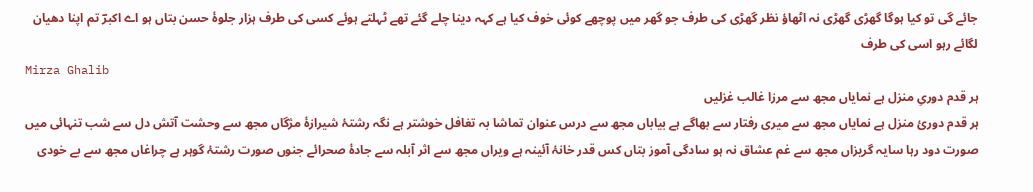جائے گی تو کیا ہوگا گھڑی گھڑی نہ اٹھاؤ نظر گھڑی کی طرف جو گھر میں پوچھے کوئی خوف کیا ہے کہہ دینا چلے گئے تھے ٹہلتے ہوئے کسی کی طرف ہزار جلوۂ حسن بتاں ہو اے اکبرؔ تم اپنا دھیان لگائے رہو اسی کی طرف
Mirza Ghalib
ہر قدم دوریِ منزل ہے نمایاں مجھ سے مرزا غالب غزلیں
ہر قدم دورئ منزل ہے نمایاں مجھ سے میری رفتار سے بھاگے ہے بیاباں مجھ سے درس عنوان تماشا بہ تغافل خوشتر ہے نگہ رشتۂ شیرازۂ مژگاں مجھ سے وحشت آتش دل سے شب تنہائی میں صورت دود رہا سایہ گریزاں مجھ سے غم عشاق نہ ہو سادگی آموز بتاں کس قدر خانۂ آئینہ ہے ویراں مجھ سے اثر آبلہ سے جادۂ صحرائے جنوں صورت رشتۂ گوہر ہے چراغاں مجھ سے بے خودی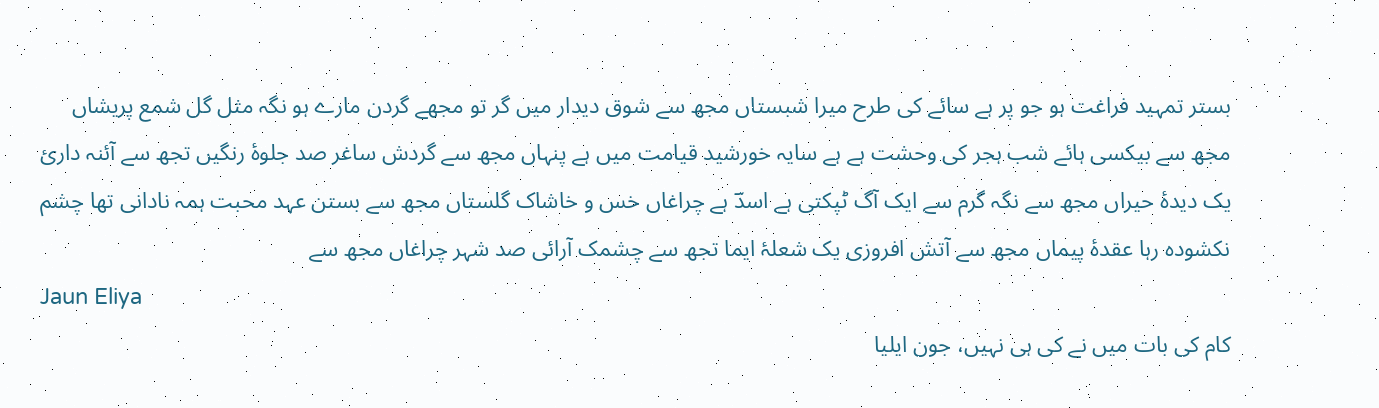بستر تمہید فراغت ہو جو پر ہے سائے کی طرح میرا شبستاں مجھ سے شوق دیدار میں گر تو مجھے گردن مارے ہو نگہ مثل گل شمع پریشاں مجھ سے بیکسی ہائے شب ہجر کی وحشت ہے ہے سایہ خورشید قیامت میں ہے پنہاں مجھ سے گردش ساغر صد جلوۂ رنگیں تجھ سے آئنہ داریٔ یک دیدۂ حیراں مجھ سے نگہ گرم سے ایک آگ ٹپکتی ہے اسدؔ ہے چراغاں خس و خاشاک گلستاں مجھ سے بستن عہد محبت ہمہ نادانی تھا چشم نکشودہ رہا عقدۂ پیماں مجھ سے آتش افروزی یک شعلۂ ایما تجھ سے چشمک آرائی صد شہر چراغاں مجھ سے
Jaun Eliya
کام کی بات میں نے کی ہی نہیں، جون ایلیا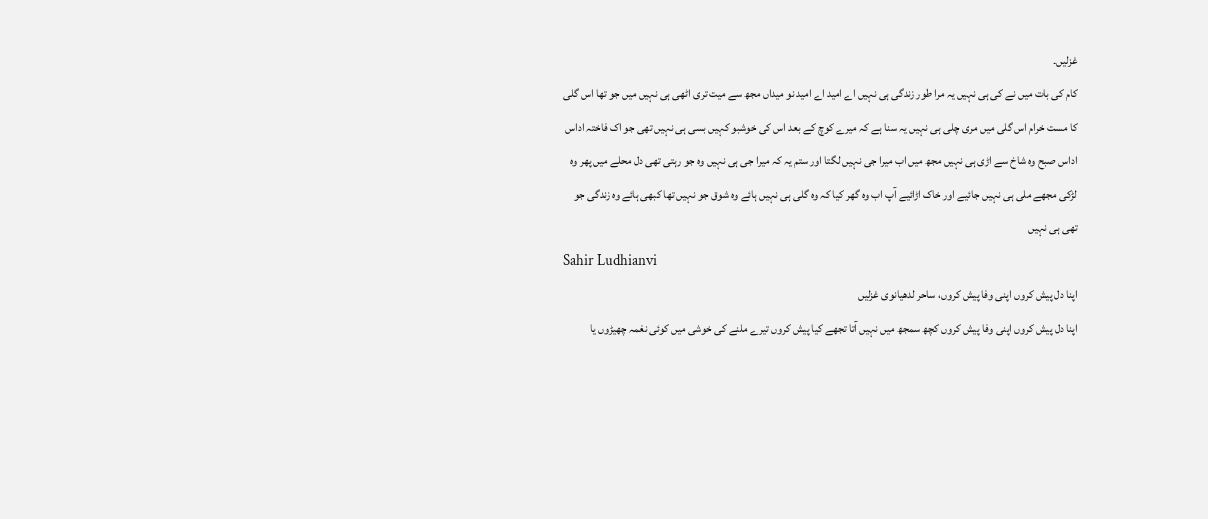غزلیں۔
کام کی بات میں نے کی ہی نہیں یہ مرا طور زندگی ہی نہیں اے امید اے امید نو میداں مجھ سے میت تری اٹھی ہی نہیں میں جو تھا اس گلی کا مست خرام اس گلی میں مری چلی ہی نہیں یہ سنا ہے کہ میرے کوچ کے بعد اس کی خوشبو کہیں بسی ہی نہیں تھی جو اک فاختہ اداس اداس صبح وہ شاخ سے اڑی ہی نہیں مجھ میں اب میرا جی نہیں لگتا اور ستم یہ کہ میرا جی ہی نہیں وہ جو رہتی تھی دل محلے میں پھر وہ لڑکی مجھے ملی ہی نہیں جائیے اور خاک اڑائیے آپ اب وہ گھر کیا کہ وہ گلی ہی نہیں ہائے وہ شوق جو نہیں تھا کبھی ہائے وہ زندگی جو تھی ہی نہیں
Sahir Ludhianvi
اپنا دل پیش کروں اپنی وفا پیش کروں، ساحر لدھیانوی غزلیں
اپنا دل پیش کروں اپنی وفا پیش کروں کچھ سمجھ میں نہیں آتا تجھے کیا پیش کروں تیرے ملنے کی خوشی میں کوئی نغمہ چھیڑوں یا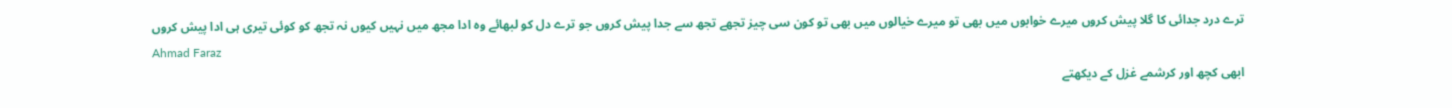ترے درد جدائی کا گلا پیش کروں میرے خوابوں میں بھی تو میرے خیالوں میں بھی تو کون سی چیز تجھے تجھ سے جدا پیش کروں جو ترے دل کو لبھائے وہ ادا مجھ میں نہیں کیوں نہ تجھ کو کوئی تیری ہی ادا پیش کروں
Ahmad Faraz
ابھی کچھ اور کرشمے غزل کے دیکھتے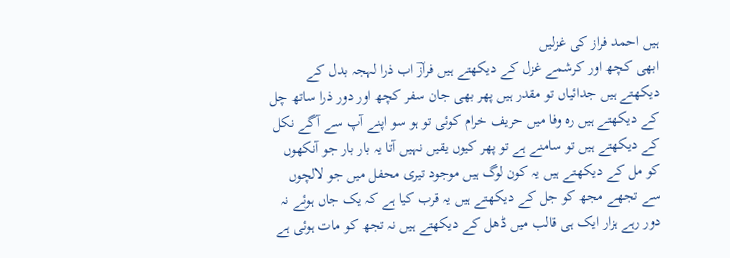ہیں احمد فراز کی غزلیں
ابھی کچھ اور کرشمے غزل کے دیکھتے ہیں فرازؔ اب ذرا لہجہ بدل کے دیکھتے ہیں جدائیاں تو مقدر ہیں پھر بھی جان سفر کچھ اور دور ذرا ساتھ چل کے دیکھتے ہیں رہ وفا میں حریف خرام کوئی تو ہو سو اپنے آپ سے آگے نکل کے دیکھتے ہیں تو سامنے ہے تو پھر کیوں یقیں نہیں آتا یہ بار بار جو آنکھوں کو مل کے دیکھتے ہیں یہ کون لوگ ہیں موجود تیری محفل میں جو لالچوں سے تجھے مجھ کو جل کے دیکھتے ہیں یہ قرب کیا ہے کہ یک جاں ہوئے نہ دور رہے ہزار ایک ہی قالب میں ڈھل کے دیکھتے ہیں نہ تجھ کو مات ہوئی ہے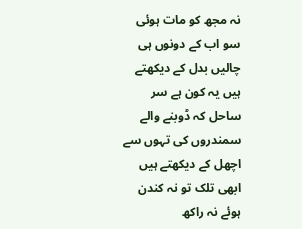نہ مجھ کو مات ہوئی سو اب کے دونوں ہی چالیں بدل کے دیکھتے ہیں یہ کون ہے سر ساحل کہ ڈوبنے والے سمندروں کی تہوں سے اچھل کے دیکھتے ہیں ابھی تلک تو نہ کندن ہوئے نہ راکھ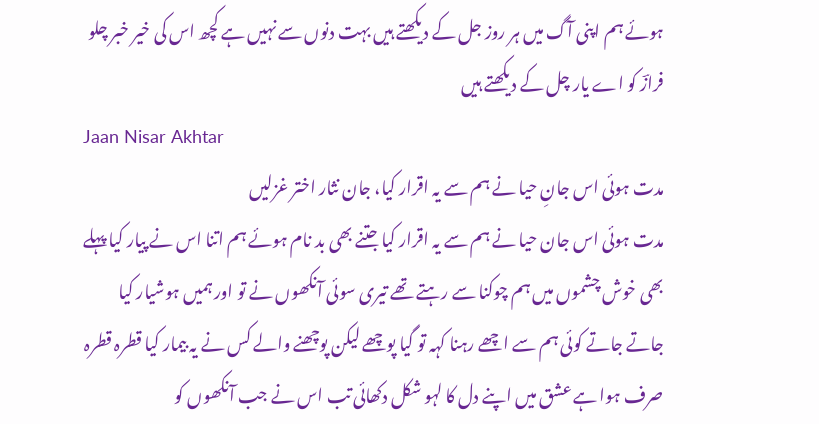ہوئے ہم اپنی آگ میں ہر روز جل کے دیکھتے ہیں بہت دنوں سے نہیں ہے کچھ اس کی خیر خبر چلو فرازؔ کو اے یار چل کے دیکھتے ہیں
Jaan Nisar Akhtar
مدت ہوئی اس جانِ حیا نے ہم سے یہ اقرار کیا، جان نثار اختر غزلیں
مدت ہوئی اس جان حیا نے ہم سے یہ اقرار کیا جتنے بھی بد نام ہوئے ہم اتنا اس نے پیار کیا پہلے بھی خوش چشموں میں ہم چوکنا سے رہتے تھے تیری سوئی آنکھوں نے تو اور ہمیں ہوشیار کیا جاتے جاتے کوئی ہم سے اچھے رہنا کہہ تو گیا پوچھے لیکن پوچھنے والے کس نے یہ بیمار کیا قطرہ قطرہ صرف ہوا ہے عشق میں اپنے دل کا لہو شکل دکھائی تب اس نے جب آنکھوں کو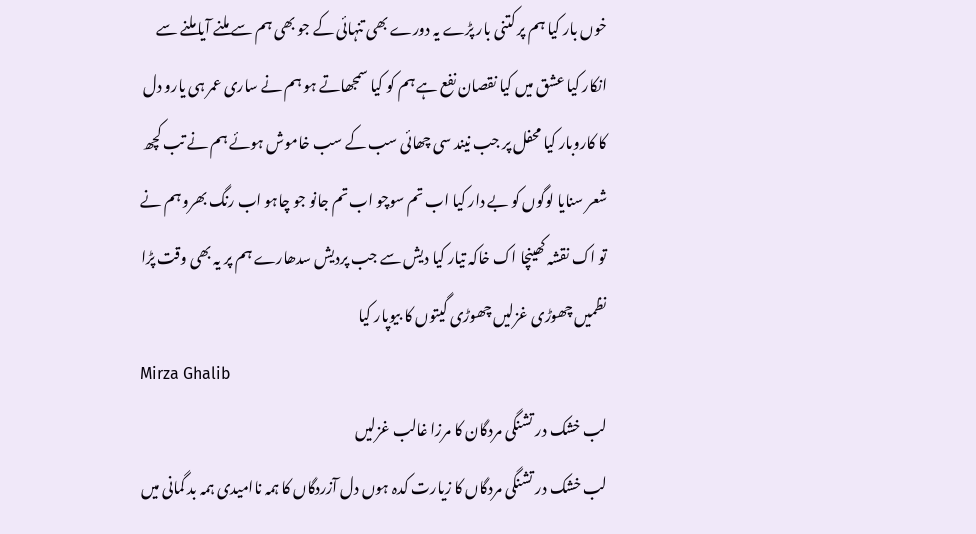خوں بار کیا ہم پر کتنی بار پڑے یہ دورے بھی تنہائی کے جو بھی ہم سے ملنے آیا ملنے سے انکار کیا عشق میں کیا نقصان نفع ہے ہم کو کیا سمجھاتے ہو ہم نے ساری عمر ہی یارو دل کا کاروبار کیا محفل پر جب نیند سی چھائی سب کے سب خاموش ہوئے ہم نے تب کچھ شعر سنایا لوگوں کو بے دار کیا اب تم سوچو اب تم جانو جو چاہو اب رنگ بھرو ہم نے تو اک نقشہ کھینچا اک خاکہ تیار کیا دیش سے جب پردیش سدھارے ہم پر یہ بھی وقت پڑا نظمیں چھوڑی غزلیں چھوڑی گیتوں کا بیوپار کیا
Mirza Ghalib
لب خشک در تشنگی مردگان کا مرزا غالب غزلیں
لب خشک در تشنگی مردگاں کا زیارت کدہ ہوں دل آزردگاں کا ہمہ ناامیدی ہمہ بد گمانی میں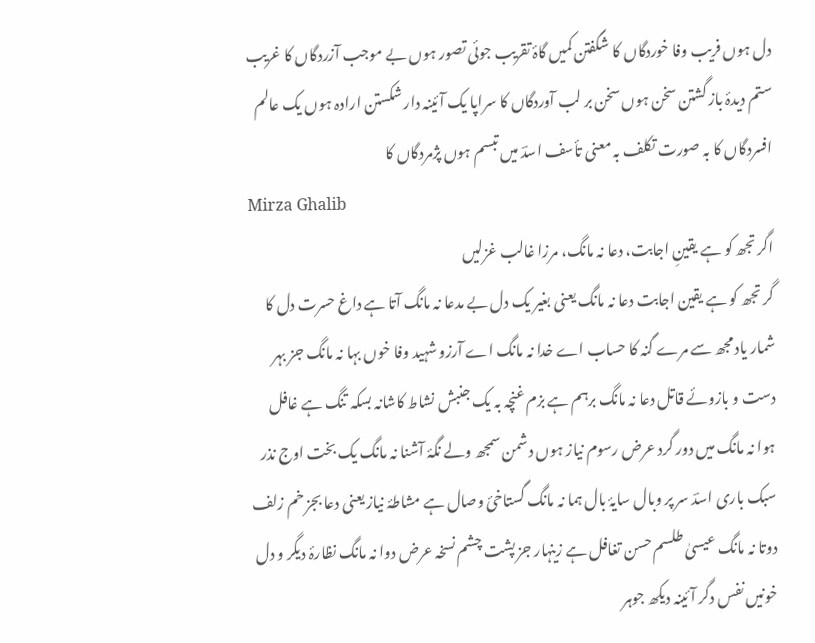دل ہوں فریب وفا خوردگاں کا شگفتن کمیں گاۂ تقریب جوئی تصور ہوں بے موجب آزردگاں کا غریب ستم دیدۂ باز گشتن سخن ہوں سخن بر لب آوردگاں کا سراپا یک آئینہ دار شکستن ارادہ ہوں یک عالم افسردگاں کا بہ صورت تکلف بہ معنی تأسف اسدؔ میں تبسم ہوں پژمردگاں کا
Mirza Ghalib
اگر تجھ کو ہے یقینِ اجابت، دعا نہ مانگ، مرزا غالب غزلیں
گر تجھ کو ہے یقین اجابت دعا نہ مانگ یعنی بغیر یک دل بے مدعا نہ مانگ آتا ہے داغ حسرت دل کا شمار یاد مجھ سے مرے گنہ کا حساب اے خدا نہ مانگ اے آرزو شہید وفا خوں بہا نہ مانگ جز بہر دست و بازوئے قاتل دعا نہ مانگ برہم ہے بزم غنچہ بہ یک جنبش نشاط کاشانہ بسکہ تنگ ہے غافل ہوا نہ مانگ میں دور گرد عرض رسوم نیاز ہوں دشمن سمجھ ولے نگۂ آشنا نہ مانگ یک بخت اوج نذر سبک باری اسدؔ سر پر وبال سایۂ بال ہما نہ مانگ گستاخیٔ وصال ہے مشاطۂ نیاز یعنی دعا بجز خم زلف دوتا نہ مانگ عیسیٰ طلسم حسن تغافل ہے زینہار جز پشت چشم نسخہ عرض دوا نہ مانگ نظارۂ دیگر و دل خونیں نفس دگر آئینہ دیکھ جوہر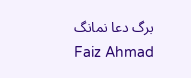برگ دعا نمانگ
Faiz Ahmad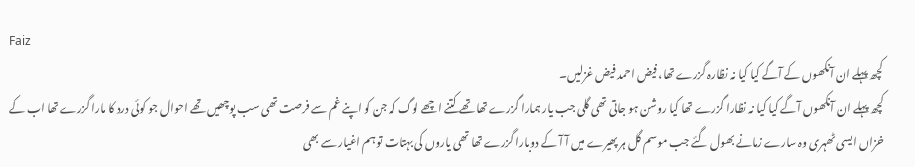Faiz
کچھ پہلے ان آنکھوں کے آگے کیا کیا نہ نظارہ گزرے تھا، فیض احمد فیض غزلیں۔
کچھ پہلے ان آنکھوں آگے کیا کیا نہ نظارا گزرے تھا کیا روشن ہو جاتی تھی گلی جب یار ہمارا گزرے تھا تھے کتنے اچھے لوگ کہ جن کو اپنے غم سے فرصت تھی سب پوچھیں تھے احوال جو کوئی درد کا مارا گزرے تھا اب کے خزاں ایسی ٹھہری وہ سارے زمانے بھول گئے جب موسم گل ہر پھیرے میں آ آ کے دوبارا گزرے تھا تھی یاروں کی بہتات تو ہم اغیار سے بھی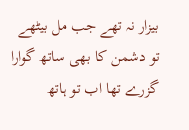بیزار نہ تھے جب مل بیٹھے تو دشمن کا بھی ساتھ گوارا گزرے تھا اب تو ہاتھ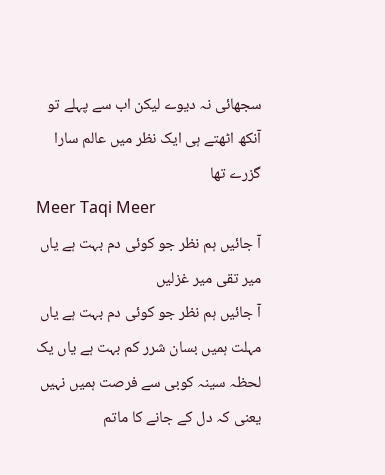سجھائی نہ دیوے لیکن اب سے پہلے تو آنکھ اٹھتے ہی ایک نظر میں عالم سارا گزرے تھا
Meer Taqi Meer
آ جائیں ہم نظر جو کوئی دم بہت ہے یاں میر تقی میر غزلیں
آ جائیں ہم نظر جو کوئی دم بہت ہے یاں مہلت ہمیں بسان شرر کم بہت ہے یاں یک لحظہ سینہ کوبی سے فرصت ہمیں نہیں یعنی کہ دل کے جانے کا ماتم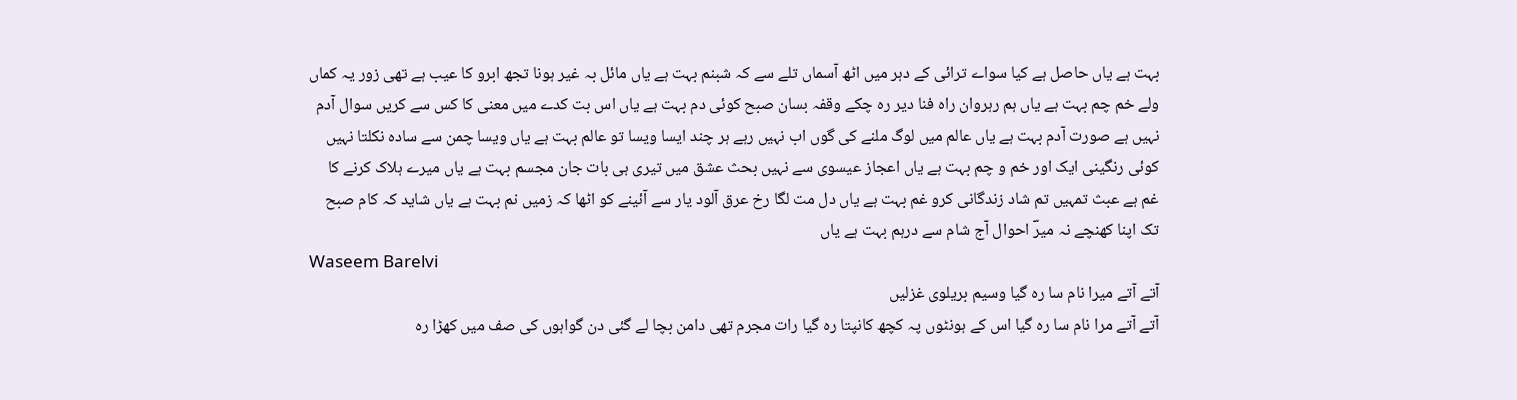بہت ہے یاں حاصل ہے کیا سواے ترائی کے دہر میں اٹھ آسماں تلے سے کہ شبنم بہت ہے یاں مائل بہ غیر ہونا تجھ ابرو کا عیب ہے تھی زور یہ کماں ولے خم چم بہت ہے یاں ہم رہروان راہ فنا دیر رہ چکے وقفہ بسان صبح کوئی دم بہت ہے یاں اس بت کدے میں معنی کا کس سے کریں سوال آدم نہیں ہے صورت آدم بہت ہے یاں عالم میں لوگ ملنے کی گوں اب نہیں رہے ہر چند ایسا ویسا تو عالم بہت ہے یاں ویسا چمن سے سادہ نکلتا نہیں کوئی رنگینی ایک اور خم و چم بہت ہے یاں اعجاز عیسوی سے نہیں بحث عشق میں تیری ہی بات جان مجسم بہت ہے یاں میرے ہلاک کرنے کا غم ہے عبث تمہیں تم شاد زندگانی کرو غم بہت ہے یاں دل مت لگا رخ عرق آلود یار سے آئینے کو اٹھا کہ زمیں نم بہت ہے یاں شاید کہ کام صبح تک اپنا کھنچے نہ میرؔ احوال آج شام سے درہم بہت ہے یاں
Waseem Barelvi
آتے آتے میرا نام سا رہ گیا وسیم بریلوی غزلیں
آتے آتے مرا نام سا رہ گیا اس کے ہونٹوں پہ کچھ کانپتا رہ گیا رات مجرم تھی دامن بچا لے گئی دن گواہوں کی صف میں کھڑا رہ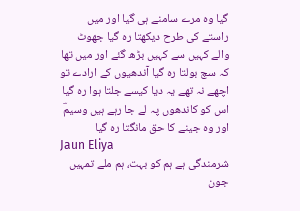گیا وہ مرے سامنے ہی گیا اور میں راستے کی طرح دیکھتا رہ گیا جھوٹ والے کہیں سے کہیں بڑھ گئے اور میں تھا کہ سچ بولتا رہ گیا آندھیوں کے ارادے تو اچھے نہ تھے یہ دیا کیسے جلتا ہوا رہ گیا اس کو کاندھوں پہ لے جا رہے ہیں وسیمؔ اور وہ جینے کا حق مانگتا رہ گیا
Jaun Eliya
شرمندگی ہے ہم کو بہت، ہم ملے تمہیں جون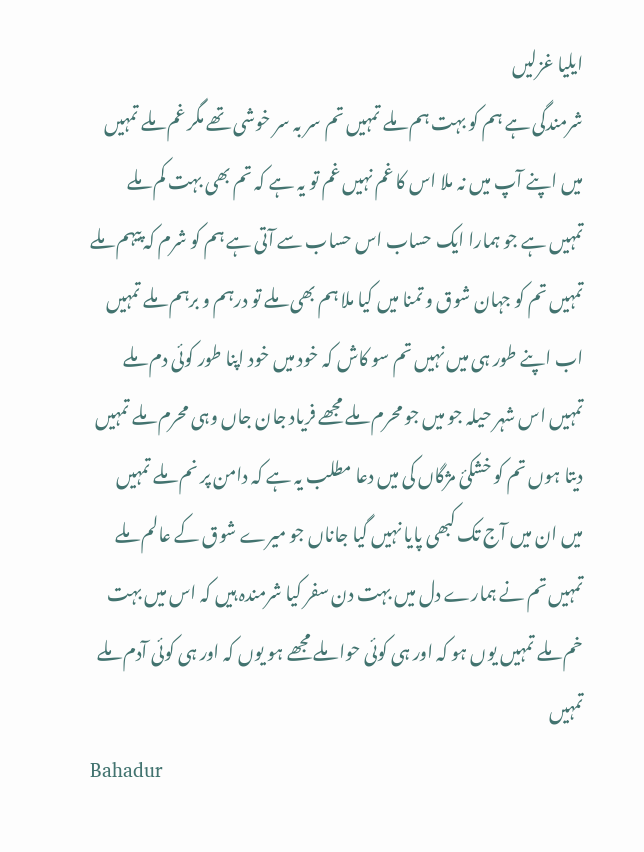ایلیا غزلیں
شرمندگی ہے ہم کو بہت ہم ملے تمہیں تم سر بہ سر خوشی تھے مگر غم ملے تمہیں میں اپنے آپ میں نہ ملا اس کا غم نہیں غم تو یہ ہے کہ تم بھی بہت کم ملے تمہیں ہے جو ہمارا ایک حساب اس حساب سے آتی ہے ہم کو شرم کہ پیہم ملے تمہیں تم کو جہان شوق و تمنا میں کیا ملا ہم بھی ملے تو درہم و برہم ملے تمہیں اب اپنے طور ہی میں نہیں تم سو کاش کہ خود میں خود اپنا طور کوئی دم ملے تمہیں اس شہر حیلہ جو میں جو محرم ملے مجھے فریاد جان جاں وہی محرم ملے تمہیں دیتا ہوں تم کو خشکئ مژگاں کی میں دعا مطلب یہ ہے کہ دامن پر نم ملے تمہیں میں ان میں آج تک کبھی پایا نہیں گیا جاناں جو میرے شوق کے عالم ملے تمہیں تم نے ہمارے دل میں بہت دن سفر کیا شرمندہ ہیں کہ اس میں بہت خم ملے تمہیں یوں ہو کہ اور ہی کوئی حوا ملے مجھے ہو یوں کہ اور ہی کوئی آدم ملے تمہیں
Bahadur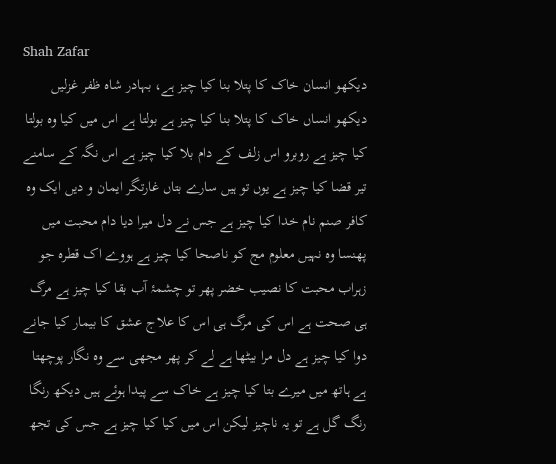Shah Zafar
دیکھو انسان خاک کا پتلا بنا کیا چیز ہے، بہادر شاہ ظفر غزلیں
دیکھو انساں خاک کا پتلا بنا کیا چیز ہے بولتا ہے اس میں کیا وہ بولتا کیا چیز ہے روبرو اس زلف کے دام بلا کیا چیز ہے اس نگہ کے سامنے تیر قضا کیا چیز ہے یوں تو ہیں سارے بتاں غارتگر ایمان و دیں ایک وہ کافر صنم نام خدا کیا چیز ہے جس نے دل میرا دیا دام محبت میں پھنسا وہ نہیں معلوم مج کو ناصحا کیا چیز ہے ہووے اک قطرہ جو زہراب محبت کا نصیب خضر پھر تو چشمۂ آب بقا کیا چیز ہے مرگ ہی صحت ہے اس کی مرگ ہی اس کا علاج عشق کا بیمار کیا جانے دوا کیا چیز ہے دل مرا بیٹھا ہے لے کر پھر مجھی سے وہ نگار پوچھتا ہے ہاتھ میں میرے بتا کیا چیز ہے خاک سے پیدا ہوئے ہیں دیکھ رنگا رنگ گل ہے تو یہ ناچیز لیکن اس میں کیا کیا چیز ہے جس کی تجھ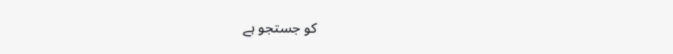کو جستجو ہے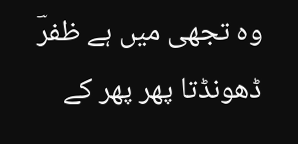وہ تجھی میں ہے ظفرؔ ڈھونڈتا پھر پھر کے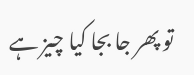تو پھر جا بجا کیا چیز ہے